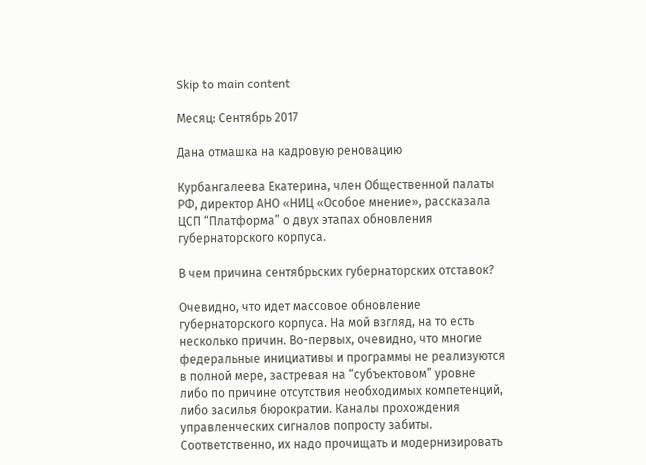Skip to main content

Месяц: Сентябрь 2017

Дана отмашка на кадровую реновацию

Курбангалеева Екатерина, член Общественной палаты РФ, директор АНО «НИЦ «Особое мнение», рассказала ЦСП “Платформа” о двух этапах обновления губернаторского корпуса.

В чем причина сентябрьских губернаторских отставок?

Очевидно, что идет массовое обновление губернаторского корпуса. На мой взгляд, на то есть несколько причин. Во-первых, очевидно, что многие федеральные инициативы и программы не реализуются в полной мере, застревая на “субъектовом” уровне либо по причине отсутствия необходимых компетенций, либо засилья бюрократии. Каналы прохождения управленческих сигналов попросту забиты. Соответственно, их надо прочищать и модернизировать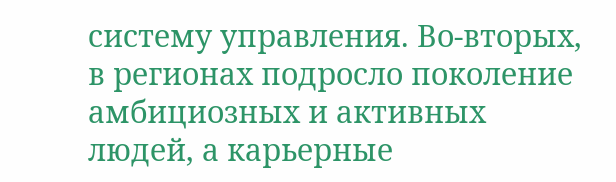систему управления. Во-вторых, в регионах подросло поколение амбициозных и активных людей, а карьерные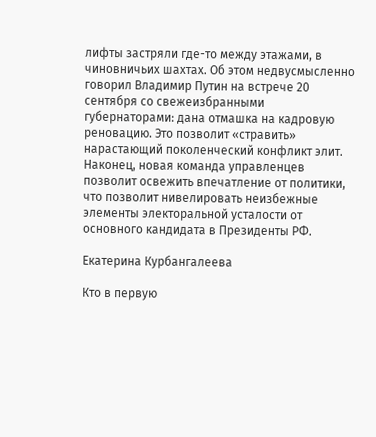лифты застряли где-то между этажами, в чиновничьих шахтах. Об этом недвусмысленно говорил Владимир Путин на встрече 20 сентября со свежеизбранными губернаторами: дана отмашка на кадровую реновацию. Это позволит «стравить» нарастающий поколенческий конфликт элит. Наконец, новая команда управленцев позволит освежить впечатление от политики, что позволит нивелировать неизбежные элементы электоральной усталости от основного кандидата в Президенты РФ.

Екатерина Курбангалеева

Кто в первую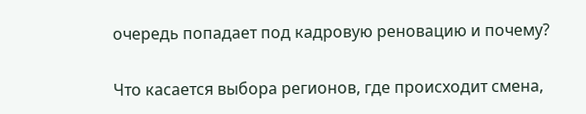очередь попадает под кадровую реновацию и почему?

Что касается выбора регионов, где происходит смена,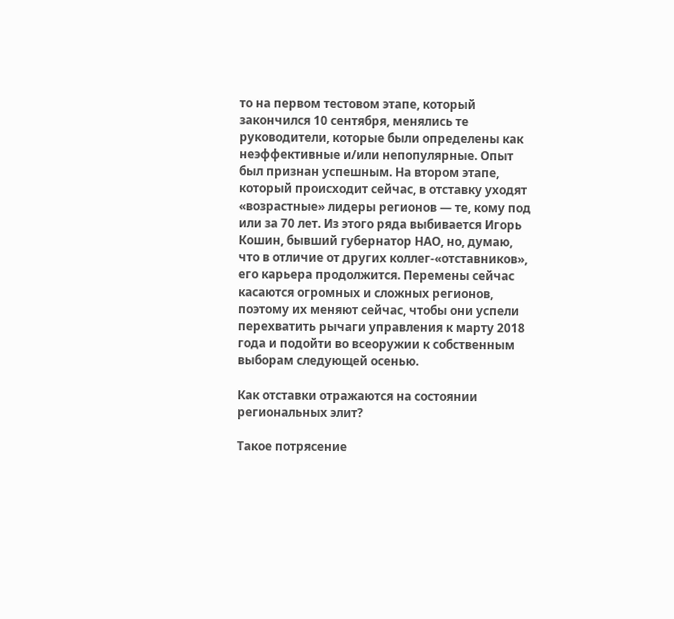то на первом тестовом этапе, который закончился 10 сентября, менялись те руководители, которые были определены как неэффективные и/или непопулярные. Опыт был признан успешным. На втором этапе, который происходит сейчас, в отставку уходят «возрастные» лидеры регионов — те, кому под или за 70 лет. Из этого ряда выбивается Игорь Кошин, бывший губернатор НАО, но, думаю, что в отличие от других коллег-«отставников», его карьера продолжится. Перемены сейчас касаются огромных и сложных регионов, поэтому их меняют сейчас, чтобы они успели перехватить рычаги управления к марту 2018 года и подойти во всеоружии к собственным выборам следующей осенью.

Как отставки отражаются на состоянии региональных элит?

Такое потрясение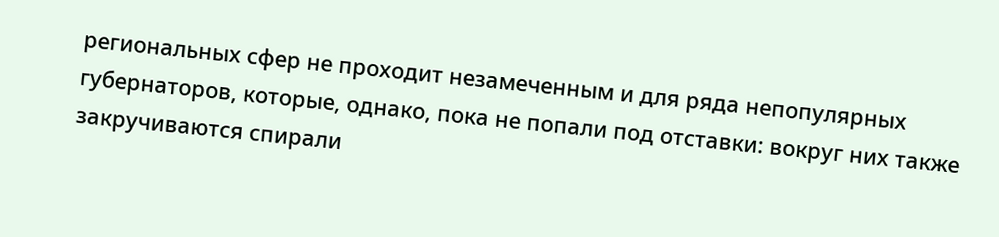региональных сфер не проходит незамеченным и для ряда непопулярных губернаторов, которые, однако, пока не попали под отставки: вокруг них также закручиваются спирали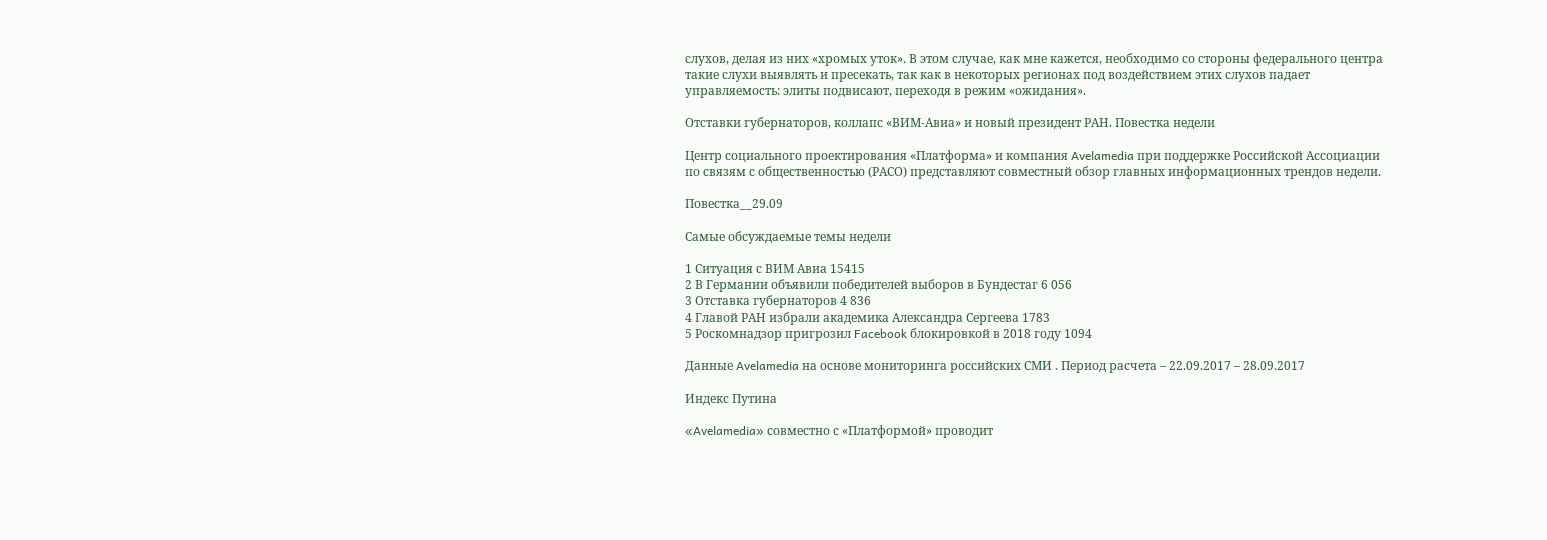слухов, делая из них «хромых уток». В этом случае, как мне кажется, необходимо со стороны федерального центра такие слухи выявлять и пресекать, так как в некоторых регионах под воздействием этих слухов падает управляемость: элиты подвисают, переходя в режим «ожидания».

Отставки губернаторов, коллапс «ВИМ-Авиа» и новый президент РАН. Повестка недели

Центр социального проектирования «Платформа» и компания Avelamedia при поддержке Российской Ассоциации по связям с общественностью (РАСО) представляют совместный обзор главных информационных трендов недели.

Повестка__29.09

Самые обсуждаемые темы недели

1 Ситуация с ВИМ Авиа 15415
2 В Германии объявили победителей выборов в Бундестаг 6 056
3 Отставка губернаторов 4 836
4 Главой РАН избрали академика Александра Сергеева 1783
5 Роскомнадзор пригрозил Facebook блокировкой в 2018 году 1094

Данные Avelamedia на основе мониторинга российских СМИ . Период расчета – 22.09.2017 – 28.09.2017

Индекс Путина

«Avelamedia» совместно с «Платформой» проводит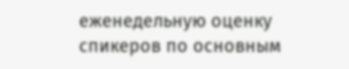еженедельную оценку спикеров по основным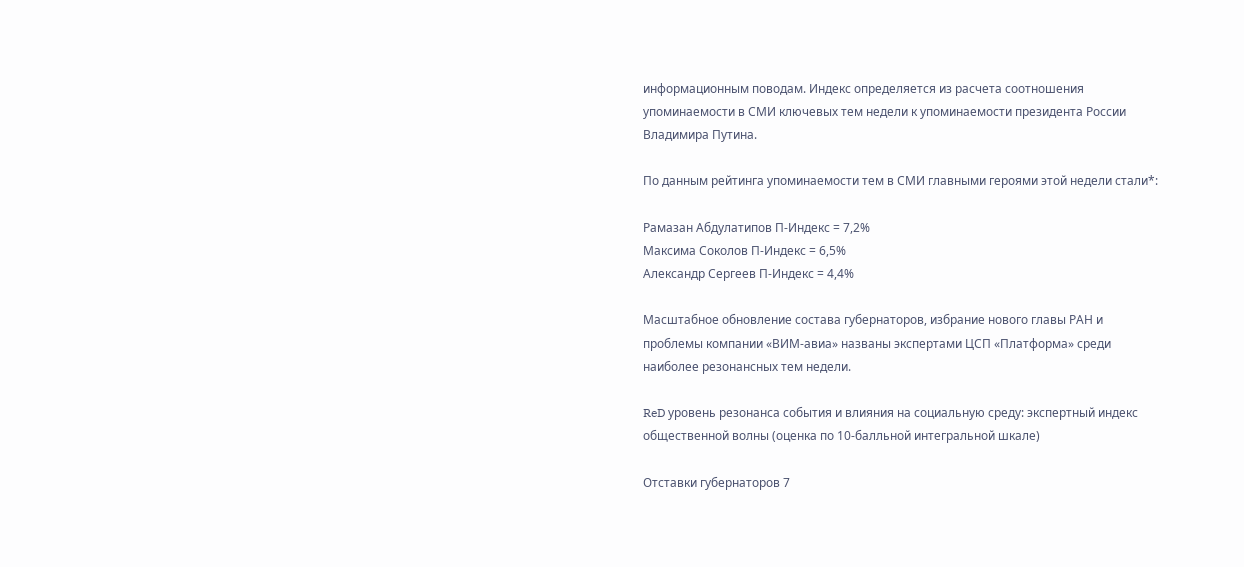информационным поводам. Индекс определяется из расчета соотношения упоминаемости в СМИ ключевых тем недели к упоминаемости президента России Владимира Путина.

По данным рейтинга упоминаемости тем в СМИ главными героями этой недели стали*:

Рамазан Абдулатипов П-Индекс = 7,2%
Максима Соколов П-Индекс = 6,5%
Александр Сергеев П-Индекс = 4,4%

Масштабное обновление состава губернаторов, избрание нового главы РАН и проблемы компании «ВИМ-авиа» названы экспертами ЦСП «Платформа» среди наиболее резонансных тем недели.

ReD уровень резонанса события и влияния на социальную среду: экспертный индекс общественной волны (оценка по 10-балльной интегральной шкале)

Отставки губернаторов 7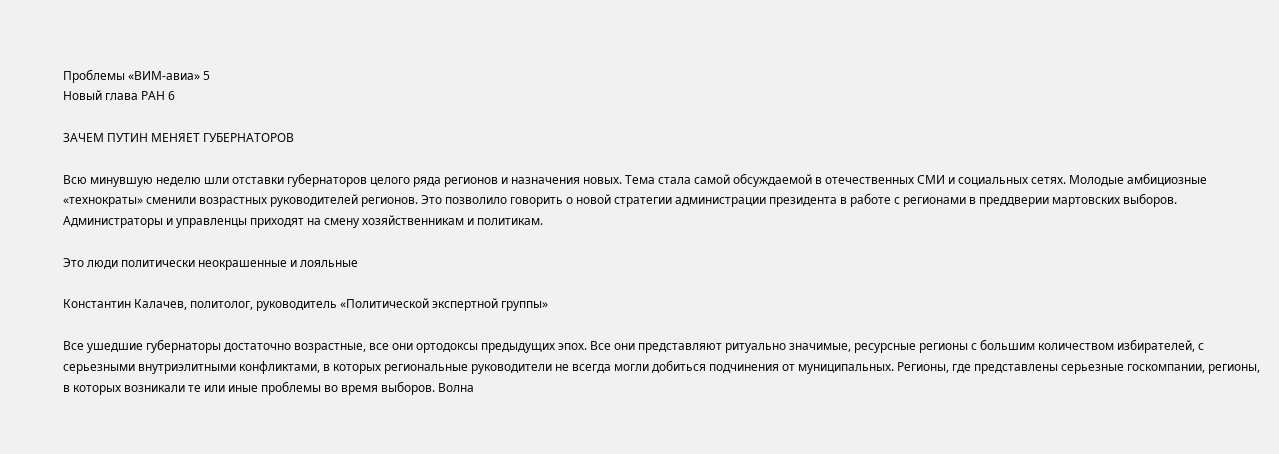Проблемы «ВИМ-авиа» 5
Новый глава РАН 6

ЗАЧЕМ ПУТИН МЕНЯЕТ ГУБЕРНАТОРОВ

Всю минувшую неделю шли отставки губернаторов целого ряда регионов и назначения новых. Тема стала самой обсуждаемой в отечественных СМИ и социальных сетях. Молодые амбициозные «технократы» сменили возрастных руководителей регионов. Это позволило говорить о новой стратегии администрации президента в работе с регионами в преддверии мартовских выборов. Администраторы и управленцы приходят на смену хозяйственникам и политикам.

Это люди политически неокрашенные и лояльные

Константин Калачев, политолог, руководитель «Политической экспертной группы»

Все ушедшие губернаторы достаточно возрастные, все они ортодоксы предыдущих эпох. Все они представляют ритуально значимые, ресурсные регионы с большим количеством избирателей, с серьезными внутриэлитными конфликтами, в которых региональные руководители не всегда могли добиться подчинения от муниципальных. Регионы, где представлены серьезные госкомпании, регионы, в которых возникали те или иные проблемы во время выборов. Волна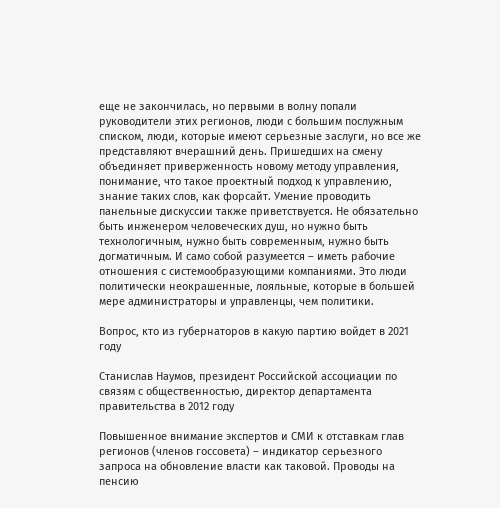еще не закончилась, но первыми в волну попали руководители этих регионов, люди с большим послужным списком, люди, которые имеют серьезные заслуги, но все же представляют вчерашний день. Пришедших на смену объединяет приверженность новому методу управления, понимание, что такое проектный подход к управлению, знание таких слов, как форсайт. Умение проводить панельные дискуссии также приветствуется. Не обязательно быть инженером человеческих душ, но нужно быть технологичным, нужно быть современным, нужно быть догматичным. И само собой разумеется – иметь рабочие отношения с системообразующими компаниями. Это люди политически неокрашенные, лояльные, которые в большей мере администраторы и управленцы, чем политики.

Вопрос, кто из губернаторов в какую партию войдет в 2021 году

Станислав Наумов, президент Российской ассоциации по связям с общественностью, директор департамента правительства в 2012 году

Повышенное внимание экспертов и СМИ к отставкам глав регионов (членов госсовета) – индикатор серьезного запроса на обновление власти как таковой. Проводы на пенсию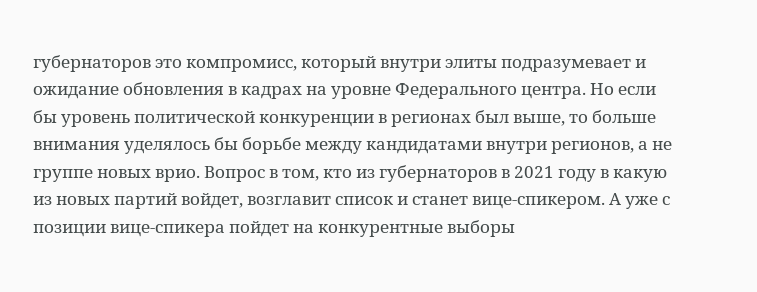губернаторов это компромисс, который внутри элиты подразумевает и ожидание обновления в кадрах на уровне Федерального центра. Но если бы уровень политической конкуренции в регионах был выше, то больше внимания уделялось бы борьбе между кандидатами внутри регионов, а не группе новых врио. Вопрос в том, кто из губернаторов в 2021 году в какую из новых партий войдет, возглавит список и станет вице-спикером. А уже с позиции вице-спикера пойдет на конкурентные выборы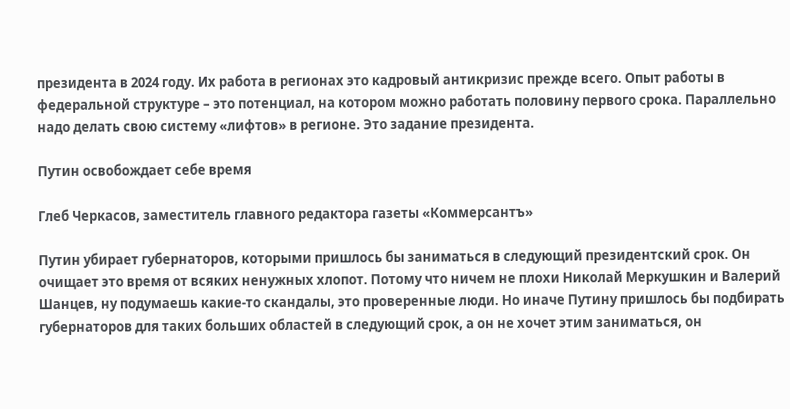президента в 2024 году. Их работа в регионах это кадровый антикризис прежде всего. Опыт работы в федеральной структуре – это потенциал, на котором можно работать половину первого срока. Параллельно надо делать свою систему «лифтов» в регионе. Это задание президента.

Путин освобождает себе время

Глеб Черкасов, заместитель главного редактора газеты «Коммерсантъ»

Путин убирает губернаторов, которыми пришлось бы заниматься в следующий президентский срок. Он очищает это время от всяких ненужных хлопот. Потому что ничем не плохи Николай Меркушкин и Валерий Шанцев, ну подумаешь какие-то скандалы, это проверенные люди. Но иначе Путину пришлось бы подбирать губернаторов для таких больших областей в следующий срок, а он не хочет этим заниматься, он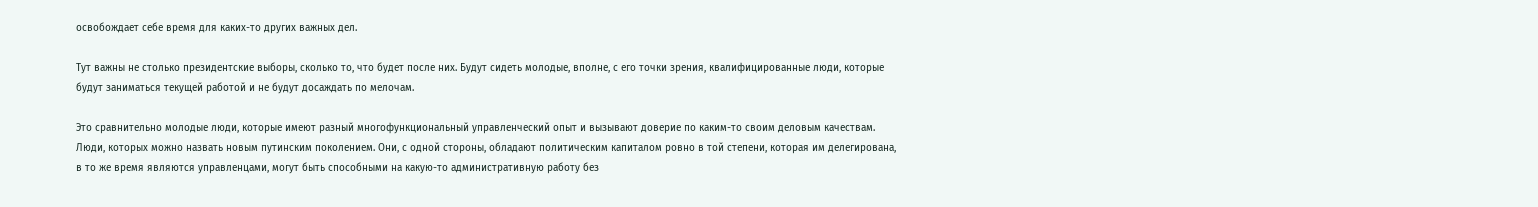освобождает себе время для каких-то других важных дел.

Тут важны не столько президентские выборы, сколько то, что будет после них. Будут сидеть молодые, вполне, с его точки зрения, квалифицированные люди, которые будут заниматься текущей работой и не будут досаждать по мелочам.

Это сравнительно молодые люди, которые имеют разный многофункциональный управленческий опыт и вызывают доверие по каким-то своим деловым качествам. Люди, которых можно назвать новым путинским поколением. Они, с одной стороны, обладают политическим капиталом ровно в той степени, которая им делегирована, в то же время являются управленцами, могут быть способными на какую-то административную работу без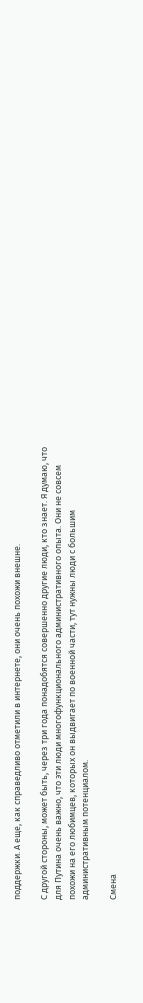поддержки. А еще, как справедливо отметили в интернете, они очень похожи внешне.

С другой стороны, может быть, через три года понадобятся совершенно другие люди, кто знает. Я думаю, что для Путина очень важно, что эти люди многофункционального административного опыта. Они не совсем похожи на его любимцев, которых он выдвигает по военной части, тут нужны люди с большим административным потенциалом.

Смена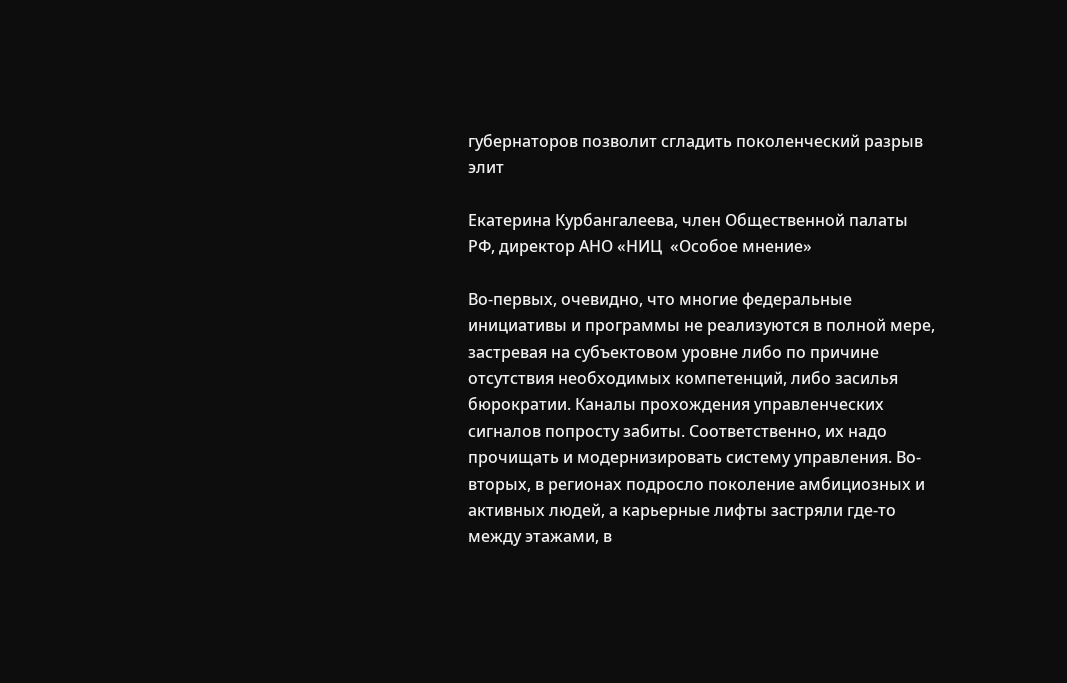губернаторов позволит сгладить поколенческий разрыв элит

Екатерина Курбангалеева, член Общественной палаты РФ, директор АНО «НИЦ  «Особое мнение»

Во-первых, очевидно, что многие федеральные инициативы и программы не реализуются в полной мере, застревая на субъектовом уровне либо по причине отсутствия необходимых компетенций, либо засилья бюрократии. Каналы прохождения управленческих сигналов попросту забиты. Соответственно, их надо прочищать и модернизировать систему управления. Во-вторых, в регионах подросло поколение амбициозных и активных людей, а карьерные лифты застряли где-то между этажами, в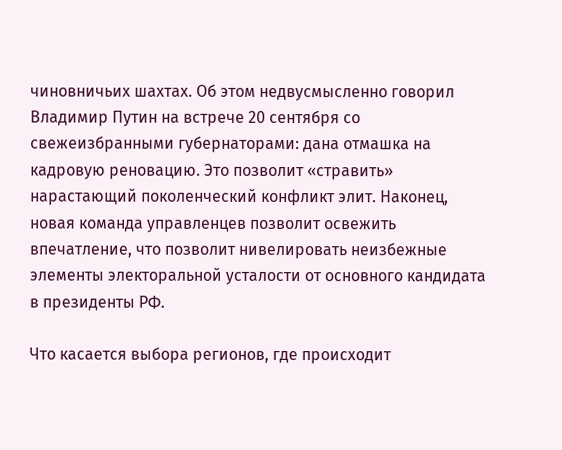чиновничьих шахтах. Об этом недвусмысленно говорил Владимир Путин на встрече 20 сентября со свежеизбранными губернаторами: дана отмашка на кадровую реновацию. Это позволит «стравить» нарастающий поколенческий конфликт элит. Наконец, новая команда управленцев позволит освежить впечатление, что позволит нивелировать неизбежные элементы электоральной усталости от основного кандидата в президенты РФ.

Что касается выбора регионов, где происходит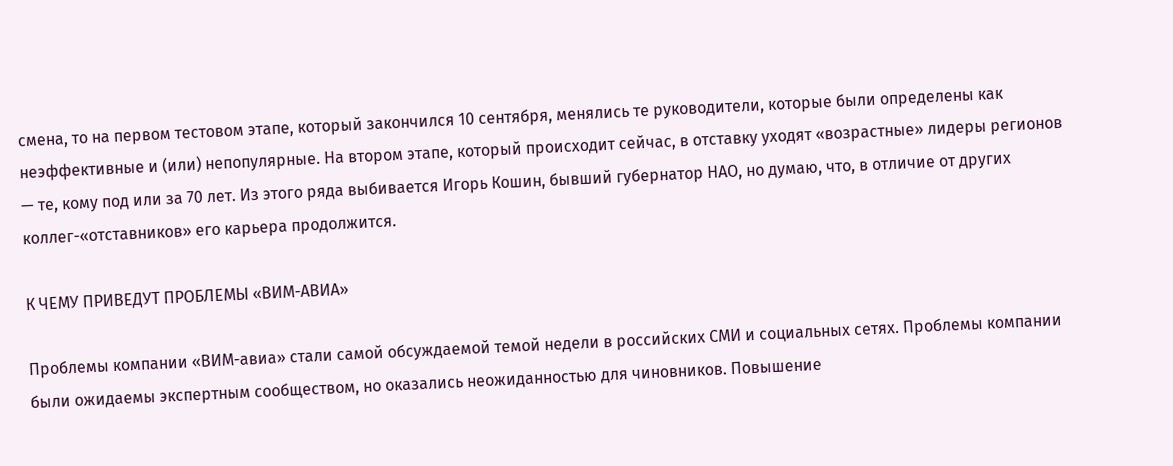смена, то на первом тестовом этапе, который закончился 10 сентября, менялись те руководители, которые были определены как неэффективные и (или) непопулярные. На втором этапе, который происходит сейчас, в отставку уходят «возрастные» лидеры регионов — те, кому под или за 70 лет. Из этого ряда выбивается Игорь Кошин, бывший губернатор НАО, но думаю, что, в отличие от других коллег-«отставников» его карьера продолжится.

К ЧЕМУ ПРИВЕДУТ ПРОБЛЕМЫ «ВИМ-АВИА»

Проблемы компании «ВИМ-авиа» стали самой обсуждаемой темой недели в российских СМИ и социальных сетях. Проблемы компании были ожидаемы экспертным сообществом, но оказались неожиданностью для чиновников. Повышение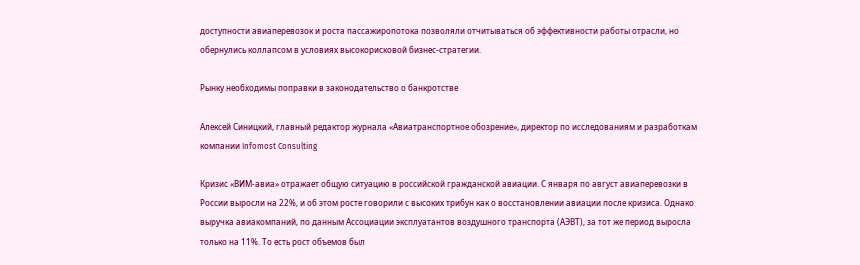доступности авиаперевозок и роста пассажиропотока позволяли отчитываться об эффективности работы отрасли, но обернулись коллапсом в условиях высокорисковой бизнес-стратегии.

Рынку необходимы поправки в законодательство о банкротстве

Алексей Синицкий, главный редактор журнала «Авиатранспортное обозрение», директор по исследованиям и разработкам компании Infomost Consulting

Кризис «ВИМ-авиа» отражает общую ситуацию в российской гражданской авиации. С января по август авиаперевозки в России выросли на 22%, и об этом росте говорили с высоких трибун как о восстановлении авиации после кризиса. Однако выручка авиакомпаний, по данным Ассоциации эксплуатантов воздушного транспорта (АЭВТ), за тот же период выросла только на 11%. То есть рост объемов был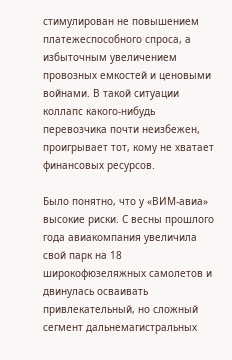стимулирован не повышением платежеспособного спроса, а избыточным увеличением провозных емкостей и ценовыми войнами. В такой ситуации коллапс какого-нибудь перевозчика почти неизбежен, проигрывает тот, кому не хватает финансовых ресурсов.

Было понятно, что у «ВИМ-авиа» высокие риски. С весны прошлого года авиакомпания увеличила свой парк на 18 широкофюзеляжных самолетов и двинулась осваивать привлекательный, но сложный сегмент дальнемагистральных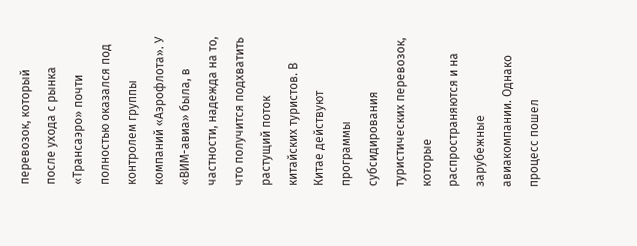перевозок, который после ухода с рынка «Трансаэро» почти полностью оказался под контролем группы компаний «Аэрофлота». У «ВИМ-авиа» была, в частности, надежда на то, что получится подхватить растущий поток китайских туристов. В Китае действуют программы субсидирования туристических перевозок, которые распространяются и на зарубежные авиакомпании. Однако процесс пошел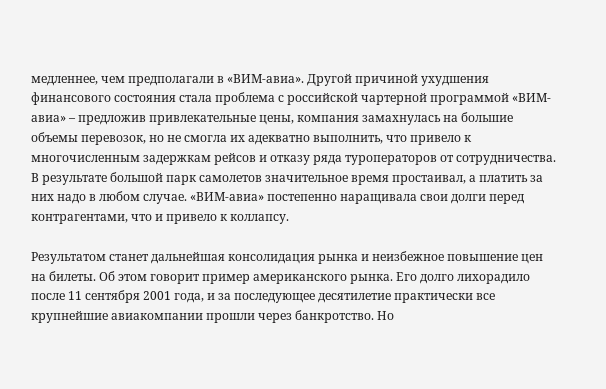медленнее, чем предполагали в «ВИМ-авиа». Другой причиной ухудшения финансового состояния стала проблема с российской чартерной программой «ВИМ-авиа» – предложив привлекательные цены, компания замахнулась на большие объемы перевозок, но не смогла их адекватно выполнить, что привело к многочисленным задержкам рейсов и отказу ряда туроператоров от сотрудничества. В результате большой парк самолетов значительное время простаивал, а платить за них надо в любом случае. «ВИМ-авиа» постепенно наращивала свои долги перед контрагентами, что и привело к коллапсу.

Результатом станет дальнейшая консолидация рынка и неизбежное повышение цен на билеты. Об этом говорит пример американского рынка. Его долго лихорадило после 11 сентября 2001 года, и за последующее десятилетие практически все крупнейшие авиакомпании прошли через банкротство. Но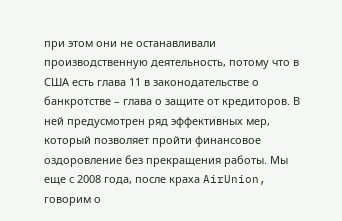при этом они не останавливали производственную деятельность, потому что в США есть глава 11 в законодательстве о банкротстве – глава о защите от кредиторов. В ней предусмотрен ряд эффективных мер, который позволяет пройти финансовое оздоровление без прекращения работы. Мы еще с 2008 года, после краха AirUnion, говорим о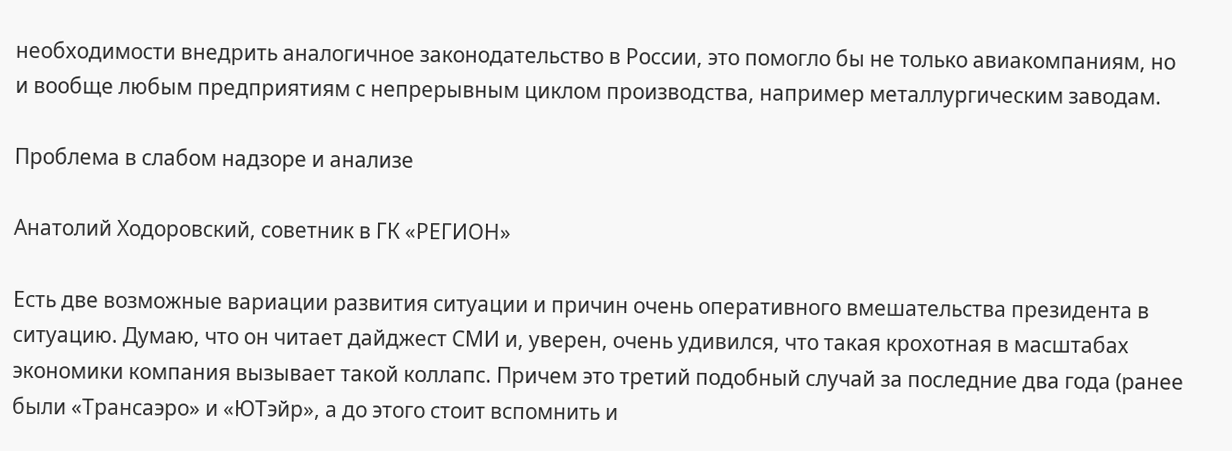необходимости внедрить аналогичное законодательство в России, это помогло бы не только авиакомпаниям, но и вообще любым предприятиям с непрерывным циклом производства, например металлургическим заводам.

Проблема в слабом надзоре и анализе

Анатолий Ходоровский, советник в ГК «РЕГИОН»

Есть две возможные вариации развития ситуации и причин очень оперативного вмешательства президента в ситуацию. Думаю, что он читает дайджест СМИ и, уверен, очень удивился, что такая крохотная в масштабах экономики компания вызывает такой коллапс. Причем это третий подобный случай за последние два года (ранее были «Трансаэро» и «ЮТэйр», а до этого стоит вспомнить и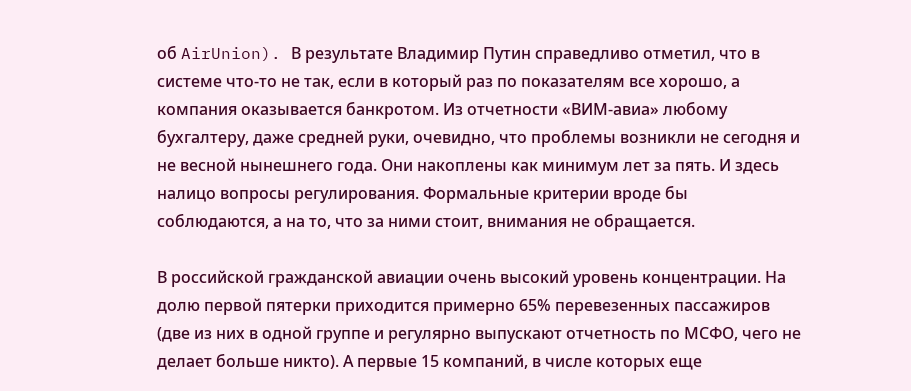об AirUnion). В результате Владимир Путин справедливо отметил, что в системе что-то не так, если в который раз по показателям все хорошо, а компания оказывается банкротом. Из отчетности «ВИМ-авиа» любому бухгалтеру, даже средней руки, очевидно, что проблемы возникли не сегодня и не весной нынешнего года. Они накоплены как минимум лет за пять. И здесь налицо вопросы регулирования. Формальные критерии вроде бы соблюдаются, а на то, что за ними стоит, внимания не обращается.

В российской гражданской авиации очень высокий уровень концентрации. На долю первой пятерки приходится примерно 65% перевезенных пассажиров (две из них в одной группе и регулярно выпускают отчетность по МСФО, чего не делает больше никто). А первые 15 компаний, в числе которых еще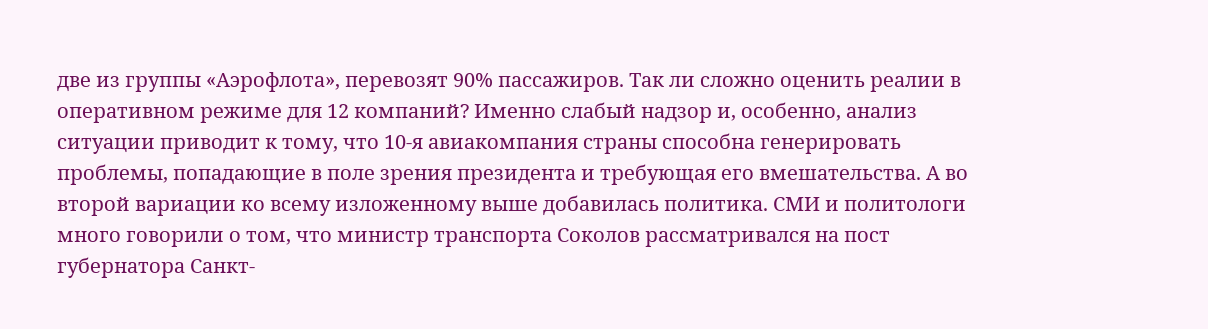две из группы «Аэрофлота», перевозят 90% пассажиров. Так ли сложно оценить реалии в оперативном режиме для 12 компаний? Именно слабый надзор и, особенно, анализ ситуации приводит к тому, что 10-я авиакомпания страны способна генерировать проблемы, попадающие в поле зрения президента и требующая его вмешательства. А во второй вариации ко всему изложенному выше добавилась политика. СМИ и политологи много говорили о том, что министр транспорта Соколов рассматривался на пост губернатора Санкт-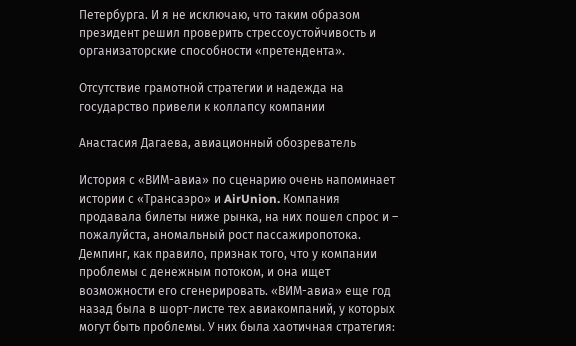Петербурга. И я не исключаю, что таким образом президент решил проверить стрессоустойчивость и организаторские способности «претендента».

Отсутствие грамотной стратегии и надежда на государство привели к коллапсу компании

Анастасия Дагаева, авиационный обозреватель

История с «ВИМ-авиа» по сценарию очень напоминает истории с «Трансаэро» и AirUnion. Компания продавала билеты ниже рынка, на них пошел спрос и – пожалуйста, аномальный рост пассажиропотока. Демпинг, как правило, признак того, что у компании проблемы с денежным потоком, и она ищет возможности его сгенерировать. «ВИМ-авиа» еще год назад была в шорт-листе тех авиакомпаний, у которых могут быть проблемы. У них была хаотичная стратегия: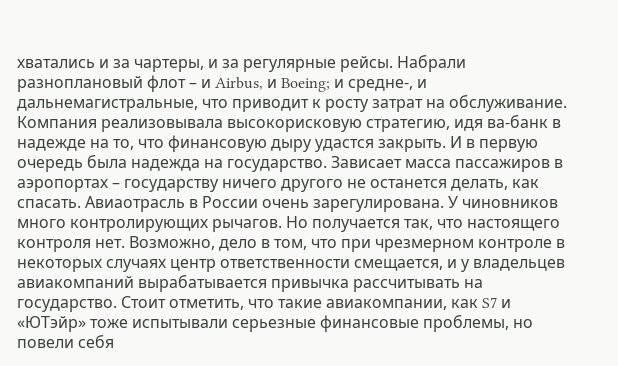хватались и за чартеры, и за регулярные рейсы. Набрали разноплановый флот – и Airbus, и Boeing; и средне-, и дальнемагистральные, что приводит к росту затрат на обслуживание. Компания реализовывала высокорисковую стратегию, идя ва-банк в надежде на то, что финансовую дыру удастся закрыть. И в первую очередь была надежда на государство. Зависает масса пассажиров в аэропортах – государству ничего другого не останется делать, как спасать. Авиаотрасль в России очень зарегулирована. У чиновников много контролирующих рычагов. Но получается так, что настоящего контроля нет. Возможно, дело в том, что при чрезмерном контроле в некоторых случаях центр ответственности смещается, и у владельцев авиакомпаний вырабатывается привычка рассчитывать на государство. Стоит отметить, что такие авиакомпании, как S7 и «ЮТэйр» тоже испытывали серьезные финансовые проблемы, но повели себя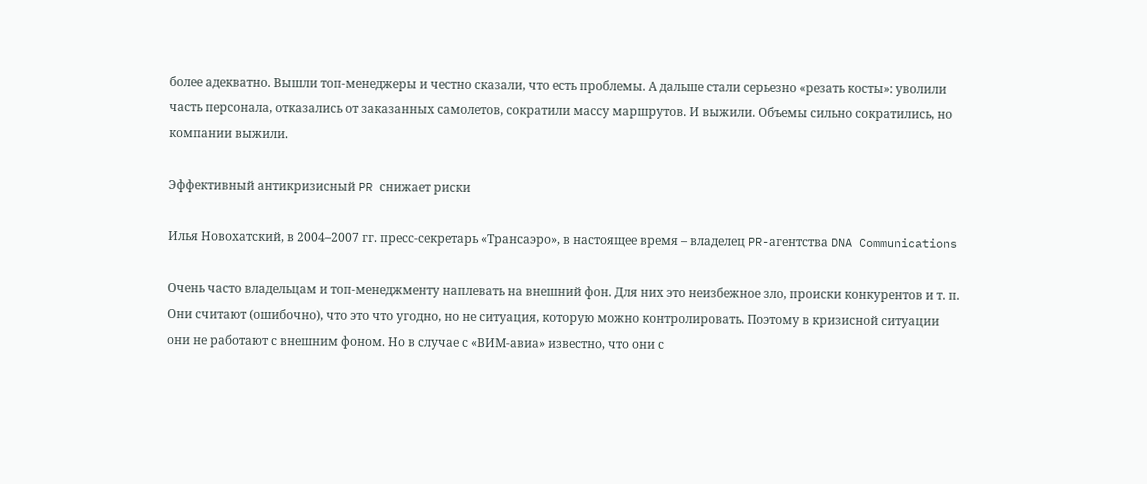более адекватно. Вышли топ-менеджеры и честно сказали, что есть проблемы. А дальше стали серьезно «резать косты»: уволили часть персонала, отказались от заказанных самолетов, сократили массу маршрутов. И выжили. Объемы сильно сократились, но компании выжили.

Эффективный антикризисный PR снижает риски

Илья Новохатский, в 2004–2007 гг. пресс-секретарь «Трансаэро», в настоящее время – владелец PR-агентства DNA Communications

Очень часто владельцам и топ-менеджменту наплевать на внешний фон. Для них это неизбежное зло, происки конкурентов и т. п. Они считают (ошибочно), что это что угодно, но не ситуация, которую можно контролировать. Поэтому в кризисной ситуации они не работают с внешним фоном. Но в случае с «ВИМ-авиа» известно, что они с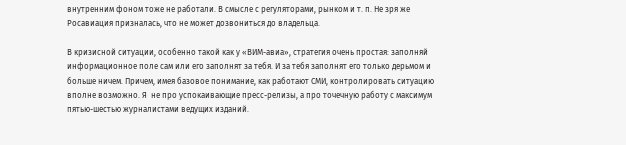внутренним фоном тоже не работали. В смысле с регуляторами, рынком и т. п. Не зря же Росавиация призналась, что не может дозвониться до владельца.

В кризисной ситуации, особенно такой как у «ВИМ-авиа», стратегия очень простая: заполняй информационное поле сам или его заполнят за тебя. И за тебя заполнят его только дерьмом и больше ничем. Причем, имея базовое понимание, как работают СМИ, контролировать ситуацию вполне возможно. Я  не про успокаивающие пресс-релизы, а про точечную работу с максимум пятью-шестью журналистами ведущих изданий.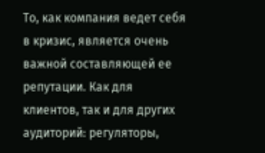То, как компания ведет себя в кризис, является очень важной составляющей ее репутации. Как для клиентов, так и для других аудиторий: регуляторы,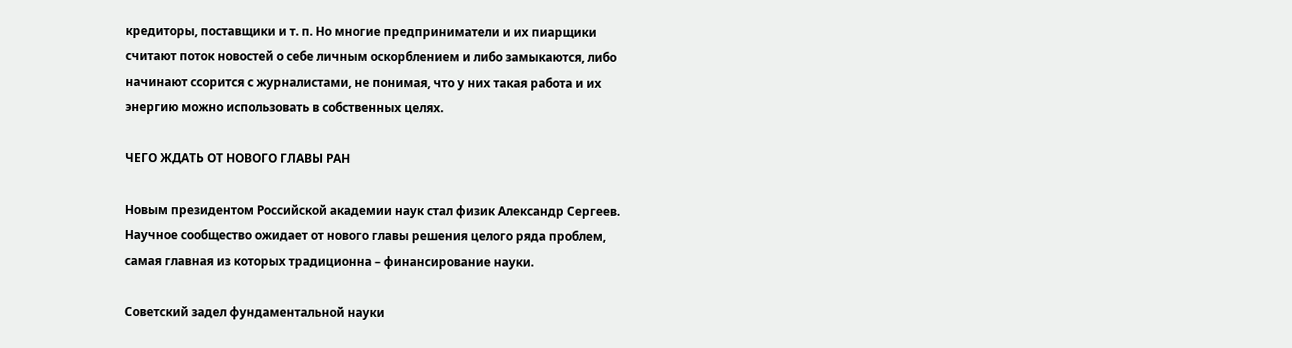кредиторы, поставщики и т. п. Но многие предприниматели и их пиарщики считают поток новостей о себе личным оскорблением и либо замыкаются, либо начинают ссорится с журналистами, не понимая, что у них такая работа и их энергию можно использовать в собственных целях.

ЧЕГО ЖДАТЬ ОТ НОВОГО ГЛАВЫ РАН

Новым президентом Российской академии наук стал физик Александр Сергеев. Научное сообщество ожидает от нового главы решения целого ряда проблем, самая главная из которых традиционна – финансирование науки.

Советский задел фундаментальной науки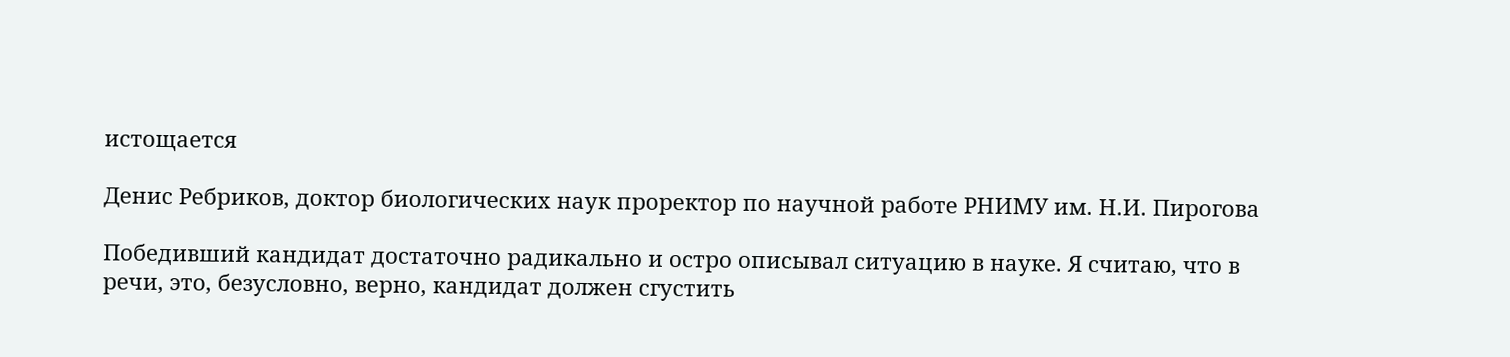истощается

Денис Ребриков, доктор биологических наук проректор по научной работе РНИМУ им. Н.И. Пирогова

Победивший кандидат достаточно радикально и остро описывал ситуацию в науке. Я считаю, что в речи, это, безусловно, верно, кандидат должен сгустить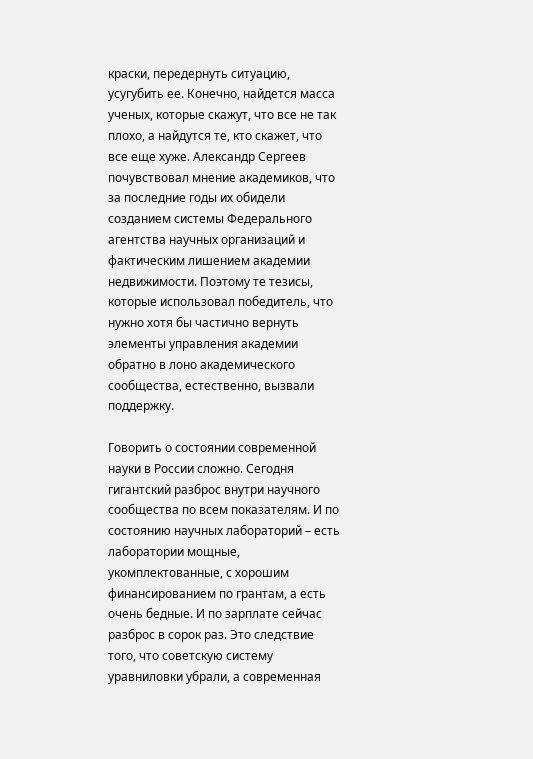краски, передернуть ситуацию, усугубить ее. Конечно, найдется масса ученых, которые скажут, что все не так плохо, а найдутся те, кто скажет, что все еще хуже. Александр Сергеев почувствовал мнение академиков, что за последние годы их обидели созданием системы Федерального агентства научных организаций и фактическим лишением академии недвижимости. Поэтому те тезисы, которые использовал победитель, что нужно хотя бы частично вернуть элементы управления академии обратно в лоно академического сообщества, естественно, вызвали поддержку.

Говорить о состоянии современной науки в России сложно. Сегодня гигантский разброс внутри научного сообщества по всем показателям. И по состоянию научных лабораторий – есть лаборатории мощные, укомплектованные, с хорошим финансированием по грантам, а есть очень бедные. И по зарплате сейчас разброс в сорок раз. Это следствие того, что советскую систему уравниловки убрали, а современная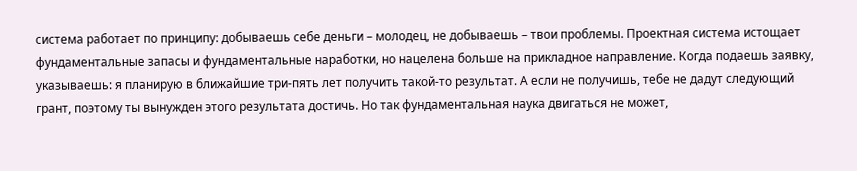система работает по принципу: добываешь себе деньги – молодец, не добываешь – твои проблемы. Проектная система истощает фундаментальные запасы и фундаментальные наработки, но нацелена больше на прикладное направление. Когда подаешь заявку, указываешь: я планирую в ближайшие три-пять лет получить такой-то результат. А если не получишь, тебе не дадут следующий грант, поэтому ты вынужден этого результата достичь. Но так фундаментальная наука двигаться не может,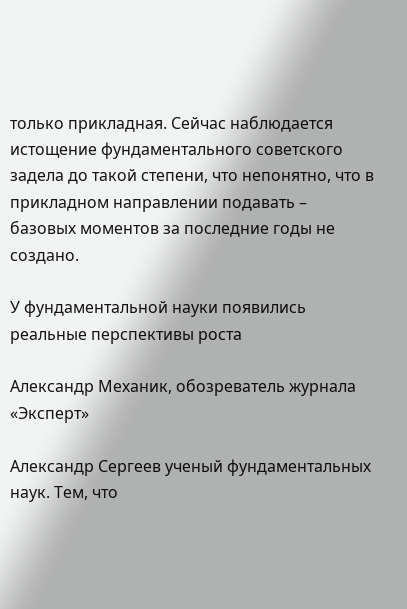только прикладная. Сейчас наблюдается истощение фундаментального советского задела до такой степени, что непонятно, что в прикладном направлении подавать – базовых моментов за последние годы не создано.

У фундаментальной науки появились реальные перспективы роста

Александр Механик, обозреватель журнала «Эксперт»

Александр Сергеев ученый фундаментальных наук. Тем, что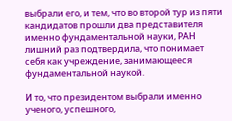выбрали его, и тем, что во второй тур из пяти кандидатов прошли два представителя именно фундаментальной науки, РАН лишний раз подтвердила, что понимает себя как учреждение, занимающееся фундаментальной наукой.

И то, что президентом выбрали именно ученого, успешного,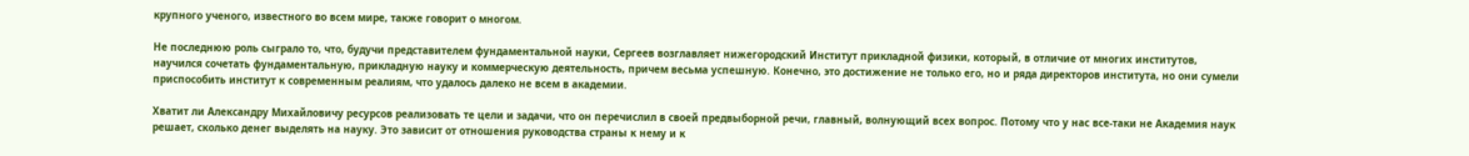крупного ученого, известного во всем мире, также говорит о многом.

Не последнюю роль сыграло то, что, будучи представителем фундаментальной науки, Сергеев возглавляет нижегородский Институт прикладной физики, который, в отличие от многих институтов, научился сочетать фундаментальную, прикладную науку и коммерческую деятельность, причем весьма успешную. Конечно, это достижение не только его, но и ряда директоров института, но они сумели приспособить институт к современным реалиям, что удалось далеко не всем в академии.

Хватит ли Александру Михайловичу ресурсов реализовать те цели и задачи, что он перечислил в своей предвыборной речи, главный, волнующий всех вопрос. Потому что у нас все-таки не Академия наук решает, сколько денег выделять на науку. Это зависит от отношения руководства страны к нему и к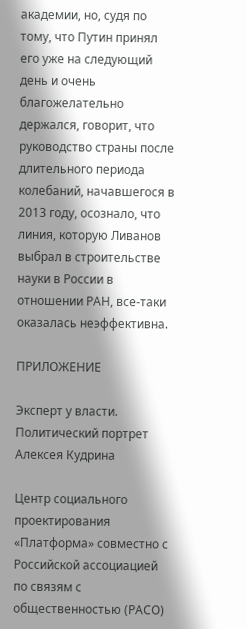академии, но, судя по тому, что Путин принял его уже на следующий день и очень благожелательно держался, говорит, что руководство страны после длительного периода колебаний, начавшегося в 2013 году, осознало, что линия, которую Ливанов выбрал в строительстве науки в России в отношении РАН, все-таки оказалась неэффективна.

ПРИЛОЖЕНИЕ

Эксперт у власти. Политический портрет Алексея Кудрина

Центр социального проектирования «Платформа» совместно с Российской ассоциацией по связям с общественностью (РАСО)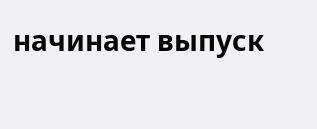начинает выпуск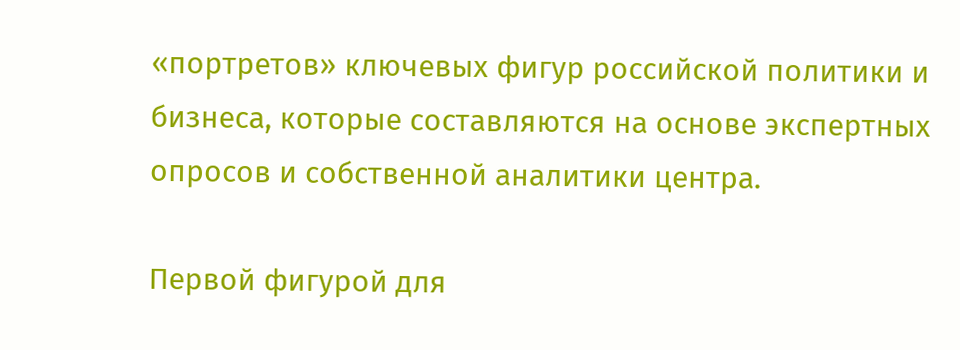«портретов» ключевых фигур российской политики и бизнеса, которые составляются на основе экспертных опросов и собственной аналитики центра.

Первой фигурой для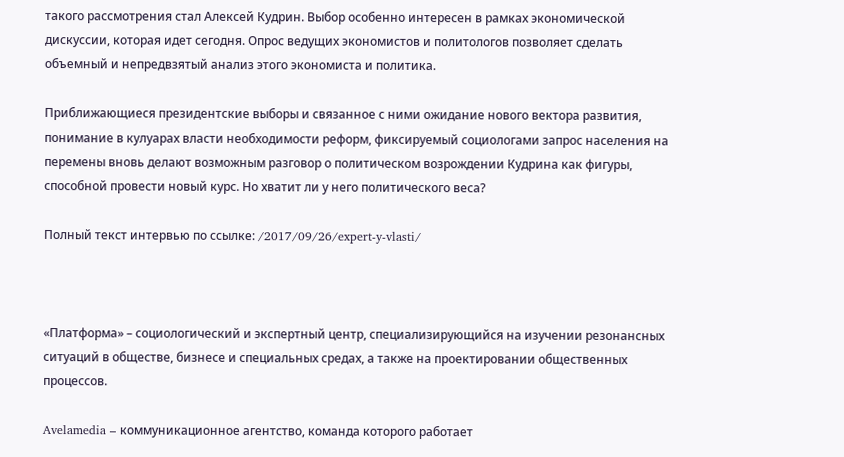такого рассмотрения стал Алексей Кудрин. Выбор особенно интересен в рамках экономической дискуссии, которая идет сегодня. Опрос ведущих экономистов и политологов позволяет сделать объемный и непредвзятый анализ этого экономиста и политика.

Приближающиеся президентские выборы и связанное с ними ожидание нового вектора развития, понимание в кулуарах власти необходимости реформ, фиксируемый социологами запрос населения на перемены вновь делают возможным разговор о политическом возрождении Кудрина как фигуры, способной провести новый курс. Но хватит ли у него политического веса?

Полный текст интервью по ссылке: /2017/09/26/expert-y-vlasti/



«Платформа» – социологический и экспертный центр, специализирующийся на изучении резонансных ситуаций в обществе, бизнесе и специальных средах, а также на проектировании общественных процессов.

Avelamedia – коммуникационное агентство, команда которого работает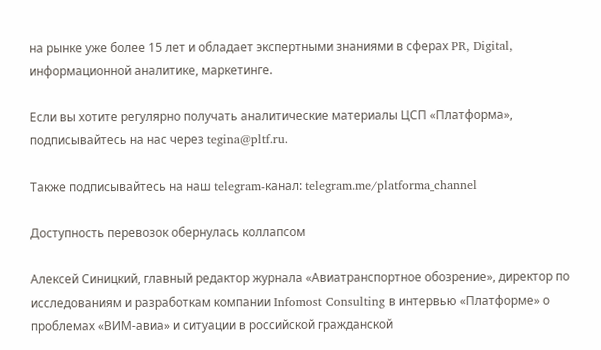на рынке уже более 15 лет и обладает экспертными знаниями в сферах PR, Digital, информационной аналитике, маркетинге.

Если вы хотите регулярно получать аналитические материалы ЦСП «Платформа», подписывайтесь на нас через tegina@pltf.ru.

Также подписывайтесь на наш telegram-канал: telegram.me/platforma_channel

Доступность перевозок обернулась коллапсом

Алексей Синицкий, главный редактор журнала «Авиатранспортное обозрение», директор по исследованиям и разработкам компании Infomost Consulting в интервью «Платформе» о проблемах «ВИМ-авиа» и ситуации в российской гражданской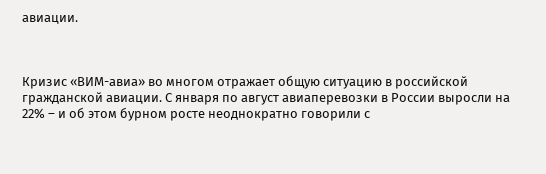авиации.



Кризис «ВИМ-авиа» во многом отражает общую ситуацию в российской гражданской авиации. С января по август авиаперевозки в России выросли на 22% – и об этом бурном росте неоднократно говорили с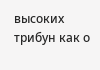высоких трибун как о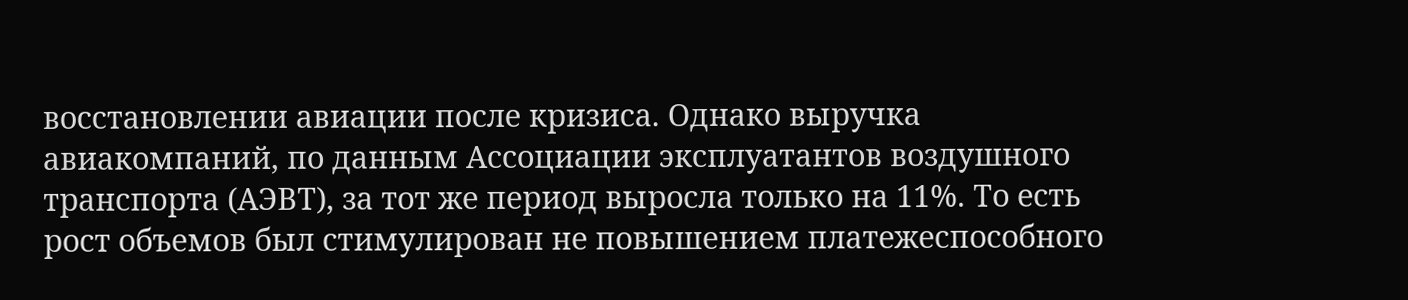восстановлении авиации после кризиса. Однако выручка авиакомпаний, по данным Ассоциации эксплуатантов воздушного транспорта (АЭВТ), за тот же период выросла только на 11%. То есть рост объемов был стимулирован не повышением платежеспособного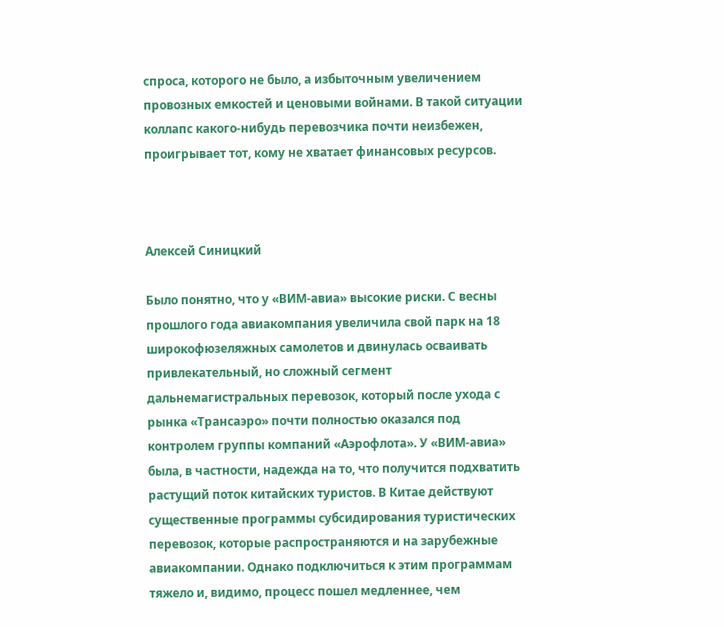спроса, которого не было, а избыточным увеличением провозных емкостей и ценовыми войнами. В такой ситуации коллапс какого-нибудь перевозчика почти неизбежен, проигрывает тот, кому не хватает финансовых ресурсов.



Алексей Синицкий

Было понятно, что у «ВИМ-авиа» высокие риски. С весны прошлого года авиакомпания увеличила свой парк на 18 широкофюзеляжных самолетов и двинулась осваивать привлекательный, но сложный сегмент дальнемагистральных перевозок, который после ухода с рынка «Трансаэро» почти полностью оказался под контролем группы компаний «Аэрофлота». У «ВИМ-авиа» была, в частности, надежда на то, что получится подхватить растущий поток китайских туристов. В Китае действуют существенные программы субсидирования туристических перевозок, которые распространяются и на зарубежные авиакомпании. Однако подключиться к этим программам тяжело и, видимо, процесс пошел медленнее, чем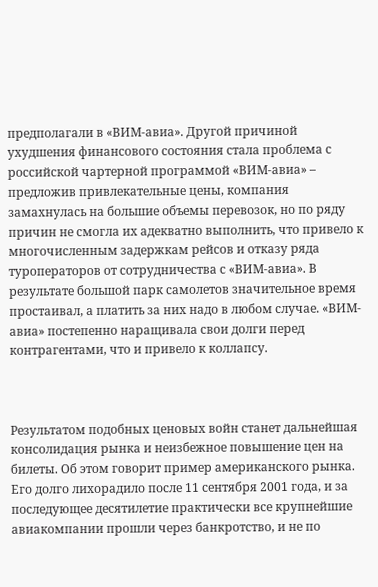предполагали в «ВИМ-авиа». Другой причиной ухудшения финансового состояния стала проблема с российской чартерной программой «ВИМ-авиа» – предложив привлекательные цены, компания замахнулась на большие объемы перевозок, но по ряду причин не смогла их адекватно выполнить, что привело к многочисленным задержкам рейсов и отказу ряда туроператоров от сотрудничества с «ВИМ-авиа». В результате большой парк самолетов значительное время простаивал, а платить за них надо в любом случае. «ВИМ-авиа» постепенно наращивала свои долги перед контрагентами, что и привело к коллапсу.



Результатом подобных ценовых войн станет дальнейшая консолидация рынка и неизбежное повышение цен на билеты. Об этом говорит пример американского рынка. Его долго лихорадило после 11 сентября 2001 года, и за последующее десятилетие практически все крупнейшие авиакомпании прошли через банкротство, и не по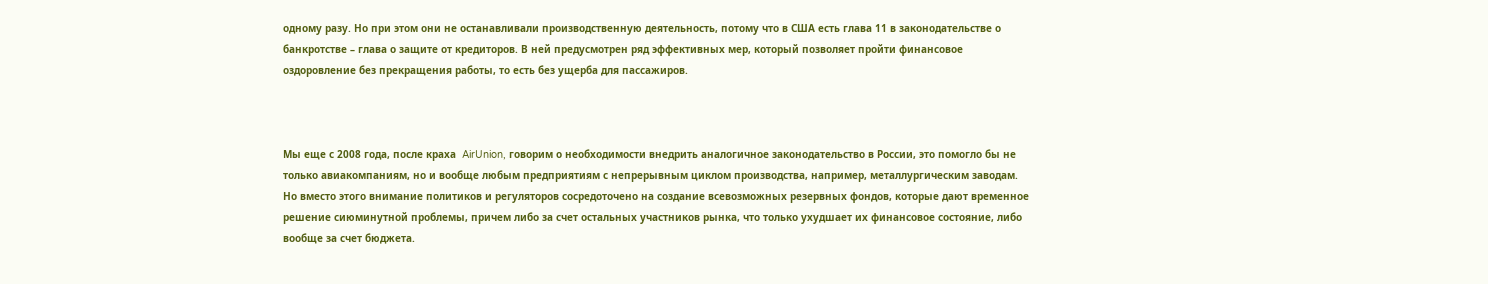одному разу. Но при этом они не останавливали производственную деятельность, потому что в США есть глава 11 в законодательстве о банкротстве – глава о защите от кредиторов. В ней предусмотрен ряд эффективных мер, который позволяет пройти финансовое оздоровление без прекращения работы, то есть без ущерба для пассажиров.



Мы еще с 2008 года, после краха  AirUnion, говорим о необходимости внедрить аналогичное законодательство в России, это помогло бы не только авиакомпаниям, но и вообще любым предприятиям с непрерывным циклом производства, например, металлургическим заводам. Но вместо этого внимание политиков и регуляторов сосредоточено на создание всевозможных резервных фондов, которые дают временное решение сиюминутной проблемы, причем либо за счет остальных участников рынка, что только ухудшает их финансовое состояние, либо вообще за счет бюджета.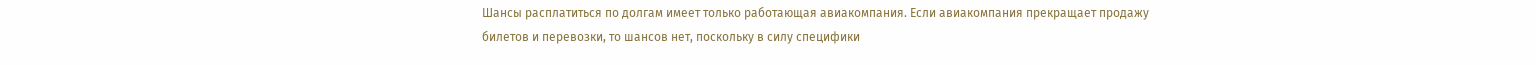Шансы расплатиться по долгам имеет только работающая авиакомпания. Если авиакомпания прекращает продажу билетов и перевозки, то шансов нет, поскольку в силу специфики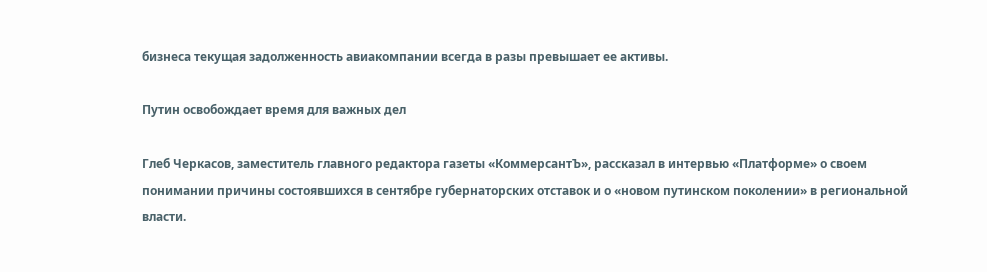бизнеса текущая задолженность авиакомпании всегда в разы превышает ее активы.

Путин освобождает время для важных дел

Глеб Черкасов, заместитель главного редактора газеты «КоммерсантЪ», рассказал в интервью «Платформе» о своем понимании причины состоявшихся в сентябре губернаторских отставок и о «новом путинском поколении» в региональной власти.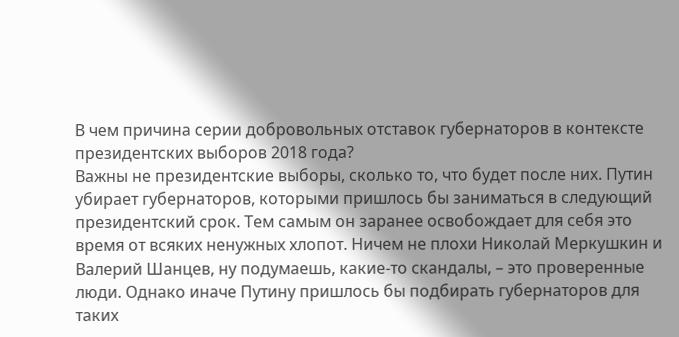В чем причина серии добровольных отставок губернаторов в контексте президентских выборов 2018 года?
Важны не президентские выборы, сколько то, что будет после них. Путин убирает губернаторов, которыми пришлось бы заниматься в следующий президентский срок. Тем самым он заранее освобождает для себя это время от всяких ненужных хлопот. Ничем не плохи Николай Меркушкин и Валерий Шанцев, ну подумаешь, какие-то скандалы, – это проверенные люди. Однако иначе Путину пришлось бы подбирать губернаторов для таких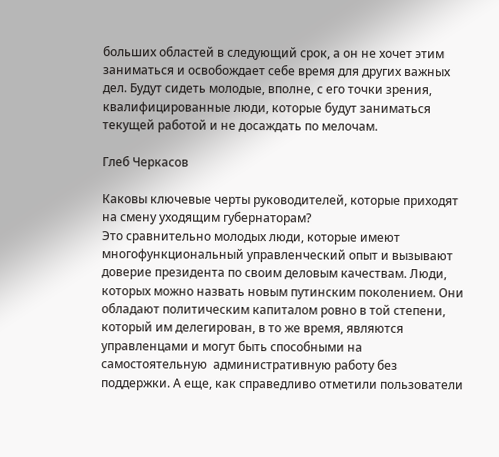больших областей в следующий срок, а он не хочет этим заниматься и освобождает себе время для других важных дел. Будут сидеть молодые, вполне, с его точки зрения, квалифицированные люди, которые будут заниматься текущей работой и не досаждать по мелочам.

Глеб Черкасов

Каковы ключевые черты руководителей, которые приходят на смену уходящим губернаторам?
Это сравнительно молодых люди, которые имеют многофункциональный управленческий опыт и вызывают доверие президента по своим деловым качествам. Люди, которых можно назвать новым путинским поколением. Они обладают политическим капиталом ровно в той степени, который им делегирован, в то же время, являются управленцами и могут быть способными на самостоятельную  административную работу без поддержки. А еще, как справедливо отметили пользователи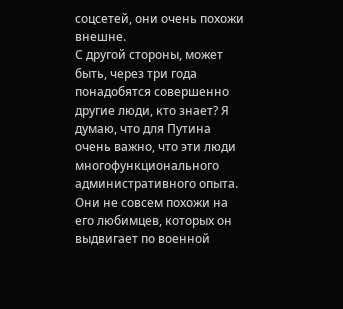соцсетей, они очень похожи внешне.
С другой стороны, может быть, через три года понадобятся совершенно другие люди, кто знает? Я думаю, что для Путина очень важно, что эти люди многофункционального административного опыта. Они не совсем похожи на его любимцев, которых он выдвигает по военной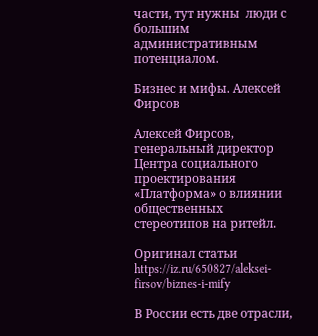части, тут нужны  люди с большим административным потенциалом.

Бизнес и мифы. Алексей Фирсов

Алексей Фирсов, генеральный директор Центра социального проектирования «Платформа» о влиянии общественных стереотипов на ритейл.

Оригинал статьи https://iz.ru/650827/aleksei-firsov/biznes-i-mify

В России есть две отрасли,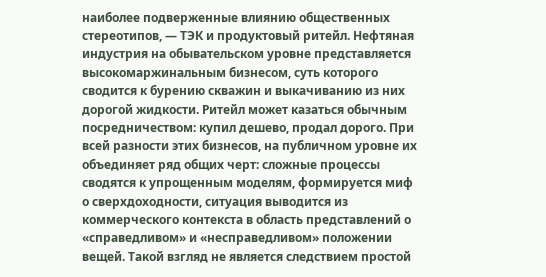наиболее подверженные влиянию общественных стереотипов, — ТЭК и продуктовый ритейл. Нефтяная индустрия на обывательском уровне представляется высокомаржинальным бизнесом, суть которого сводится к бурению скважин и выкачиванию из них дорогой жидкости. Ритейл может казаться обычным посредничеством: купил дешево, продал дорого. При всей разности этих бизнесов, на публичном уровне их объединяет ряд общих черт: сложные процессы сводятся к упрощенным моделям, формируется миф о сверхдоходности, ситуация выводится из коммерческого контекста в область представлений о «справедливом» и «несправедливом» положении вещей. Такой взгляд не является следствием простой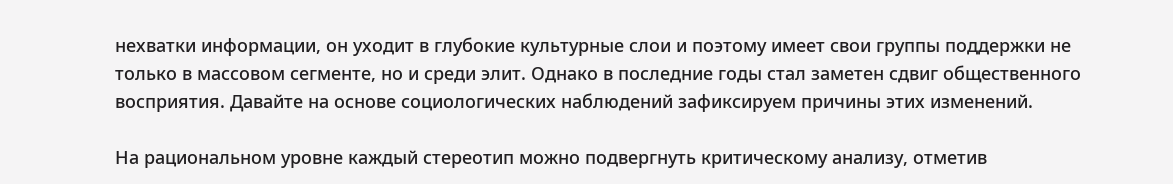нехватки информации, он уходит в глубокие культурные слои и поэтому имеет свои группы поддержки не только в массовом сегменте, но и среди элит. Однако в последние годы стал заметен сдвиг общественного восприятия. Давайте на основе социологических наблюдений зафиксируем причины этих изменений.

На рациональном уровне каждый стереотип можно подвергнуть критическому анализу, отметив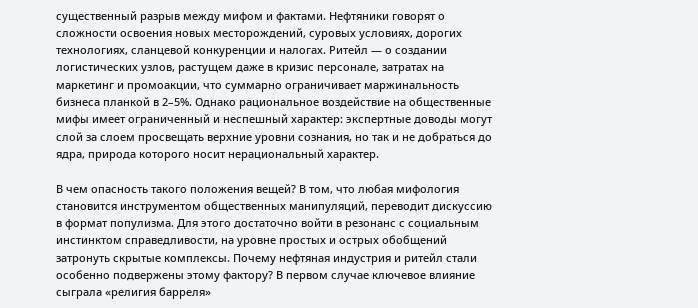существенный разрыв между мифом и фактами. Нефтяники говорят о сложности освоения новых месторождений, суровых условиях, дорогих технологиях, сланцевой конкуренции и налогах. Ритейл — о создании логистических узлов, растущем даже в кризис персонале, затратах на  маркетинг и промоакции, что суммарно ограничивает маржинальность бизнеса планкой в 2–5%. Однако рациональное воздействие на общественные мифы имеет ограниченный и неспешный характер: экспертные доводы могут слой за слоем просвещать верхние уровни сознания, но так и не добраться до ядра, природа которого носит нерациональный характер.

В чем опасность такого положения вещей? В том, что любая мифология становится инструментом общественных манипуляций, переводит дискуссию в формат популизма. Для этого достаточно войти в резонанс с социальным инстинктом справедливости, на уровне простых и острых обобщений затронуть скрытые комплексы. Почему нефтяная индустрия и ритейл стали особенно подвержены этому фактору? В первом случае ключевое влияние сыграла «религия барреля»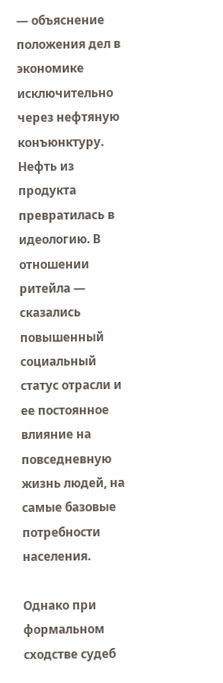— объяснение положения дел в экономике исключительно через нефтяную конъюнктуру. Нефть из продукта превратилась в идеологию. В отношении ритейла — сказались повышенный социальный статус отрасли и ее постоянное влияние на повседневную жизнь людей, на самые базовые потребности населения.

Однако при формальном сходстве судеб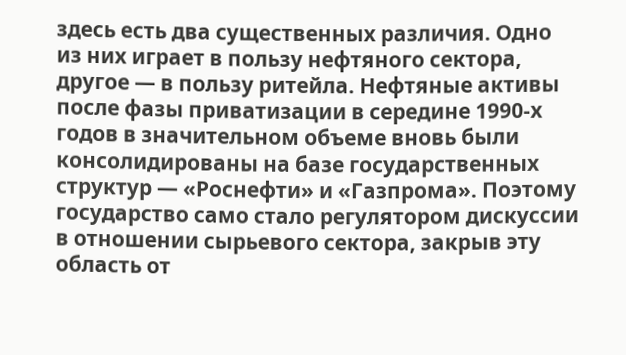здесь есть два существенных различия. Одно из них играет в пользу нефтяного сектора, другое — в пользу ритейла. Нефтяные активы после фазы приватизации в середине 1990-х годов в значительном объеме вновь были консолидированы на базе государственных структур — «Роснефти» и «Газпрома». Поэтому государство само стало регулятором дискуссии в отношении сырьевого сектора, закрыв эту область от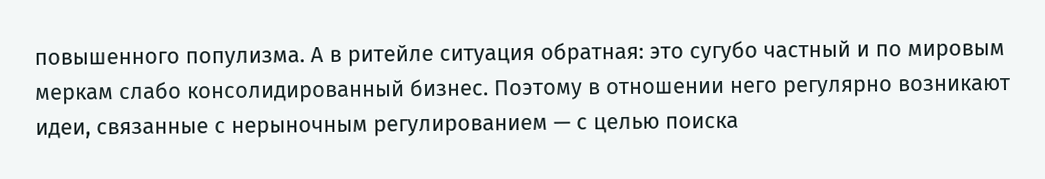повышенного популизма. А в ритейле ситуация обратная: это сугубо частный и по мировым меркам слабо консолидированный бизнес. Поэтому в отношении него регулярно возникают идеи, связанные с нерыночным регулированием — с целью поиска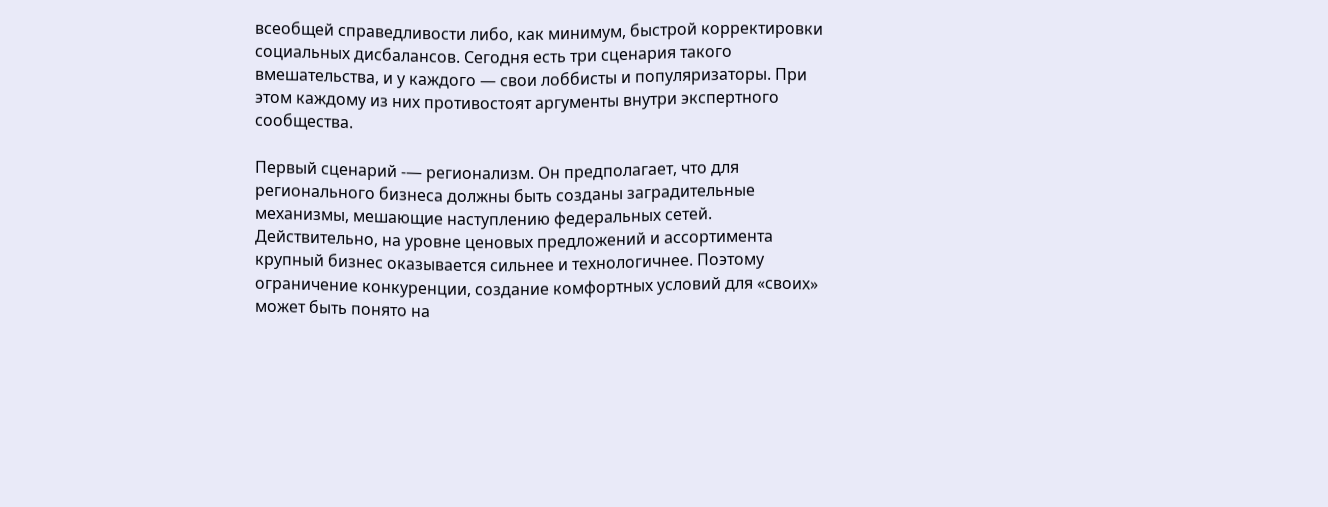всеобщей справедливости либо, как минимум, быстрой корректировки социальных дисбалансов. Сегодня есть три сценария такого вмешательства, и у каждого — свои лоббисты и популяризаторы. При этом каждому из них противостоят аргументы внутри экспертного сообщества.

Первый сценарий -— регионализм. Он предполагает, что для регионального бизнеса должны быть созданы заградительные  механизмы, мешающие наступлению федеральных сетей. Действительно, на уровне ценовых предложений и ассортимента крупный бизнес оказывается сильнее и технологичнее. Поэтому ограничение конкуренции, создание комфортных условий для «своих»  может быть понято на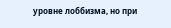уровне лоббизма, но при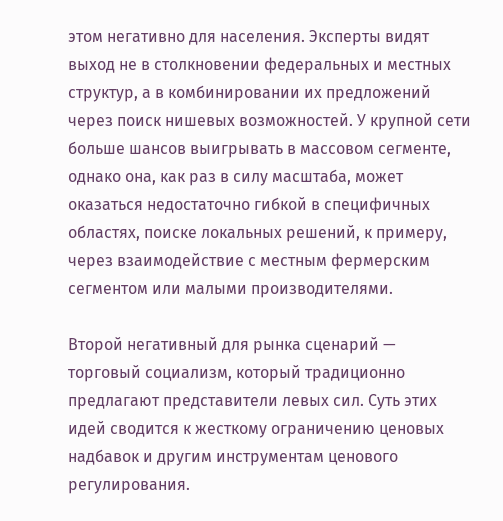этом негативно для населения. Эксперты видят выход не в столкновении федеральных и местных структур, а в комбинировании их предложений через поиск нишевых возможностей. У крупной сети больше шансов выигрывать в массовом сегменте, однако она, как раз в силу масштаба, может оказаться недостаточно гибкой в специфичных областях, поиске локальных решений, к примеру, через взаимодействие с местным фермерским сегментом или малыми производителями.

Второй негативный для рынка сценарий — торговый социализм, который традиционно предлагают представители левых сил. Суть этих идей сводится к жесткому ограничению ценовых надбавок и другим инструментам ценового регулирования.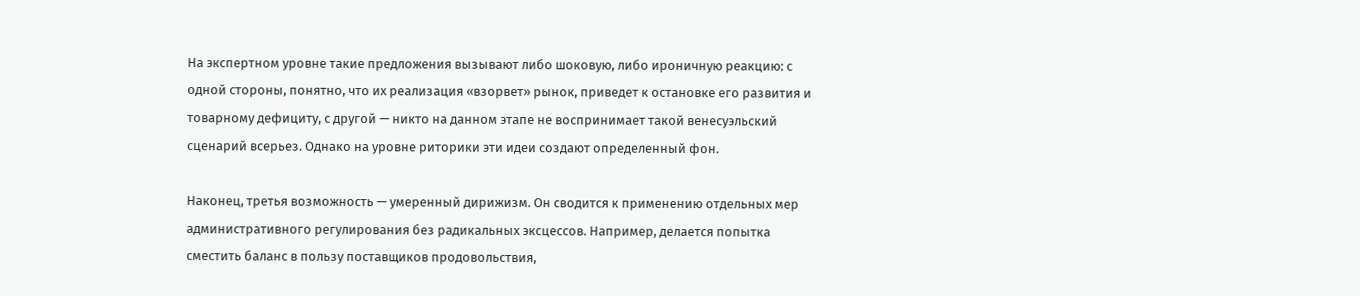На экспертном уровне такие предложения вызывают либо шоковую, либо ироничную реакцию: с одной стороны, понятно, что их реализация «взорвет» рынок, приведет к остановке его развития и товарному дефициту, с другой — никто на данном этапе не воспринимает такой венесуэльский сценарий всерьез. Однако на уровне риторики эти идеи создают определенный фон.

Наконец, третья возможность — умеренный дирижизм. Он сводится к применению отдельных мер административного регулирования без радикальных эксцессов. Например, делается попытка сместить баланс в пользу поставщиков продовольствия,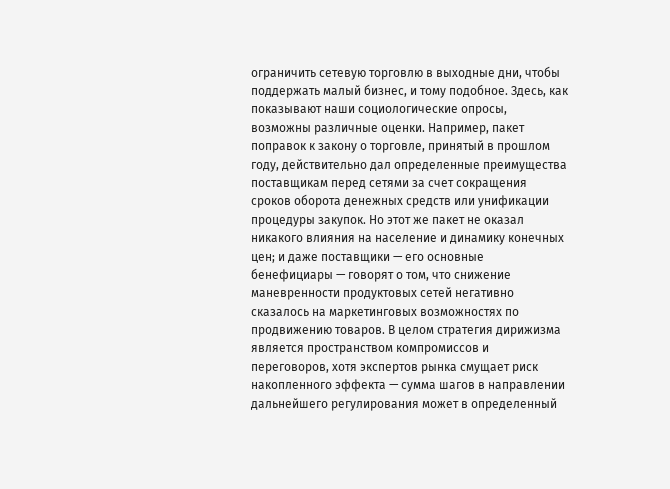ограничить сетевую торговлю в выходные дни, чтобы поддержать малый бизнес, и тому подобное. Здесь, как показывают наши социологические опросы, возможны различные оценки. Например, пакет поправок к закону о торговле, принятый в прошлом году, действительно дал определенные преимущества поставщикам перед сетями за счет сокращения сроков оборота денежных средств или унификации процедуры закупок. Но этот же пакет не оказал никакого влияния на население и динамику конечных цен; и даже поставщики — его основные бенефициары — говорят о том, что снижение маневренности продуктовых сетей негативно сказалось на маркетинговых возможностях по продвижению товаров. В целом стратегия дирижизма является пространством компромиссов и переговоров, хотя экспертов рынка смущает риск накопленного эффекта — сумма шагов в направлении дальнейшего регулирования может в определенный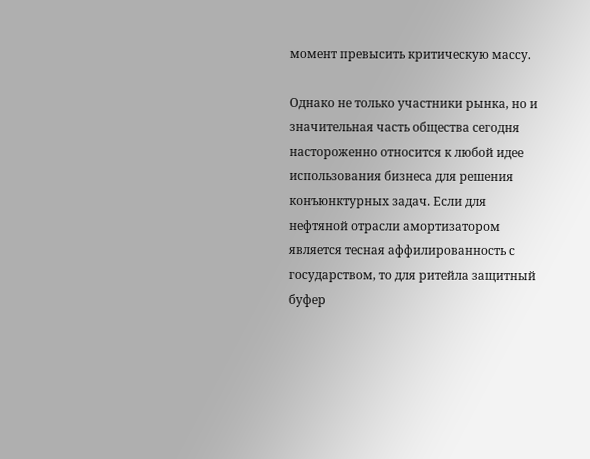момент превысить критическую массу.

Однако не только участники рынка, но и значительная часть общества сегодня настороженно относится к любой идее использования бизнеса для решения конъюнктурных задач. Если для нефтяной отрасли амортизатором является тесная аффилированность с государством, то для ритейла защитный буфер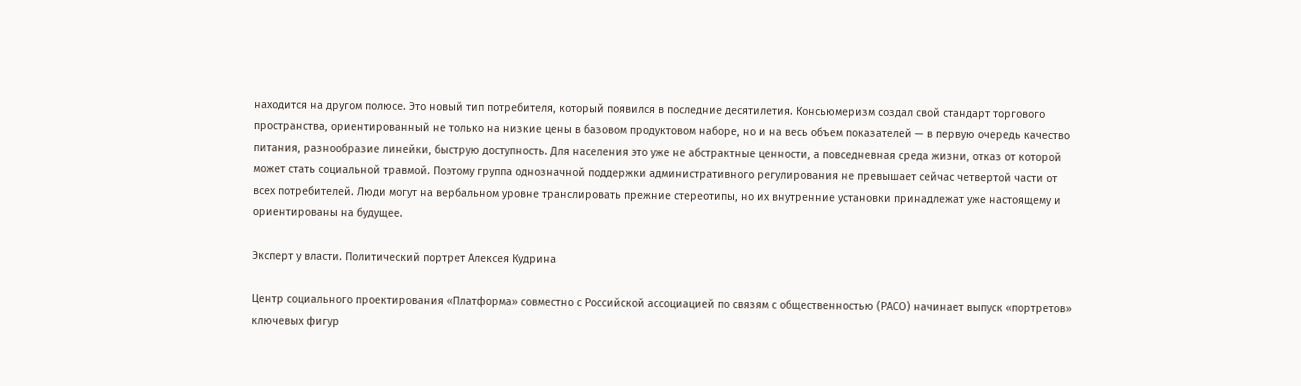находится на другом полюсе. Это новый тип потребителя, который появился в последние десятилетия. Консьюмеризм создал свой стандарт торгового пространства, ориентированный не только на низкие цены в базовом продуктовом наборе, но и на весь объем показателей — в первую очередь качество питания, разнообразие линейки, быструю доступность. Для населения это уже не абстрактные ценности, а повседневная среда жизни, отказ от которой может стать социальной травмой. Поэтому группа однозначной поддержки административного регулирования не превышает сейчас четвертой части от всех потребителей. Люди могут на вербальном уровне транслировать прежние стереотипы, но их внутренние установки принадлежат уже настоящему и ориентированы на будущее.

Эксперт у власти. Политический портрет Алексея Кудрина

Центр социального проектирования «Платформа» совместно с Российской ассоциацией по связям с общественностью (РАСО) начинает выпуск «портретов» ключевых фигур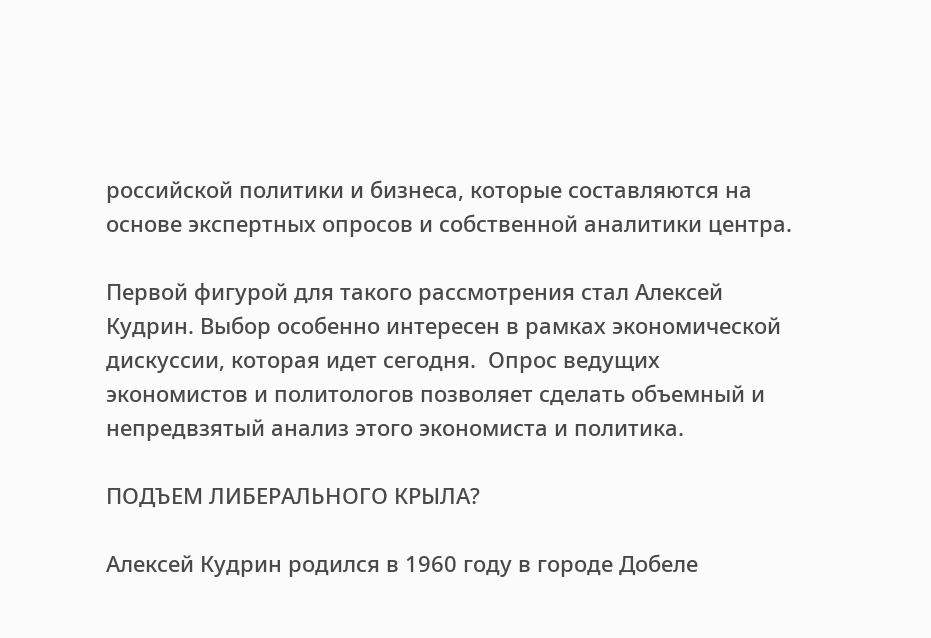российской политики и бизнеса, которые составляются на основе экспертных опросов и собственной аналитики центра.

Первой фигурой для такого рассмотрения стал Алексей Кудрин. Выбор особенно интересен в рамках экономической дискуссии, которая идет сегодня.  Опрос ведущих экономистов и политологов позволяет сделать объемный и непредвзятый анализ этого экономиста и политика.

ПОДЪЕМ ЛИБЕРАЛЬНОГО КРЫЛА?

Алексей Кудрин родился в 1960 году в городе Добеле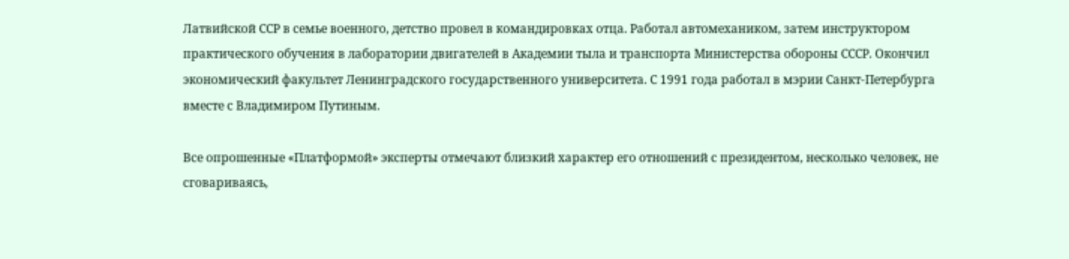Латвийской ССР в семье военного, детство провел в командировках отца. Работал автомехаником, затем инструктором практического обучения в лаборатории двигателей в Академии тыла и транспорта Министерства обороны СССР. Окончил экономический факультет Ленинградского государственного университета. С 1991 года работал в мэрии Санкт-Петербурга вместе с Владимиром Путиным.

Все опрошенные «Платформой» эксперты отмечают близкий характер его отношений с президентом, несколько человек, не сговариваясь,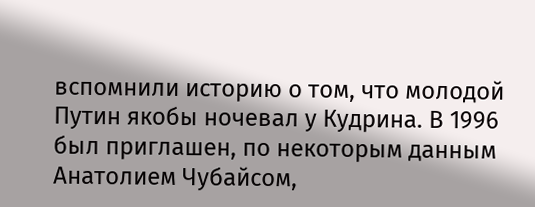вспомнили историю о том, что молодой Путин якобы ночевал у Кудрина. В 1996 был приглашен, по некоторым данным Анатолием Чубайсом,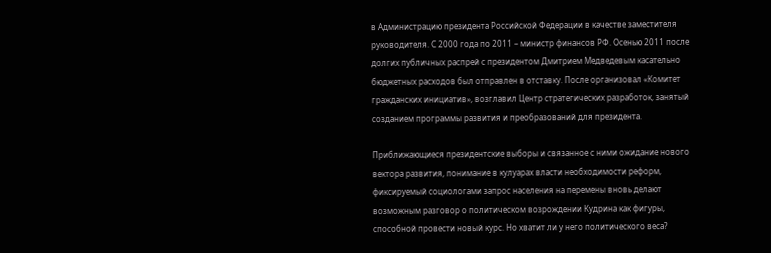в Администрацию президента Российской Федерации в качестве заместителя руководителя. С 2000 года по 2011 – министр финансов РФ. Осенью 2011 после долгих публичных распрей с президентом Дмитрием Медведевым касательно бюджетных расходов был отправлен в отставку. После организовал «Комитет гражданских инициатив», возглавил Центр стратегических разработок, занятый созданием программы развития и преобразований для президента.

Приближающиеся президентские выборы и связанное с ними ожидание нового вектора развития, понимание в кулуарах власти необходимости реформ, фиксируемый социологами запрос населения на перемены вновь делают возможным разговор о политическом возрождении Кудрина как фигуры, способной провести новый курс. Но хватит ли у него политического веса?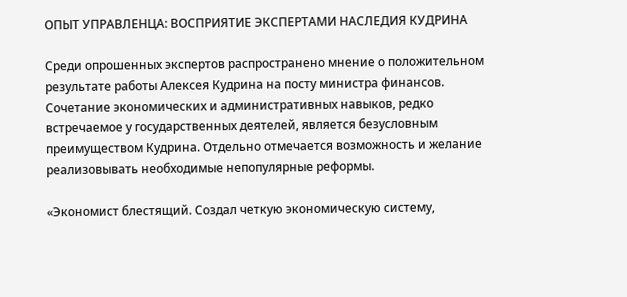ОПЫТ УПРАВЛЕНЦА: ВОСПРИЯТИЕ ЭКСПЕРТАМИ НАСЛЕДИЯ КУДРИНА

Среди опрошенных экспертов распространено мнение о положительном результате работы Алексея Кудрина на посту министра финансов. Сочетание экономических и административных навыков, редко встречаемое у государственных деятелей, является безусловным преимуществом Кудрина. Отдельно отмечается возможность и желание реализовывать необходимые непопулярные реформы.

«Экономист блестящий. Создал четкую экономическую систему,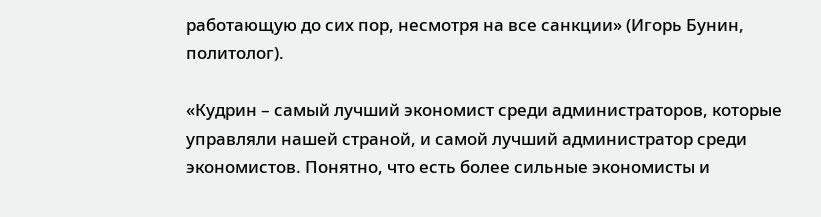работающую до сих пор, несмотря на все санкции» (Игорь Бунин, политолог).

«Кудрин – самый лучший экономист среди администраторов, которые управляли нашей страной, и самой лучший администратор среди экономистов. Понятно, что есть более сильные экономисты и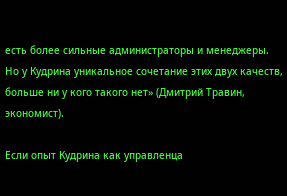есть более сильные администраторы и менеджеры. Но у Кудрина уникальное сочетание этих двух качеств, больше ни у кого такого нет» (Дмитрий Травин, экономист).

Если опыт Кудрина как управленца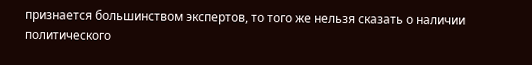признается большинством экспертов, то того же нельзя сказать о наличии политического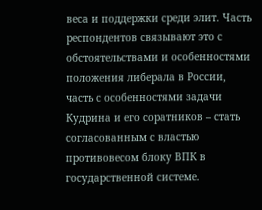веса и поддержки среди элит. Часть респондентов связывают это с обстоятельствами и особенностями положения либерала в России, часть с особенностями задачи Кудрина и его соратников – стать согласованным с властью противовесом блоку ВПК в государственной системе.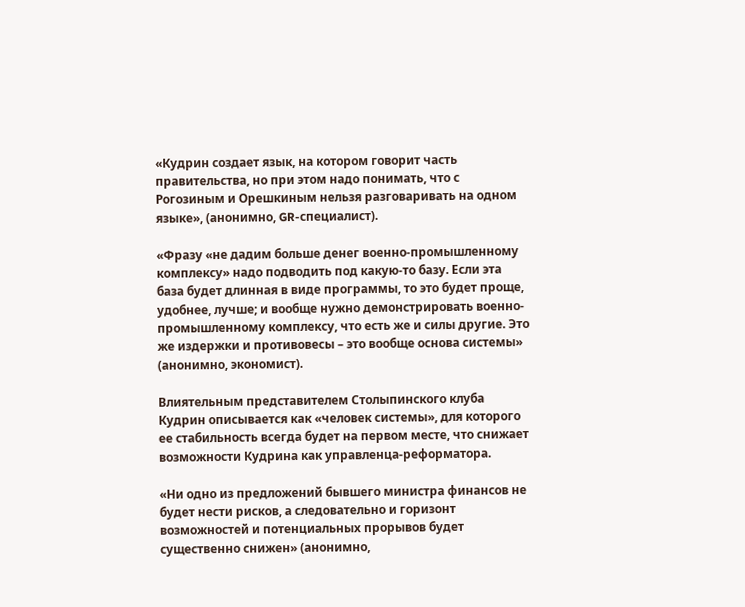«Кудрин создает язык, на котором говорит часть правительства, но при этом надо понимать, что с Рогозиным и Орешкиным нельзя разговаривать на одном языке», (анонимно, GR-специалист).

«Фразу «не дадим больше денег военно-промышленному комплексу» надо подводить под какую-то базу. Если эта база будет длинная в виде программы, то это будет проще, удобнее, лучше; и вообще нужно демонстрировать военно-промышленному комплексу, что есть же и силы другие. Это же издержки и противовесы – это вообще основа системы» (анонимно, экономист).

Влиятельным представителем Столыпинского клуба Кудрин описывается как «человек системы», для которого ее стабильность всегда будет на первом месте, что снижает возможности Кудрина как управленца-реформатора.

«Ни одно из предложений бывшего министра финансов не будет нести рисков, а следовательно и горизонт возможностей и потенциальных прорывов будет существенно снижен» (анонимно,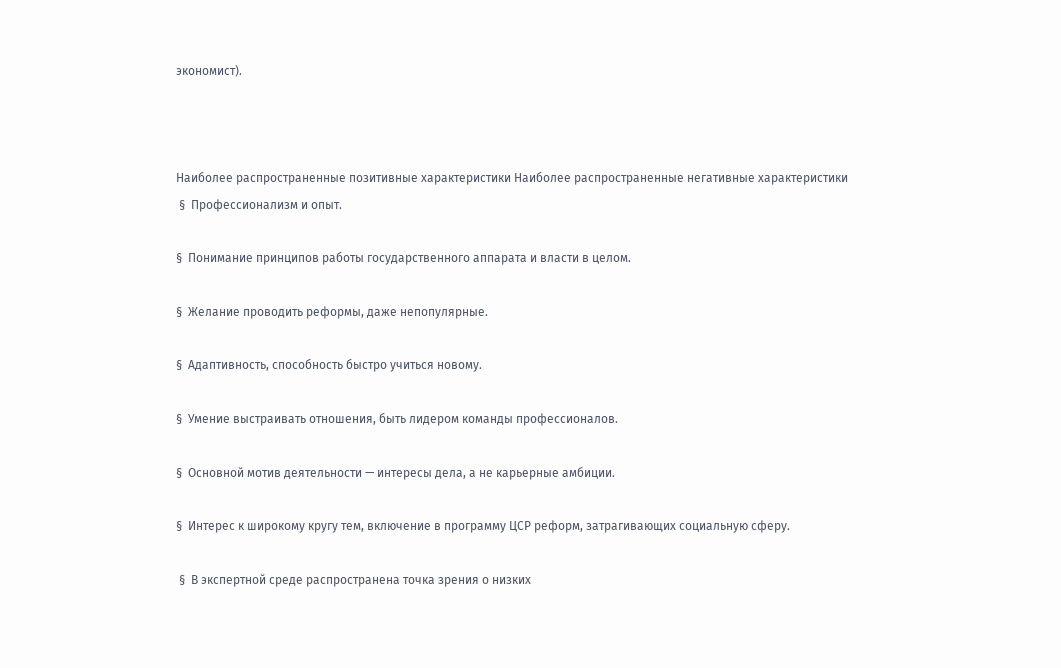экономист).



Наиболее распространенные позитивные характеристики Наиболее распространенные негативные характеристики
 §  Профессионализм и опыт.

§  Понимание принципов работы государственного аппарата и власти в целом.

§  Желание проводить реформы, даже непопулярные.

§  Адаптивность, способность быстро учиться новому.

§  Умение выстраивать отношения, быть лидером команды профессионалов.

§  Основной мотив деятельности — интересы дела, а не карьерные амбиции.

§  Интерес к широкому кругу тем, включение в программу ЦСР реформ, затрагивающих социальную сферу.

 §  В экспертной среде распространена точка зрения о низких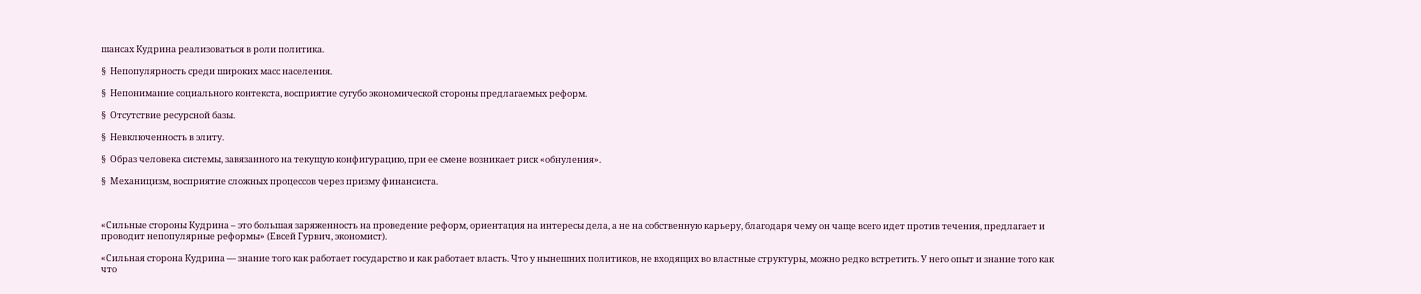шансах Кудрина реализоваться в роли политика.

§  Непопулярность среди широких масс населения.

§  Непонимание социального контекста, восприятие сугубо экономической стороны предлагаемых реформ.

§  Отсутствие ресурсной базы.

§  Невключенность в элиту.

§  Образ человека системы, завязанного на текущую конфигурацию, при ее смене возникает риск «обнуления».

§  Механицизм, восприятие сложных процессов через призму финансиста.



«Сильные стороны Кудрина – это большая заряженность на проведение реформ, ориентация на интересы дела, а не на собственную карьеру, благодаря чему он чаще всего идет против течения, предлагает и проводит непопулярные реформы» (Евсей Гурвич, экономист).

«Сильная сторона Кудрина — знание того как работает государство и как работает власть. Что у нынешних политиков, не входящих во властные структуры, можно редко встретить. У него опыт и знание того как что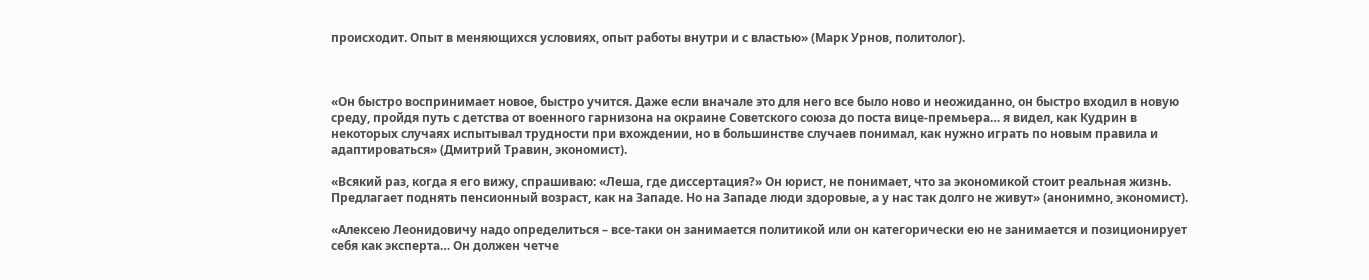происходит. Опыт в меняющихся условиях, опыт работы внутри и с властью» (Марк Урнов, политолог).



«Он быстро воспринимает новое, быстро учится. Даже если вначале это для него все было ново и неожиданно, он быстро входил в новую среду, пройдя путь с детства от военного гарнизона на окраине Советского союза до поста вице-премьера… я видел, как Кудрин в некоторых случаях испытывал трудности при вхождении, но в большинстве случаев понимал, как нужно играть по новым правила и адаптироваться» (Дмитрий Травин, экономист).

«Всякий раз, когда я его вижу, спрашиваю: «Леша, где диссертация?» Он юрист, не понимает, что за экономикой стоит реальная жизнь. Предлагает поднять пенсионный возраст, как на Западе. Но на Западе люди здоровые, а у нас так долго не живут» (анонимно, экономист).

«Алексею Леонидовичу надо определиться – все-таки он занимается политикой или он категорически ею не занимается и позиционирует себя как эксперта… Он должен четче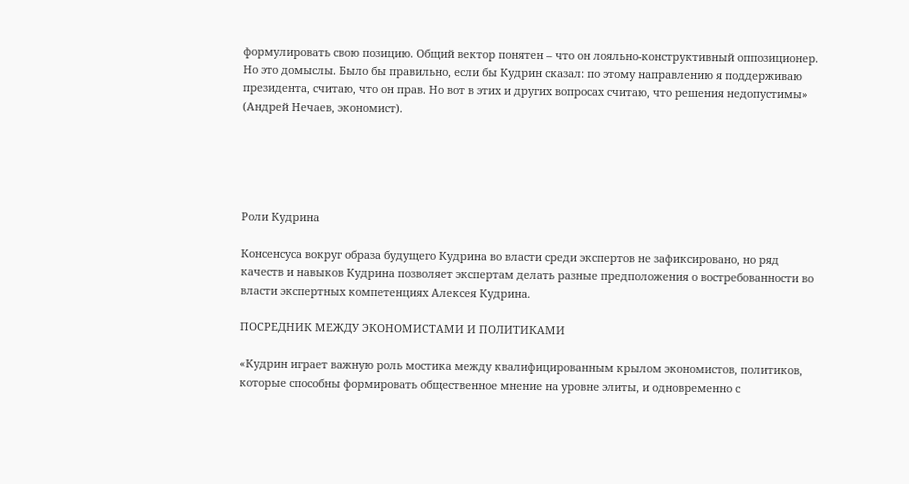формулировать свою позицию. Общий вектор понятен – что он лояльно-конструктивный оппозиционер. Но это домыслы. Было бы правильно, если бы Кудрин сказал: по этому направлению я поддерживаю президента, считаю, что он прав. Но вот в этих и других вопросах считаю, что решения недопустимы» (Андрей Нечаев, экономист).





Роли Кудрина

Консенсуса вокруг образа будущего Кудрина во власти среди экспертов не зафиксировано, но ряд качеств и навыков Кудрина позволяет экспертам делать разные предположения о востребованности во власти экспертных компетенциях Алексея Кудрина.

ПОСРЕДНИК МЕЖДУ ЭКОНОМИСТАМИ И ПОЛИТИКАМИ

«Кудрин играет важную роль мостика между квалифицированным крылом экономистов, политиков, которые способны формировать общественное мнение на уровне элиты, и одновременно с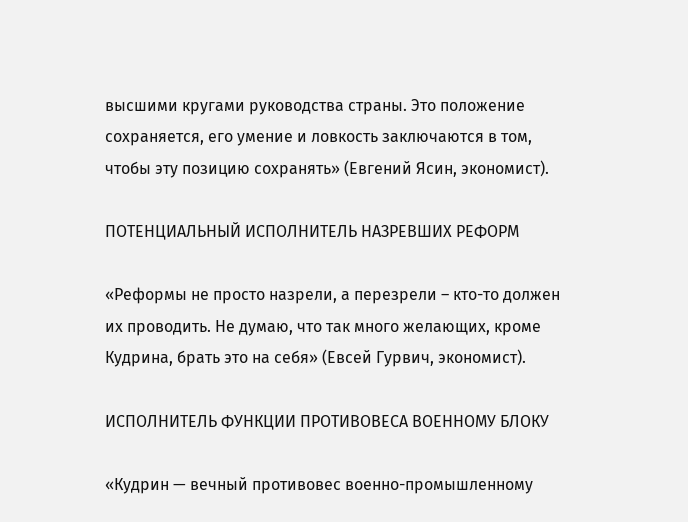высшими кругами руководства страны. Это положение сохраняется, его умение и ловкость заключаются в том, чтобы эту позицию сохранять» (Евгений Ясин, экономист).

ПОТЕНЦИАЛЬНЫЙ ИСПОЛНИТЕЛЬ НАЗРЕВШИХ РЕФОРМ

«Реформы не просто назрели, а перезрели – кто-то должен их проводить. Не думаю, что так много желающих, кроме Кудрина, брать это на себя» (Евсей Гурвич, экономист).

ИСПОЛНИТЕЛЬ ФУНКЦИИ ПРОТИВОВЕСА ВОЕННОМУ БЛОКУ

«Кудрин — вечный противовес военно-промышленному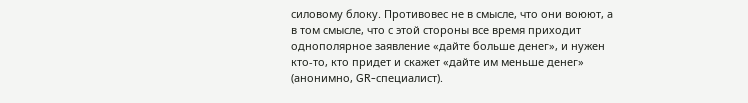силовому блоку. Противовес не в смысле, что они воюют, а в том смысле, что с этой стороны все время приходит однополярное заявление «дайте больше денег», и нужен кто-то, кто придет и скажет «дайте им меньше денег» (анонимно, GR-специалист).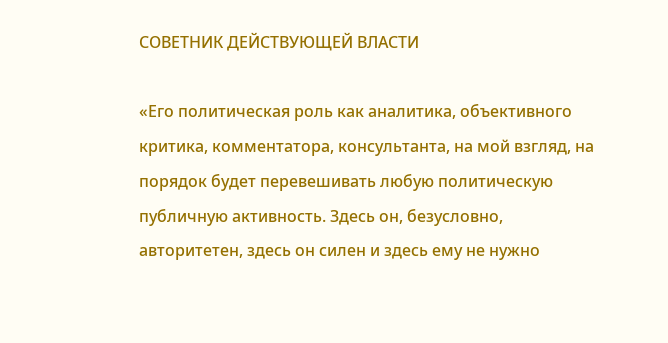СОВЕТНИК ДЕЙСТВУЮЩЕЙ ВЛАСТИ

«Его политическая роль как аналитика, объективного критика, комментатора, консультанта, на мой взгляд, на порядок будет перевешивать любую политическую публичную активность. Здесь он, безусловно, авторитетен, здесь он силен и здесь ему не нужно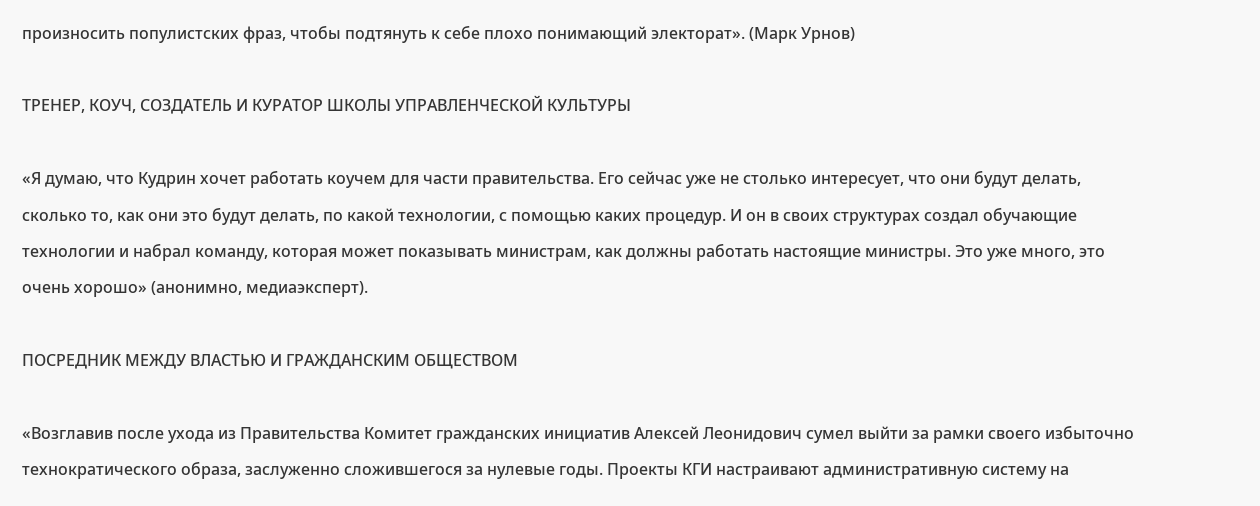произносить популистских фраз, чтобы подтянуть к себе плохо понимающий электорат». (Марк Урнов)

ТРЕНЕР, КОУЧ, СОЗДАТЕЛЬ И КУРАТОР ШКОЛЫ УПРАВЛЕНЧЕСКОЙ КУЛЬТУРЫ

«Я думаю, что Кудрин хочет работать коучем для части правительства. Его сейчас уже не столько интересует, что они будут делать, сколько то, как они это будут делать, по какой технологии, с помощью каких процедур. И он в своих структурах создал обучающие технологии и набрал команду, которая может показывать министрам, как должны работать настоящие министры. Это уже много, это очень хорошо» (анонимно, медиаэксперт).

ПОСРЕДНИК МЕЖДУ ВЛАСТЬЮ И ГРАЖДАНСКИМ ОБЩЕСТВОМ

«Возглавив после ухода из Правительства Комитет гражданских инициатив Алексей Леонидович сумел выйти за рамки своего избыточно технократического образа, заслуженно сложившегося за нулевые годы. Проекты КГИ настраивают административную систему на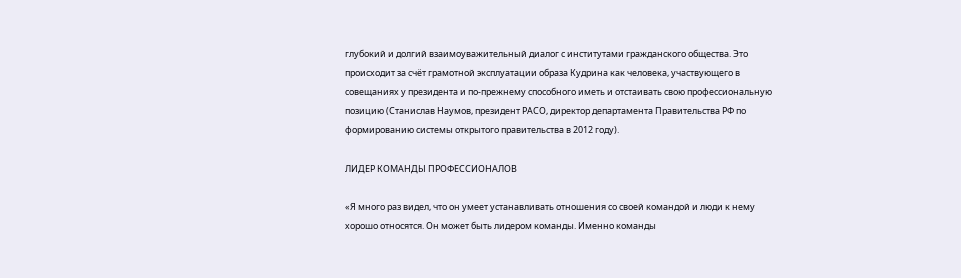глубокий и долгий взаимоуважительный диалог с институтами гражданского общества. Это происходит за счёт грамотной эксплуатации образа Кудрина как человека, участвующего в совещаниях у президента и по-прежнему способного иметь и отстаивать свою профессиональную позицию (Станислав Наумов, президент РАСО, директор департамента Правительства РФ по формированию системы открытого правительства в 2012 году).

ЛИДЕР КОМАНДЫ ПРОФЕССИОНАЛОВ

«Я много раз видел, что он умеет устанавливать отношения со своей командой и люди к нему хорошо относятся. Он может быть лидером команды. Именно команды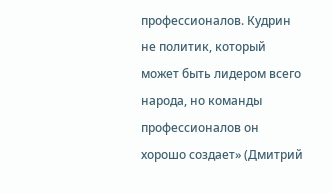профессионалов. Кудрин не политик, который может быть лидером всего народа, но команды профессионалов он хорошо создает» (Дмитрий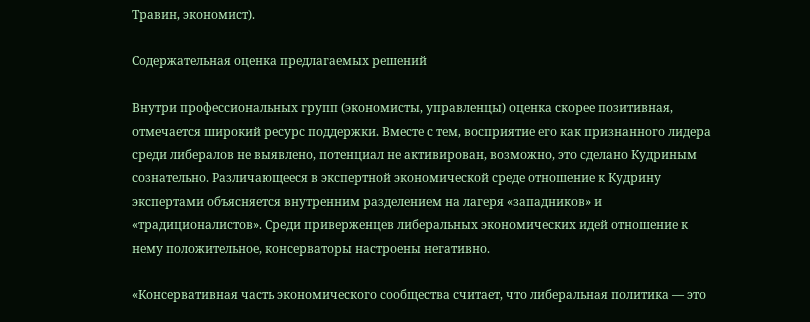Травин, экономист).

Содержательная оценка предлагаемых решений

Внутри профессиональных групп (экономисты, управленцы) оценка скорее позитивная, отмечается широкий ресурс поддержки. Вместе с тем, восприятие его как признанного лидера среди либералов не выявлено, потенциал не активирован, возможно, это сделано Кудриным сознательно. Различающееся в экспертной экономической среде отношение к Кудрину экспертами объясняется внутренним разделением на лагеря «западников» и «традиционалистов». Среди приверженцев либеральных экономических идей отношение к нему положительное, консерваторы настроены негативно.

«Консервативная часть экономического сообщества считает, что либеральная политика — это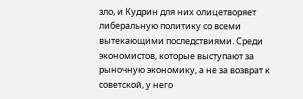зло, и Кудрин для них олицетворяет либеральную политику со всеми вытекающими последствиями. Среди экономистов, которые выступают за рыночную экономику, а не за возврат к советской, у него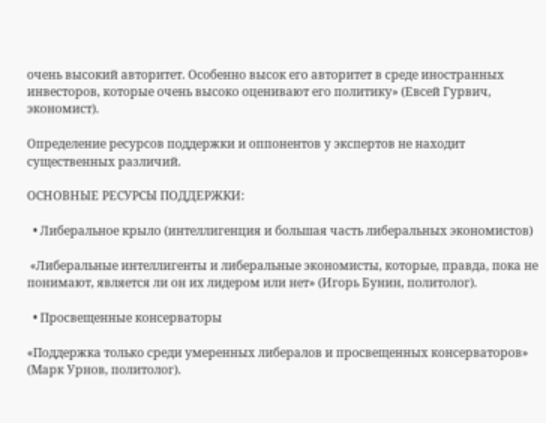очень высокий авторитет. Особенно высок его авторитет в среде иностранных инвесторов, которые очень высоко оценивают его политику» (Евсей Гурвич, экономист).

Определение ресурсов поддержки и оппонентов у экспертов не находит существенных различий.

ОСНОВНЫЕ РЕСУРСЫ ПОДДЕРЖКИ:

  • Либеральное крыло (интеллигенция и большая часть либеральных экономистов)

 «Либеральные интеллигенты и либеральные экономисты, которые, правда, пока не понимают, является ли он их лидером или нет» (Игорь Бунин, политолог).

  • Просвещенные консерваторы

«Поддержка только среди умеренных либералов и просвещенных консерваторов» (Марк Урнов, политолог).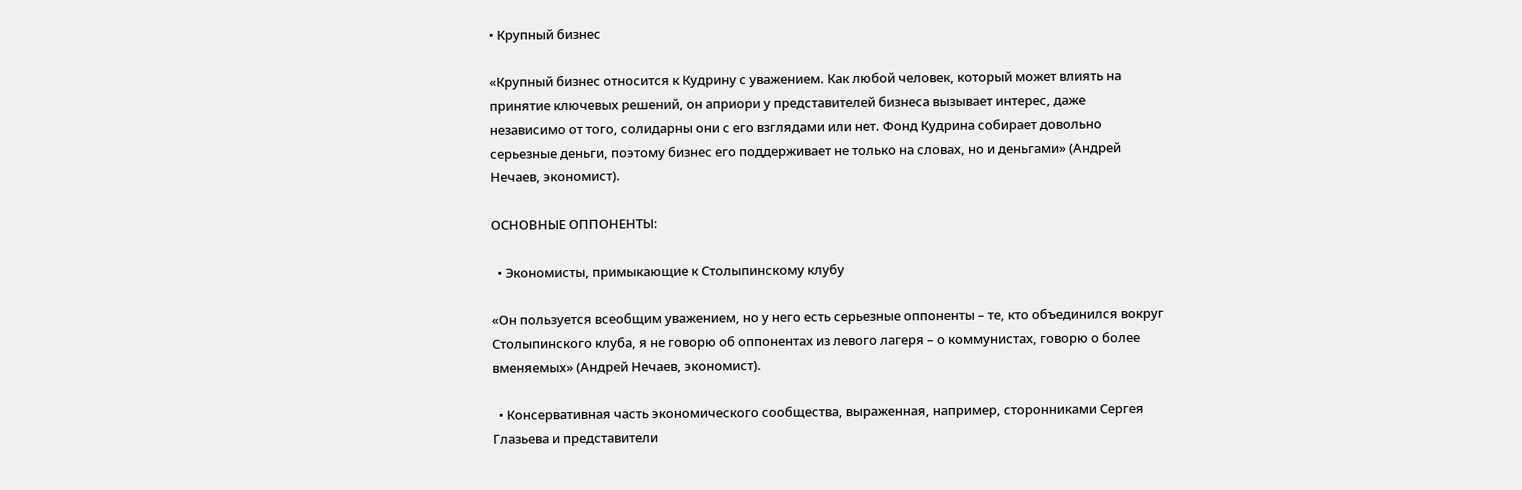• Крупный бизнес

«Крупный бизнес относится к Кудрину с уважением. Как любой человек, который может влиять на принятие ключевых решений, он априори у представителей бизнеса вызывает интерес, даже независимо от того, солидарны они с его взглядами или нет. Фонд Кудрина собирает довольно серьезные деньги, поэтому бизнес его поддерживает не только на словах, но и деньгами» (Андрей Нечаев, экономист).

ОСНОВНЫЕ ОППОНЕНТЫ:

  • Экономисты, примыкающие к Столыпинскому клубу

«Он пользуется всеобщим уважением, но у него есть серьезные оппоненты – те, кто объединился вокруг Столыпинского клуба, я не говорю об оппонентах из левого лагеря – о коммунистах, говорю о более вменяемых» (Андрей Нечаев, экономист).

  • Консервативная часть экономического сообщества, выраженная, например, сторонниками Сергея Глазьева и представители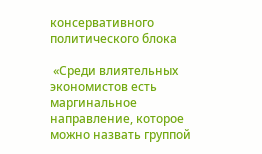консервативного политического блока

 «Среди влиятельных экономистов есть маргинальное направление, которое можно назвать группой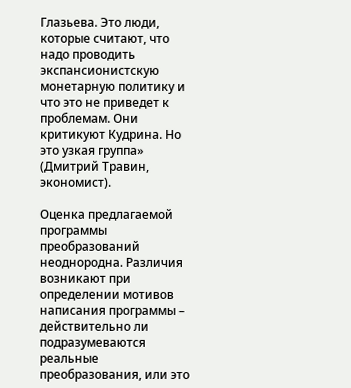Глазьева. Это люди, которые считают, что надо проводить экспансионистскую монетарную политику и что это не приведет к проблемам. Они критикуют Кудрина. Но это узкая группа» (Дмитрий Травин, экономист).

Оценка предлагаемой программы преобразований неоднородна. Различия возникают при определении мотивов написания программы – действительно ли подразумеваются реальные преобразования, или это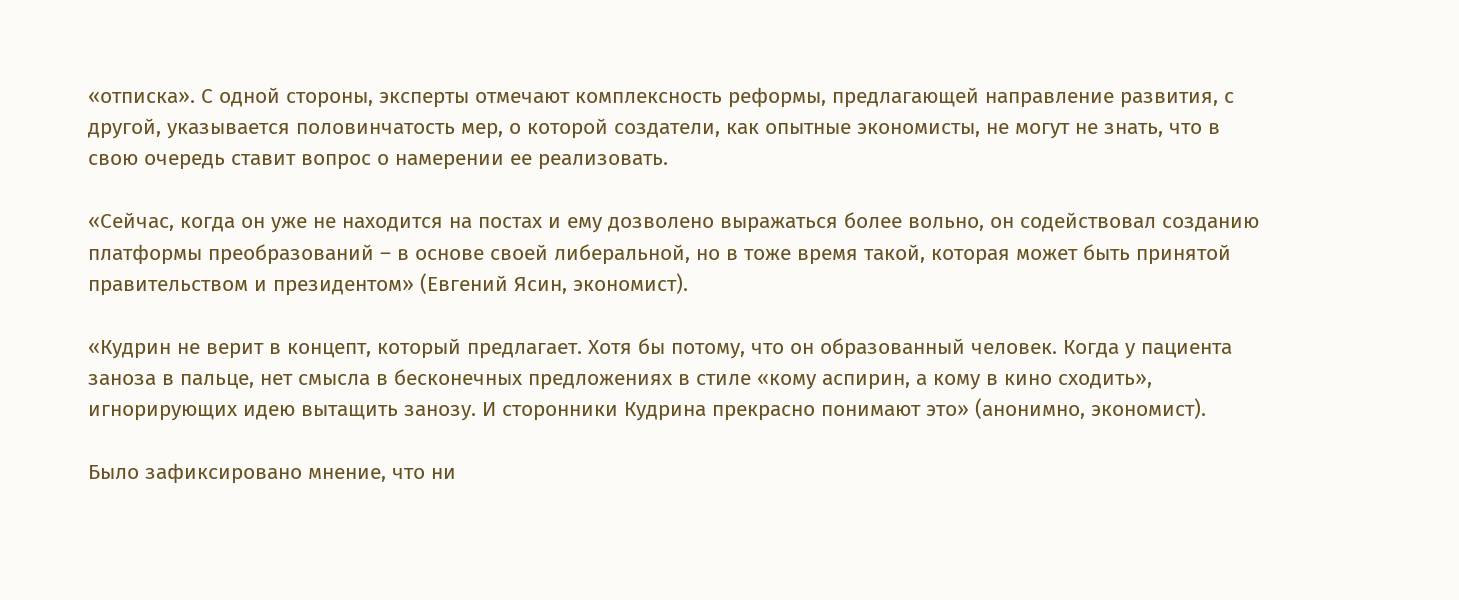«отписка». С одной стороны, эксперты отмечают комплексность реформы, предлагающей направление развития, с другой, указывается половинчатость мер, о которой создатели, как опытные экономисты, не могут не знать, что в свою очередь ставит вопрос о намерении ее реализовать.

«Сейчас, когда он уже не находится на постах и ему дозволено выражаться более вольно, он содействовал созданию платформы преобразований – в основе своей либеральной, но в тоже время такой, которая может быть принятой правительством и президентом» (Евгений Ясин, экономист).

«Кудрин не верит в концепт, который предлагает. Хотя бы потому, что он образованный человек. Когда у пациента заноза в пальце, нет смысла в бесконечных предложениях в стиле «кому аспирин, а кому в кино сходить», игнорирующих идею вытащить занозу. И сторонники Кудрина прекрасно понимают это» (анонимно, экономист).

Было зафиксировано мнение, что ни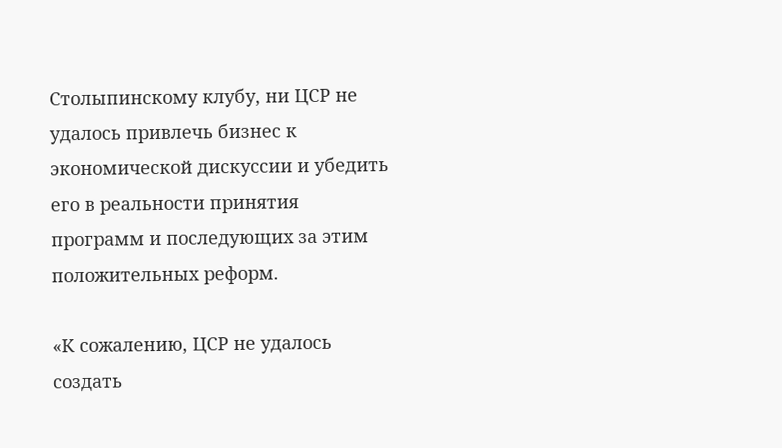Столыпинскому клубу, ни ЦСР не удалось привлечь бизнес к экономической дискуссии и убедить его в реальности принятия программ и последующих за этим положительных реформ.

«К сожалению, ЦСР не удалось создать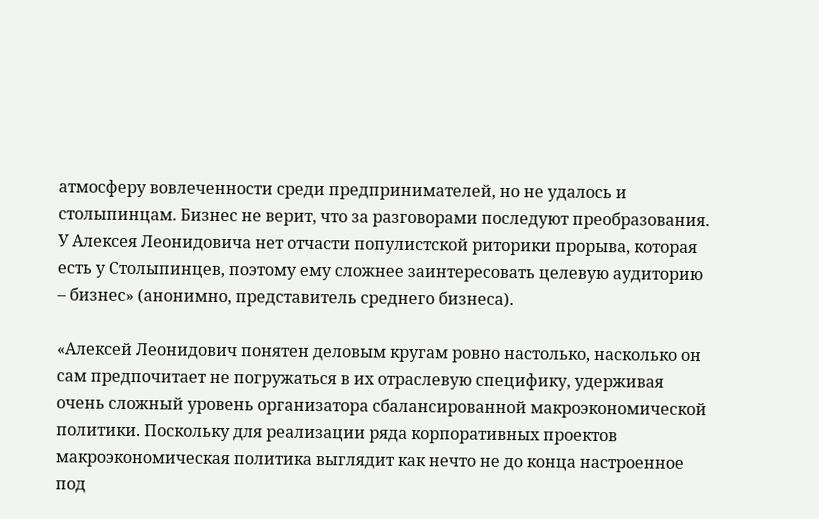атмосферу вовлеченности среди предпринимателей, но не удалось и столыпинцам. Бизнес не верит, что за разговорами последуют преобразования. У Алексея Леонидовича нет отчасти популистской риторики прорыва, которая есть у Столыпинцев, поэтому ему сложнее заинтересовать целевую аудиторию – бизнес» (анонимно, представитель среднего бизнеса).

«Алексей Леонидович понятен деловым кругам ровно настолько, насколько он сам предпочитает не погружаться в их отраслевую специфику, удерживая очень сложный уровень организатора сбалансированной макроэкономической политики. Поскольку для реализации ряда корпоративных проектов макроэкономическая политика выглядит как нечто не до конца настроенное под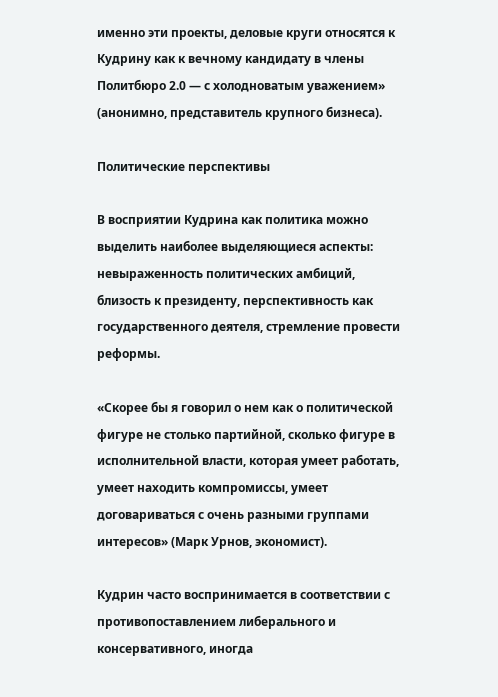именно эти проекты, деловые круги относятся к Кудрину как к вечному кандидату в члены Политбюро 2.0 — с холодноватым уважением» (анонимно, представитель крупного бизнеса).

Политические перспективы

В восприятии Кудрина как политика можно выделить наиболее выделяющиеся аспекты: невыраженность политических амбиций, близость к президенту, перспективность как государственного деятеля, стремление провести реформы.

«Скорее бы я говорил о нем как о политической фигуре не столько партийной, сколько фигуре в исполнительной власти, которая умеет работать, умеет находить компромиссы, умеет договариваться с очень разными группами интересов» (Марк Урнов, экономист).

Кудрин часто воспринимается в соответствии с противопоставлением либерального и консервативного, иногда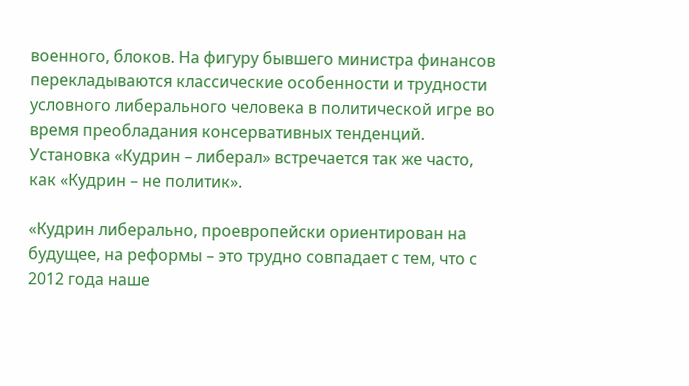военного, блоков. На фигуру бывшего министра финансов перекладываются классические особенности и трудности условного либерального человека в политической игре во время преобладания консервативных тенденций. Установка «Кудрин – либерал» встречается так же часто, как «Кудрин – не политик».

«Кудрин либерально, проевропейски ориентирован на будущее, на реформы – это трудно совпадает с тем, что с 2012 года наше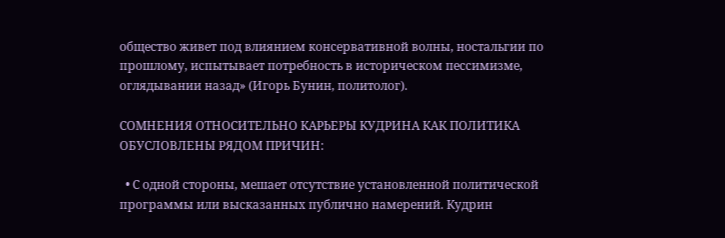общество живет под влиянием консервативной волны, ностальгии по прошлому, испытывает потребность в историческом пессимизме, оглядывании назад» (Игорь Бунин, политолог).

СОМНЕНИЯ ОТНОСИТЕЛЬНО КАРЬЕРЫ КУДРИНА КАК ПОЛИТИКА ОБУСЛОВЛЕНЫ РЯДОМ ПРИЧИН:

  • С одной стороны, мешает отсутствие установленной политической программы или высказанных публично намерений. Кудрин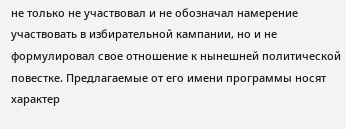не только не участвовал и не обозначал намерение участвовать в избирательной кампании, но и не формулировал свое отношение к нынешней политической повестке. Предлагаемые от его имени программы носят характер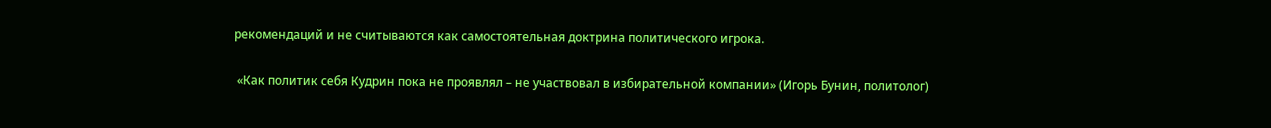рекомендаций и не считываются как самостоятельная доктрина политического игрока.

 «Как политик себя Кудрин пока не проявлял – не участвовал в избирательной компании» (Игорь Бунин, политолог)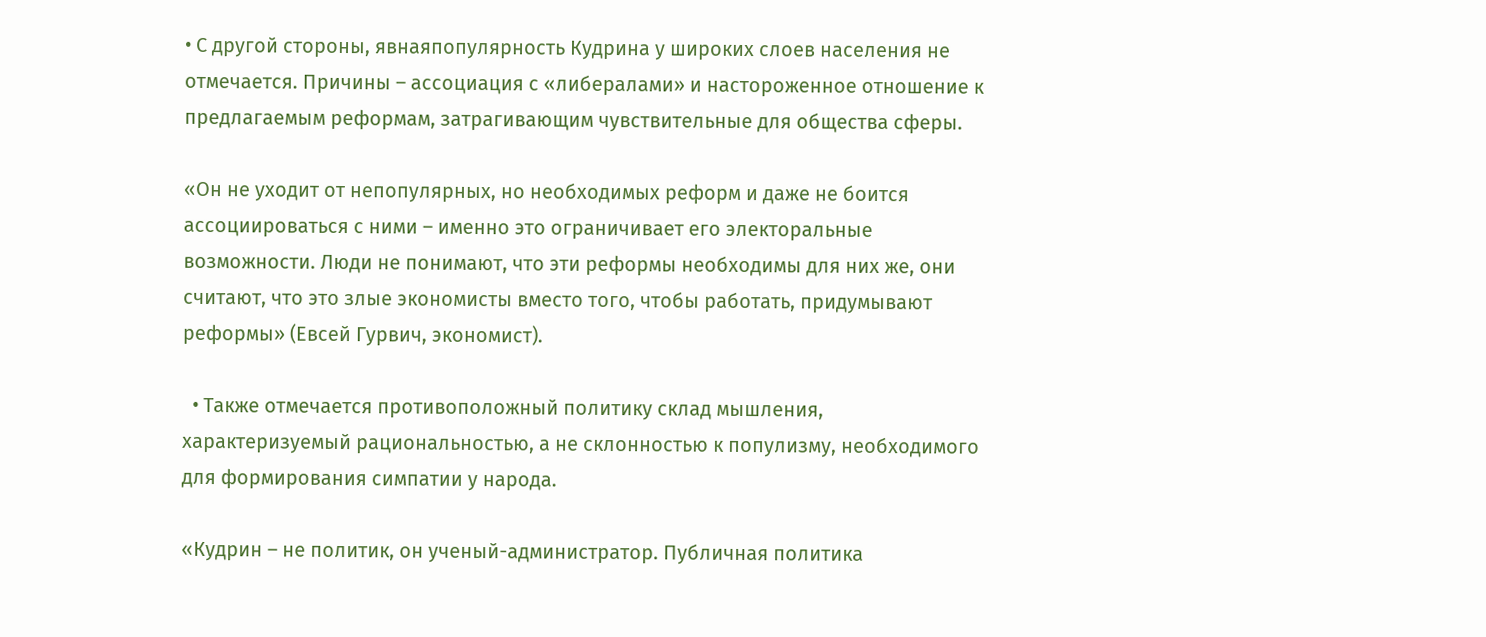• С другой стороны, явнаяпопулярность Кудрина у широких слоев населения не отмечается. Причины – ассоциация с «либералами» и настороженное отношение к предлагаемым реформам, затрагивающим чувствительные для общества сферы.

«Он не уходит от непопулярных, но необходимых реформ и даже не боится ассоциироваться с ними – именно это ограничивает его электоральные возможности. Люди не понимают, что эти реформы необходимы для них же, они считают, что это злые экономисты вместо того, чтобы работать, придумывают реформы» (Евсей Гурвич, экономист).

  • Также отмечается противоположный политику склад мышления, характеризуемый рациональностью, а не склонностью к популизму, необходимого для формирования симпатии у народа.

«Кудрин – не политик, он ученый-администратор. Публичная политика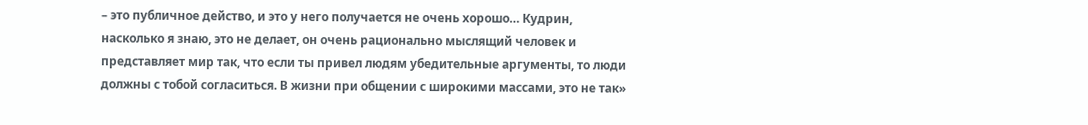– это публичное действо, и это у него получается не очень хорошо… Кудрин, насколько я знаю, это не делает, он очень рационально мыслящий человек и представляет мир так, что если ты привел людям убедительные аргументы, то люди должны с тобой согласиться. В жизни при общении с широкими массами, это не так»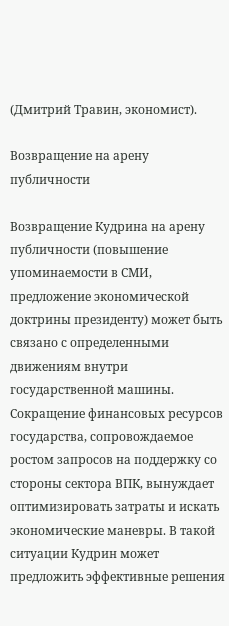(Дмитрий Травин, экономист).

Возвращение на арену публичности

Возвращение Кудрина на арену публичности (повышение упоминаемости в СМИ, предложение экономической доктрины президенту) может быть связано с определенными движениям внутри государственной машины. Сокращение финансовых ресурсов государства, сопровождаемое ростом запросов на поддержку со стороны сектора ВПК, вынуждает оптимизировать затраты и искать экономические маневры. В такой ситуации Кудрин может предложить эффективные решения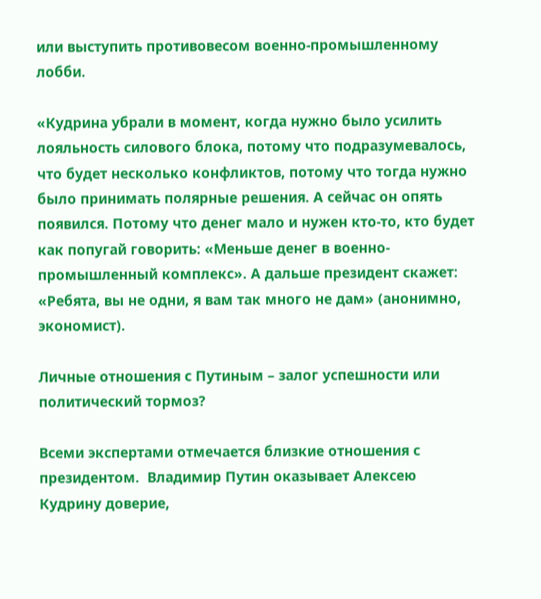или выступить противовесом военно-промышленному лобби.

«Кудрина убрали в момент, когда нужно было усилить лояльность силового блока, потому что подразумевалось, что будет несколько конфликтов, потому что тогда нужно было принимать полярные решения. А сейчас он опять появился. Потому что денег мало и нужен кто-то, кто будет как попугай говорить: «Меньше денег в военно-промышленный комплекс». А дальше президент скажет: «Ребята, вы не одни, я вам так много не дам» (анонимно, экономист).

Личные отношения с Путиным – залог успешности или политический тормоз?

Всеми экспертами отмечается близкие отношения с президентом.  Владимир Путин оказывает Алексею Кудрину доверие,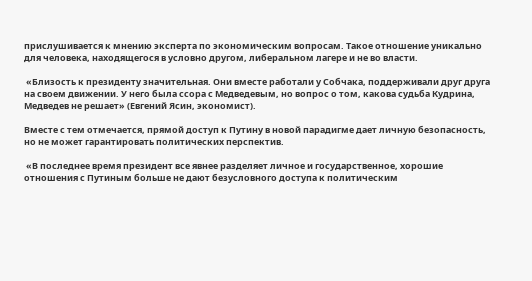прислушивается к мнению эксперта по экономическим вопросам. Такое отношение уникально для человека, находящегося в условно другом, либеральном лагере и не во власти.

 «Близость к президенту значительная. Они вместе работали у Собчака, поддерживали друг друга на своем движении. У него была ссора с Медведевым, но вопрос о том, какова судьба Кудрина, Медведев не решает» (Евгений Ясин, экономист).

Вместе с тем отмечается, прямой доступ к Путину в новой парадигме дает личную безопасность, но не может гарантировать политических перспектив.

 «В последнее время президент все явнее разделяет личное и государственное, хорошие отношения с Путиным больше не дают безусловного доступа к политическим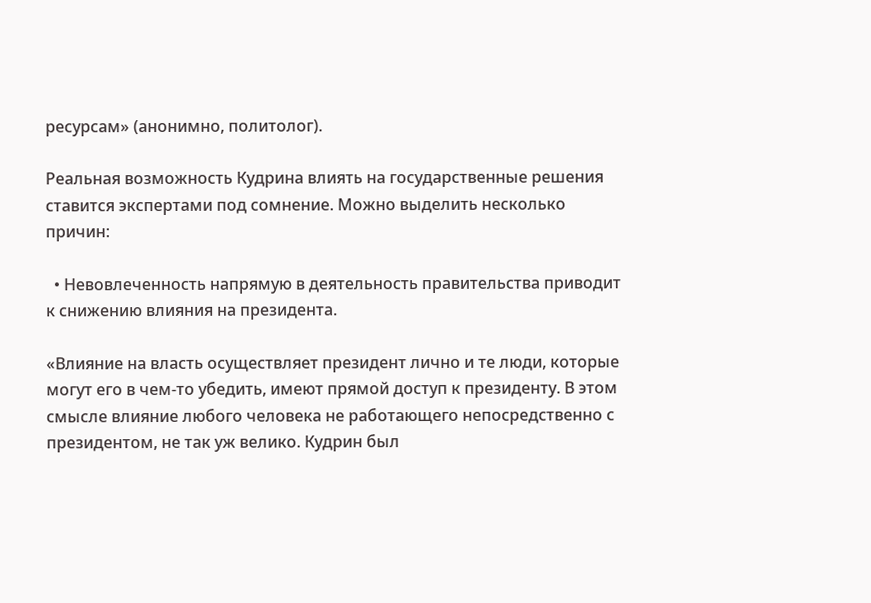ресурсам» (анонимно, политолог).

Реальная возможность Кудрина влиять на государственные решения ставится экспертами под сомнение. Можно выделить несколько причин:

  • Невовлеченность напрямую в деятельность правительства приводит к снижению влияния на президента.

«Влияние на власть осуществляет президент лично и те люди, которые могут его в чем-то убедить, имеют прямой доступ к президенту. В этом смысле влияние любого человека не работающего непосредственно с президентом, не так уж велико. Кудрин был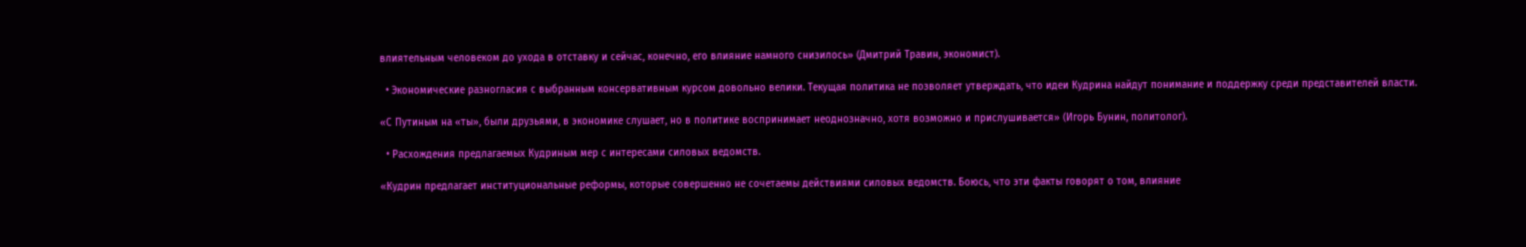влиятельным человеком до ухода в отставку и сейчас, конечно, его влияние намного снизилось» (Дмитрий Травин, экономист).

  • Экономические разногласия с выбранным консервативным курсом довольно велики. Текущая политика не позволяет утверждать, что идеи Кудрина найдут понимание и поддержку среди представителей власти.

«С Путиным на «ты», были друзьями, в экономике слушает, но в политике воспринимает неоднозначно, хотя возможно и прислушивается» (Игорь Бунин, политолог).

  • Расхождения предлагаемых Кудриным мер с интересами силовых ведомств.

«Кудрин предлагает институциональные реформы, которые совершенно не сочетаемы действиями силовых ведомств. Боюсь, что эти факты говорят о том, влияние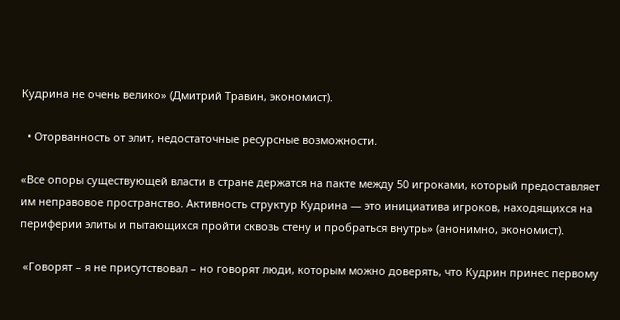Кудрина не очень велико» (Дмитрий Травин, экономист).

  • Оторванность от элит, недостаточные ресурсные возможности.

«Все опоры существующей власти в стране держатся на пакте между 50 игроками, который предоставляет им неправовое пространство. Активность структур Кудрина — это инициатива игроков, находящихся на периферии элиты и пытающихся пройти сквозь стену и пробраться внутрь» (анонимно, экономист).

 «Говорят – я не присутствовал – но говорят люди, которым можно доверять, что Кудрин принес первому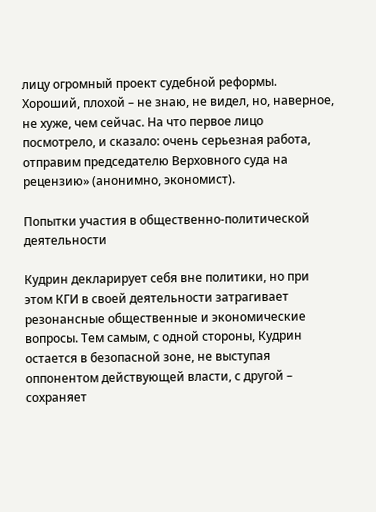лицу огромный проект судебной реформы. Хороший, плохой – не знаю, не видел, но, наверное, не хуже, чем сейчас. На что первое лицо посмотрело, и сказало: очень серьезная работа, отправим председателю Верховного суда на рецензию» (анонимно, экономист).

Попытки участия в общественно-политической деятельности

Кудрин декларирует себя вне политики, но при этом КГИ в своей деятельности затрагивает резонансные общественные и экономические вопросы. Тем самым, с одной стороны, Кудрин остается в безопасной зоне, не выступая оппонентом действующей власти, с другой – сохраняет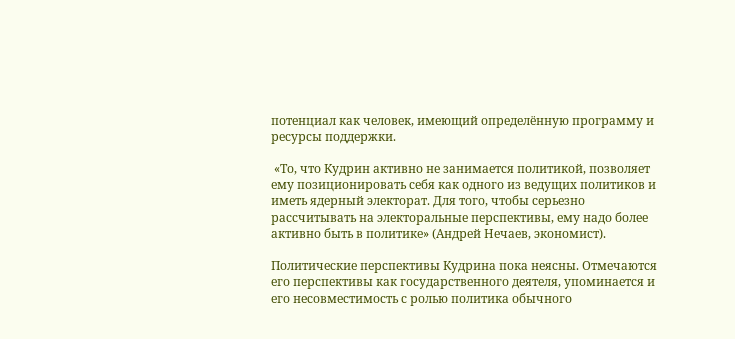потенциал как человек, имеющий определённую программу и ресурсы поддержки.

 «То, что Кудрин активно не занимается политикой, позволяет ему позиционировать себя как одного из ведущих политиков и иметь ядерный электорат. Для того, чтобы серьезно рассчитывать на электоральные перспективы, ему надо более активно быть в политике» (Андрей Нечаев, экономист).

Политические перспективы Кудрина пока неясны. Отмечаются его перспективы как государственного деятеля, упоминается и его несовместимость с ролью политика обычного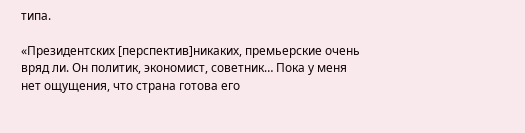типа.

«Президентских [перспектив]никаких, премьерские очень вряд ли. Он политик, экономист, советник… Пока у меня нет ощущения, что страна готова его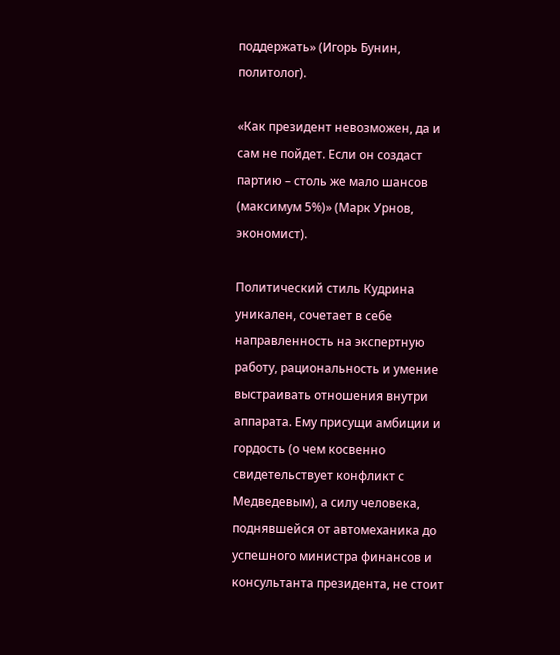поддержать» (Игорь Бунин, политолог).

«Как президент невозможен, да и сам не пойдет. Если он создаст партию – столь же мало шансов (максимум 5%)» (Марк Урнов, экономист).

Политический стиль Кудрина уникален, сочетает в себе направленность на экспертную работу, рациональность и умение выстраивать отношения внутри аппарата. Ему присущи амбиции и гордость (о чем косвенно свидетельствует конфликт с Медведевым), а силу человека, поднявшейся от автомеханика до успешного министра финансов и консультанта президента, не стоит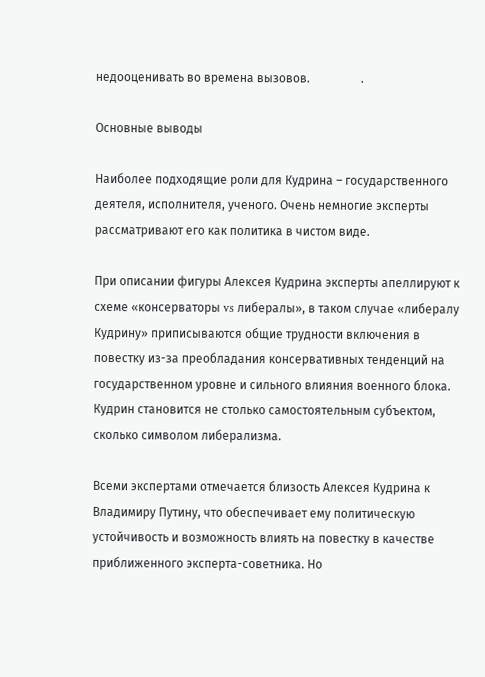недооценивать во времена вызовов.                 .

Основные выводы

Наиболее подходящие роли для Кудрина – государственного деятеля, исполнителя, ученого. Очень немногие эксперты рассматривают его как политика в чистом виде.

При описании фигуры Алексея Кудрина эксперты апеллируют к схеме «консерваторы vs либералы», в таком случае «либералу Кудрину» приписываются общие трудности включения в повестку из-за преобладания консервативных тенденций на государственном уровне и сильного влияния военного блока.  Кудрин становится не столько самостоятельным субъектом, сколько символом либерализма.

Всеми экспертами отмечается близость Алексея Кудрина к Владимиру Путину, что обеспечивает ему политическую устойчивость и возможность влиять на повестку в качестве приближенного эксперта-советника. Но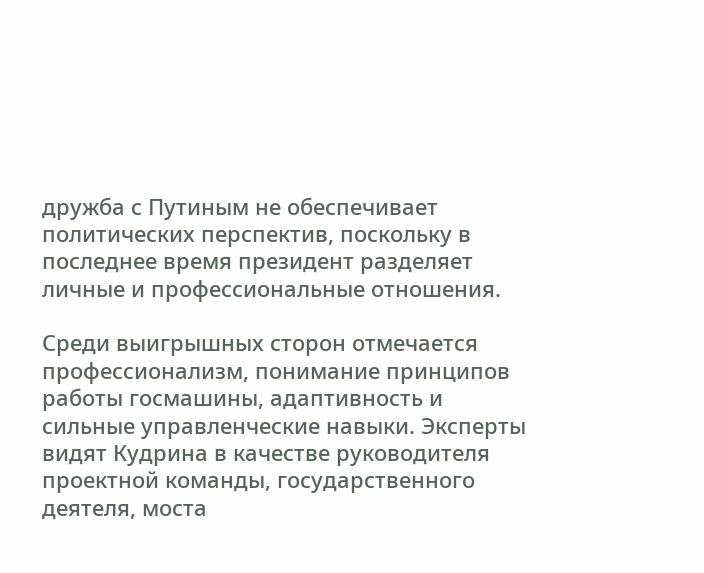дружба с Путиным не обеспечивает политических перспектив, поскольку в последнее время президент разделяет личные и профессиональные отношения.

Среди выигрышных сторон отмечается профессионализм, понимание принципов работы госмашины, адаптивность и сильные управленческие навыки. Эксперты видят Кудрина в качестве руководителя проектной команды, государственного деятеля, моста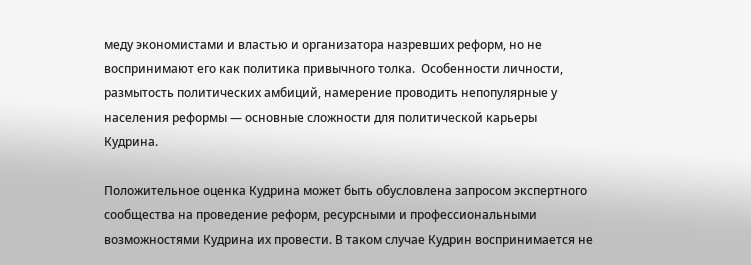меду экономистами и властью и организатора назревших реформ, но не воспринимают его как политика привычного толка.  Особенности личности, размытость политических амбиций, намерение проводить непопулярные у населения реформы — основные сложности для политической карьеры Кудрина.

Положительное оценка Кудрина может быть обусловлена запросом экспертного сообщества на проведение реформ, ресурсными и профессиональными возможностями Кудрина их провести. В таком случае Кудрин воспринимается не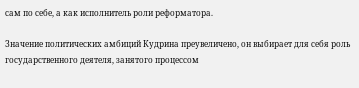сам по себе, а как исполнитель роли реформатора.

Значение политических амбиций Кудрина преувеличено, он выбирает для себя роль государственного деятеля, занятого процессом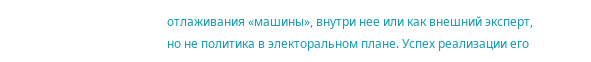отлаживания «машины», внутри нее или как внешний эксперт, но не политика в электоральном плане. Успех реализации его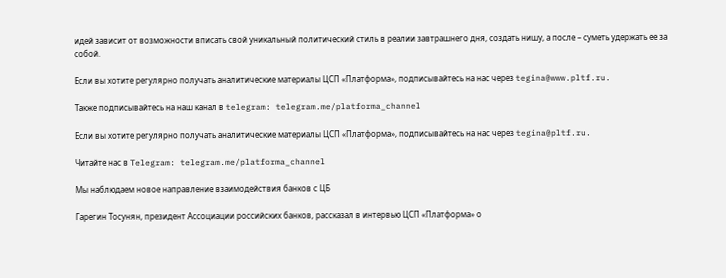идей зависит от возможности вписать свой уникальный политический стиль в реалии завтрашнего дня, создать нишу, а после – суметь удержать ее за собой.

Если вы хотите регулярно получать аналитические материалы ЦСП «Платформа», подписывайтесь на нас через tegina@www.pltf.ru.

Также подписывайтесь на наш канал в telegram: telegram.me/platforma_channel

Если вы хотите регулярно получать аналитические материалы ЦСП «Платформа», подписывайтесь на нас через tegina@pltf.ru.

Читайте нас в Telegram: telegram.me/platforma_channel

Мы наблюдаем новое направление взаимодействия банков с ЦБ

Гарегин Тосунян, президент Ассоциации российских банков, рассказал в интервью ЦСП «Платформа» о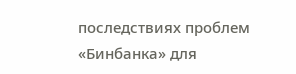последствиях проблем «Бинбанка» для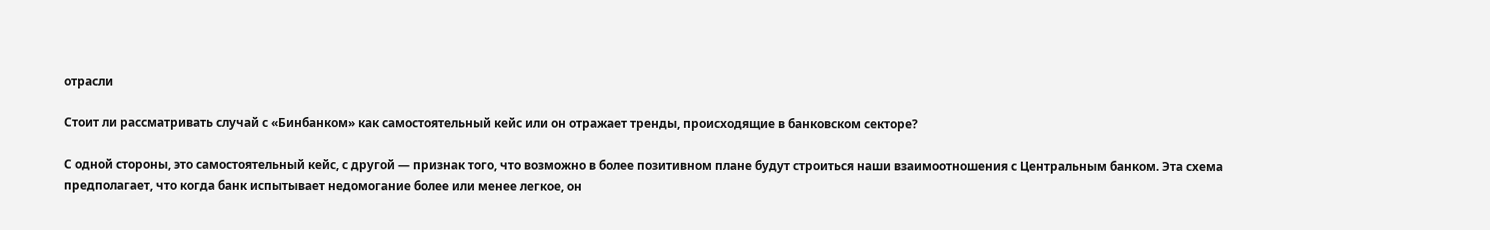отрасли

Стоит ли рассматривать случай с «Бинбанком» как самостоятельный кейс или он отражает тренды, происходящие в банковском секторе?

С одной стороны, это самостоятельный кейс, с другой — признак того, что возможно в более позитивном плане будут строиться наши взаимоотношения с Центральным банком. Эта схема предполагает, что когда банк испытывает недомогание более или менее легкое, он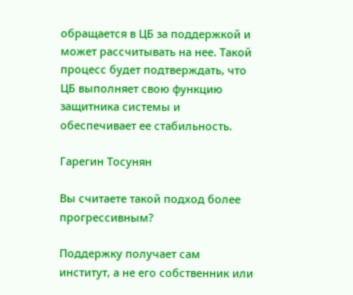обращается в ЦБ за поддержкой и может рассчитывать на нее. Такой процесс будет подтверждать, что ЦБ выполняет свою функцию защитника системы и обеспечивает ее стабильность.

Гарегин Тосунян

Вы считаете такой подход более прогрессивным?

Поддержку получает сам институт, а не его собственник или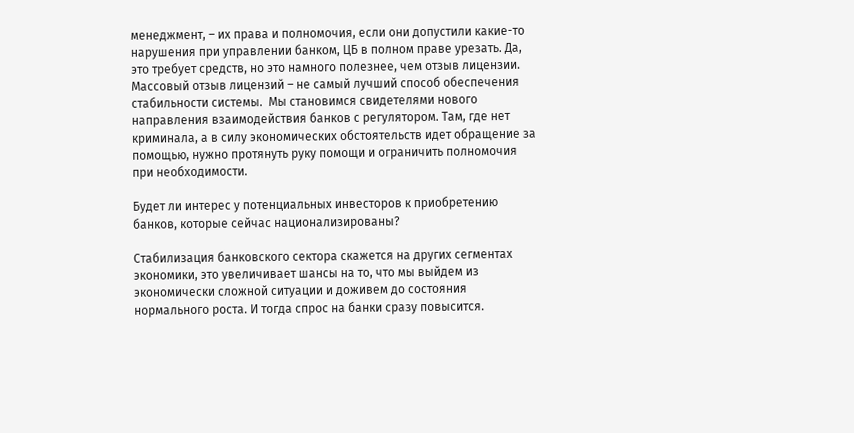менеджмент, – их права и полномочия, если они допустили какие-то нарушения при управлении банком, ЦБ в полном праве урезать. Да, это требует средств, но это намного полезнее, чем отзыв лицензии. Массовый отзыв лицензий – не самый лучший способ обеспечения стабильности системы.  Мы становимся свидетелями нового направления взаимодействия банков с регулятором. Там, где нет криминала, а в силу экономических обстоятельств идет обращение за помощью, нужно протянуть руку помощи и ограничить полномочия при необходимости.

Будет ли интерес у потенциальных инвесторов к приобретению банков, которые сейчас национализированы?

Стабилизация банковского сектора скажется на других сегментах экономики, это увеличивает шансы на то, что мы выйдем из экономически сложной ситуации и доживем до состояния нормального роста. И тогда спрос на банки сразу повысится.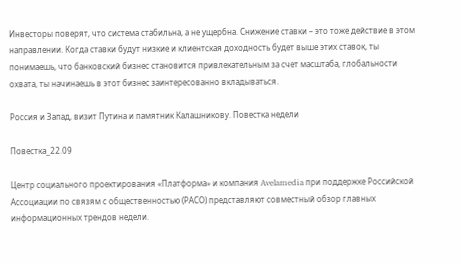Инвесторы поверят, что система стабильна, а не ущербна. Снижение ставки – это тоже действие в этом направлении. Когда ставки будут низкие и клиентская доходность будет выше этих ставок, ты понимаешь, что банковский бизнес становится привлекательным за счет масштаба, глобальности охвата, ты начинаешь в этот бизнес заинтересованно вкладываться.

Россия и Запад, визит Путина и памятник Калашникову. Повестка недели

Повестка_22.09

Центр социального проектирования «Платформа» и компания Avelamedia при поддержке Российской Ассоциации по связям с общественностью (РАСО) представляют совместный обзор главных информационных трендов недели.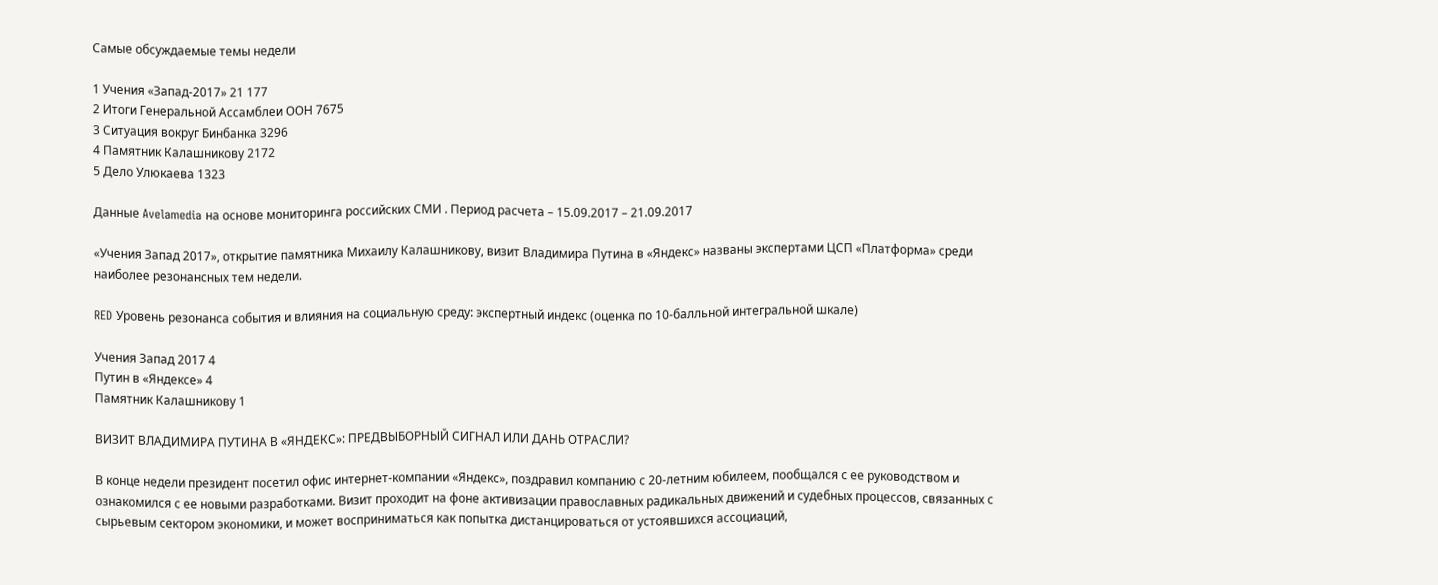Самые обсуждаемые темы недели

1 Учения «Запад-2017» 21 177
2 Итоги Генеральной Ассамблеи ООН 7675
3 Ситуация вокруг Бинбанка 3296
4 Памятник Калашникову 2172
5 Дело Улюкаева 1323

Данные Avelamedia на основе мониторинга российских СМИ . Период расчета – 15.09.2017 – 21.09.2017

«Учения Запад 2017», открытие памятника Михаилу Калашникову, визит Владимира Путина в «Яндекс» названы экспертами ЦСП «Платформа» среди наиболее резонансных тем недели.

RED Уровень резонанса события и влияния на социальную среду: экспертный индекс (оценка по 10-балльной интегральной шкале)

Учения Запад 2017 4
Путин в «Яндексе» 4
Памятник Калашникову 1

ВИЗИТ ВЛАДИМИРА ПУТИНА В «ЯНДЕКС»: ПРЕДВЫБОРНЫЙ СИГНАЛ ИЛИ ДАНЬ ОТРАСЛИ?

В конце недели президент посетил офис интернет-компании «Яндекс», поздравил компанию с 20-летним юбилеем, пообщался с ее руководством и ознакомился с ее новыми разработками. Визит проходит на фоне активизации православных радикальных движений и судебных процессов, связанных с сырьевым сектором экономики, и может восприниматься как попытка дистанцироваться от устоявшихся ассоциаций,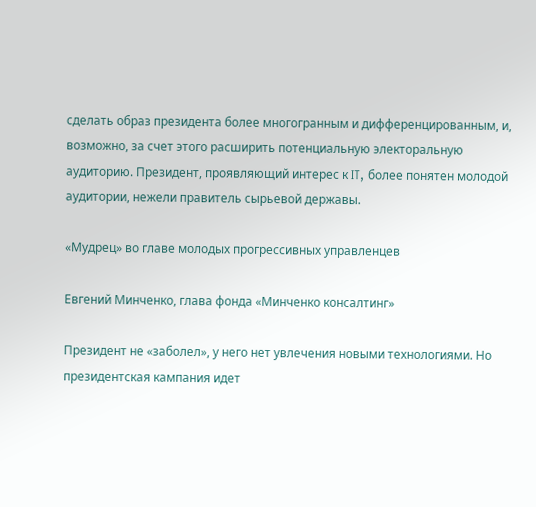сделать образ президента более многогранным и дифференцированным, и, возможно, за счет этого расширить потенциальную электоральную аудиторию. Президент, проявляющий интерес к IT, более понятен молодой аудитории, нежели правитель сырьевой державы.

«Мудрец» во главе молодых прогрессивных управленцев

Евгений Минченко, глава фонда «Минченко консалтинг»

Президент не «заболел», у него нет увлечения новыми технологиями. Но президентская кампания идет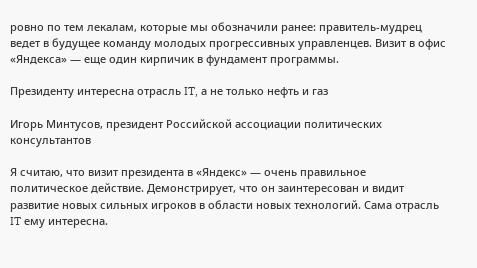ровно по тем лекалам, которые мы обозначили ранее: правитель-мудрец ведет в будущее команду молодых прогрессивных управленцев. Визит в офис «Яндекса» — еще один кирпичик в фундамент программы.

Президенту интересна отрасль IT, а не только нефть и газ

Игорь Минтусов, президент Российской ассоциации политических консультантов

Я считаю, что визит президента в «Яндекс» — очень правильное политическое действие. Демонстрирует, что он заинтересован и видит развитие новых сильных игроков в области новых технологий. Сама отрасль IT ему интересна.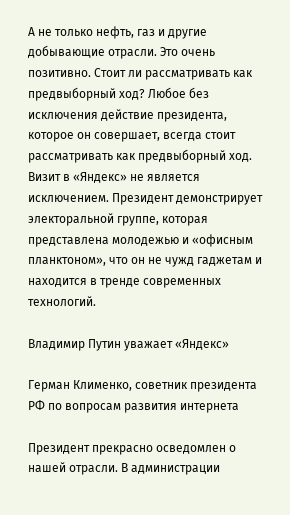А не только нефть, газ и другие добывающие отрасли. Это очень позитивно. Стоит ли рассматривать как предвыборный ход? Любое без исключения действие президента, которое он совершает, всегда стоит рассматривать как предвыборный ход. Визит в «Яндекс» не является исключением. Президент демонстрирует электоральной группе, которая представлена молодежью и «офисным планктоном», что он не чужд гаджетам и находится в тренде современных технологий.

Владимир Путин уважает «Яндекс»

Герман Клименко, советник президента РФ по вопросам развития интернета

Президент прекрасно осведомлен о нашей отрасли. В администрации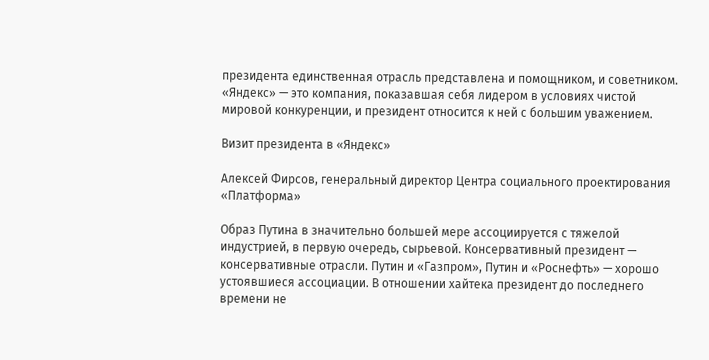президента единственная отрасль представлена и помощником, и советником. «Яндекс» — это компания, показавшая себя лидером в условиях чистой мировой конкуренции, и президент относится к ней с большим уважением.

Визит президента в «Яндекс»

Алексей Фирсов, генеральный директор Центра социального проектирования «Платформа»

Образ Путина в значительно большей мере ассоциируется с тяжелой индустрией, в первую очередь, сырьевой. Консервативный президент — консервативные отрасли. Путин и «Газпром», Путин и «Роснефть» — хорошо устоявшиеся ассоциации. В отношении хайтека президент до последнего времени не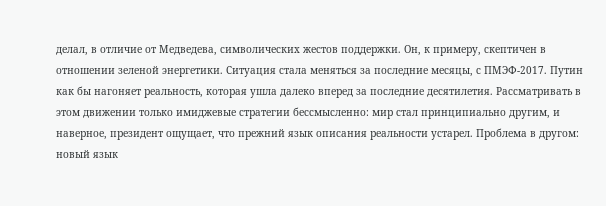делал, в отличие от Медведева, символических жестов поддержки. Он, к примеру, скептичен в отношении зеленой энергетики. Ситуация стала меняться за последние месяцы, с ПМЭФ-2017. Путин как бы нагоняет реальность, которая ушла далеко вперед за последние десятилетия. Рассматривать в этом движении только имиджевые стратегии бессмысленно: мир стал принципиально другим, и наверное, президент ощущает, что прежний язык описания реальности устарел. Проблема в другом: новый язык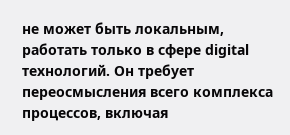не может быть локальным, работать только в сфере digital технологий. Он требует переосмысления всего комплекса процессов, включая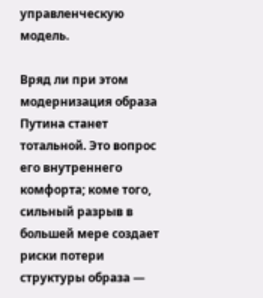управленческую модель.

Вряд ли при этом модернизация образа Путина станет тотальной. Это вопрос его внутреннего комфорта; коме того, сильный разрыв в большей мере создает риски потери структуры образа —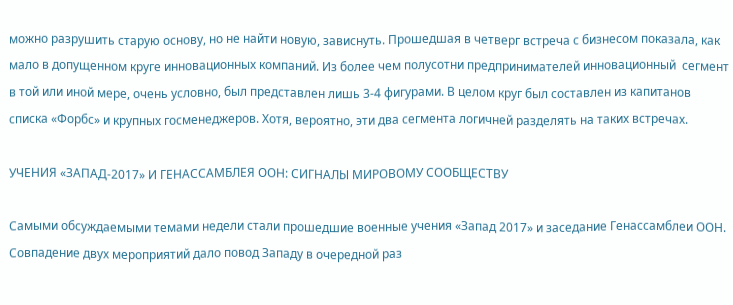можно разрушить старую основу, но не найти новую, зависнуть. Прошедшая в четверг встреча с бизнесом показала, как мало в допущенном круге инновационных компаний. Из более чем полусотни предпринимателей инновационный  сегмент в той или иной мере, очень условно, был представлен лишь 3-4 фигурами. В целом круг был составлен из капитанов списка «Форбс» и крупных госменеджеров. Хотя, вероятно, эти два сегмента логичней разделять на таких встречах.

УЧЕНИЯ «ЗАПАД-2017» И ГЕНАССАМБЛЕЯ ООН: СИГНАЛЫ МИРОВОМУ СООБЩЕСТВУ

Самыми обсуждаемыми темами недели стали прошедшие военные учения «Запад 2017» и заседание Генассамблеи ООН. Совпадение двух мероприятий дало повод Западу в очередной раз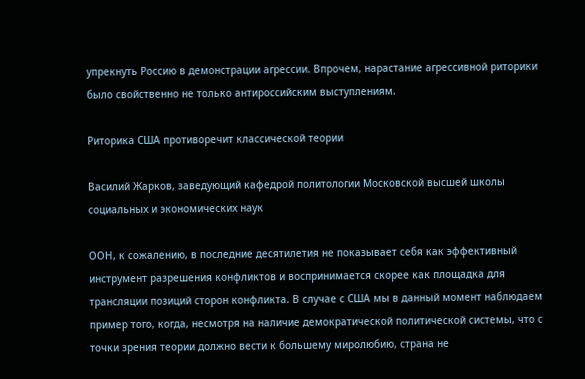упрекнуть Россию в демонстрации агрессии. Впрочем, нарастание агрессивной риторики было свойственно не только антироссийским выступлениям.

Риторика США противоречит классической теории

Василий Жарков, заведующий кафедрой политологии Московской высшей школы социальных и экономических наук

ООН, к сожалению, в последние десятилетия не показывает себя как эффективный инструмент разрешения конфликтов и воспринимается скорее как площадка для трансляции позиций сторон конфликта. В случае с США мы в данный момент наблюдаем пример того, когда, несмотря на наличие демократической политической системы, что с точки зрения теории должно вести к большему миролюбию, страна не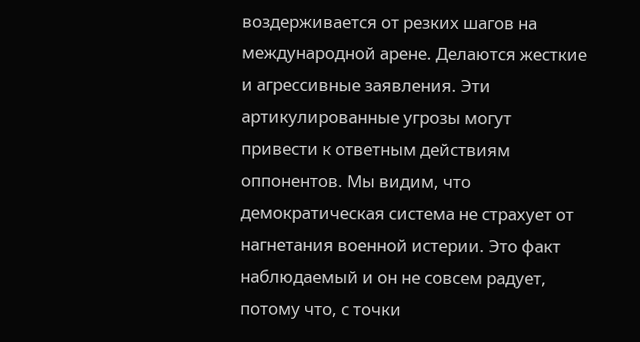воздерживается от резких шагов на международной арене. Делаются жесткие и агрессивные заявления. Эти артикулированные угрозы могут привести к ответным действиям оппонентов. Мы видим, что демократическая система не страхует от нагнетания военной истерии. Это факт наблюдаемый и он не совсем радует, потому что, с точки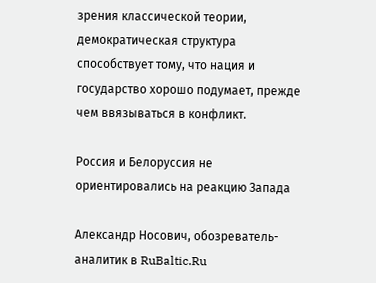зрения классической теории, демократическая структура способствует тому, что нация и государство хорошо подумает, прежде чем ввязываться в конфликт.

Россия и Белоруссия не ориентировались на реакцию Запада

Александр Носович, обозреватель-аналитик в RuBaltic.Ru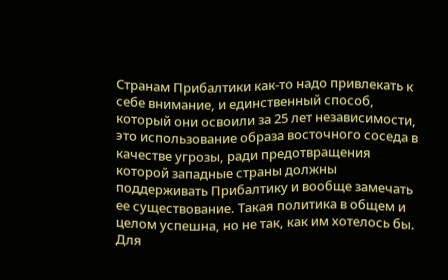Странам Прибалтики как-то надо привлекать к себе внимание, и единственный способ, который они освоили за 25 лет независимости, это использование образа восточного соседа в качестве угрозы, ради предотвращения которой западные страны должны поддерживать Прибалтику и вообще замечать ее существование. Такая политика в общем и целом успешна, но не так, как им хотелось бы. Для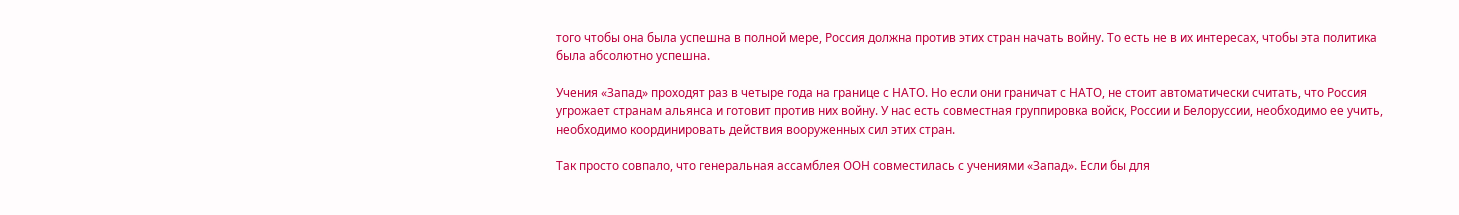того чтобы она была успешна в полной мере, Россия должна против этих стран начать войну. То есть не в их интересах, чтобы эта политика была абсолютно успешна.

Учения «Запад» проходят раз в четыре года на границе с НАТО. Но если они граничат с НАТО, не стоит автоматически считать, что Россия угрожает странам альянса и готовит против них войну. У нас есть совместная группировка войск, России и Белоруссии, необходимо ее учить, необходимо координировать действия вооруженных сил этих стран.

Так просто совпало, что генеральная ассамблея ООН совместилась с учениями «Запад». Если бы для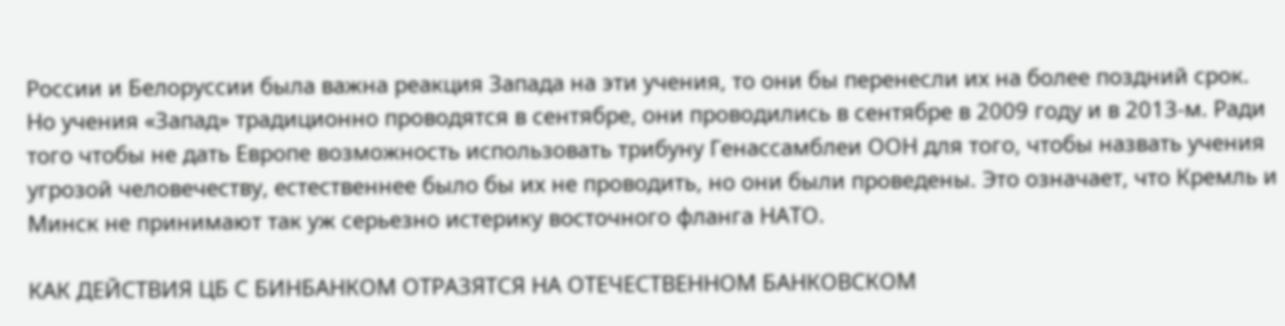России и Белоруссии была важна реакция Запада на эти учения, то они бы перенесли их на более поздний срок. Но учения «Запад» традиционно проводятся в сентябре, они проводились в сентябре в 2009 году и в 2013-м. Ради того чтобы не дать Европе возможность использовать трибуну Генассамблеи ООН для того, чтобы назвать учения угрозой человечеству, естественнее было бы их не проводить, но они были проведены. Это означает, что Кремль и Минск не принимают так уж серьезно истерику восточного фланга НАТО.

КАК ДЕЙСТВИЯ ЦБ С БИНБАНКОМ ОТРАЗЯТСЯ НА ОТЕЧЕСТВЕННОМ БАНКОВСКОМ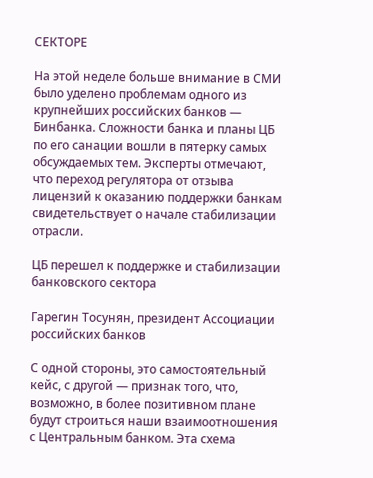СЕКТОРЕ

На этой неделе больше внимание в СМИ было уделено проблемам одного из крупнейших российских банков — Бинбанка. Сложности банка и планы ЦБ по его санации вошли в пятерку самых обсуждаемых тем. Эксперты отмечают, что переход регулятора от отзыва лицензий к оказанию поддержки банкам свидетельствует о начале стабилизации отрасли.

ЦБ перешел к поддержке и стабилизации банковского сектора

Гарегин Тосунян, президент Ассоциации российских банков

С одной стороны, это самостоятельный кейс, с другой — признак того, что, возможно, в более позитивном плане будут строиться наши взаимоотношения с Центральным банком. Эта схема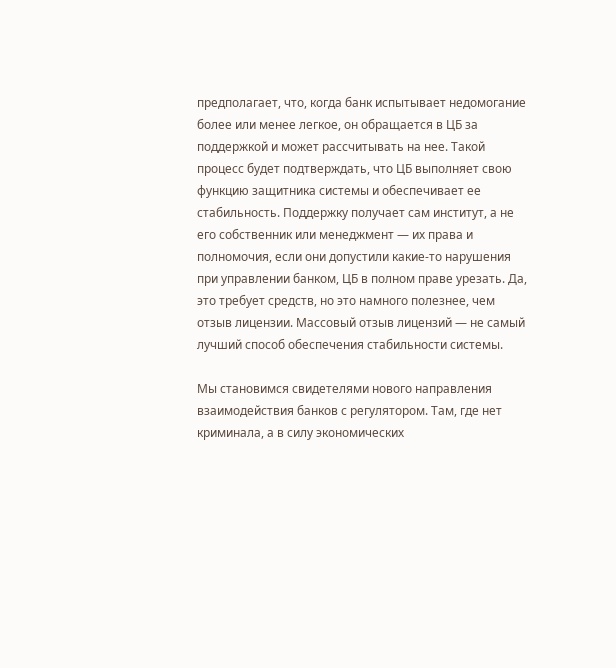предполагает, что, когда банк испытывает недомогание более или менее легкое, он обращается в ЦБ за поддержкой и может рассчитывать на нее. Такой процесс будет подтверждать, что ЦБ выполняет свою функцию защитника системы и обеспечивает ее стабильность. Поддержку получает сам институт, а не его собственник или менеджмент — их права и полномочия, если они допустили какие-то нарушения при управлении банком, ЦБ в полном праве урезать. Да, это требует средств, но это намного полезнее, чем отзыв лицензии. Массовый отзыв лицензий — не самый лучший способ обеспечения стабильности системы.

Мы становимся свидетелями нового направления взаимодействия банков с регулятором. Там, где нет криминала, а в силу экономических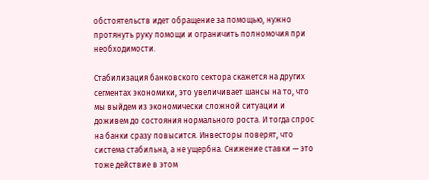обстоятельств идет обращение за помощью, нужно протянуть руку помощи и ограничить полномочия при необходимости.

Стабилизация банковского сектора скажется на других сегментах экономики, это увеличивает шансы на то, что мы выйдем из экономически сложной ситуации и доживем до состояния нормального роста. И тогда спрос на банки сразу повысится. Инвесторы поверят, что система стабильна, а не ущербна. Снижение ставки — это тоже действие в этом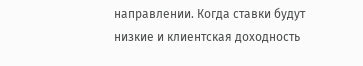направлении. Когда ставки будут низкие и клиентская доходность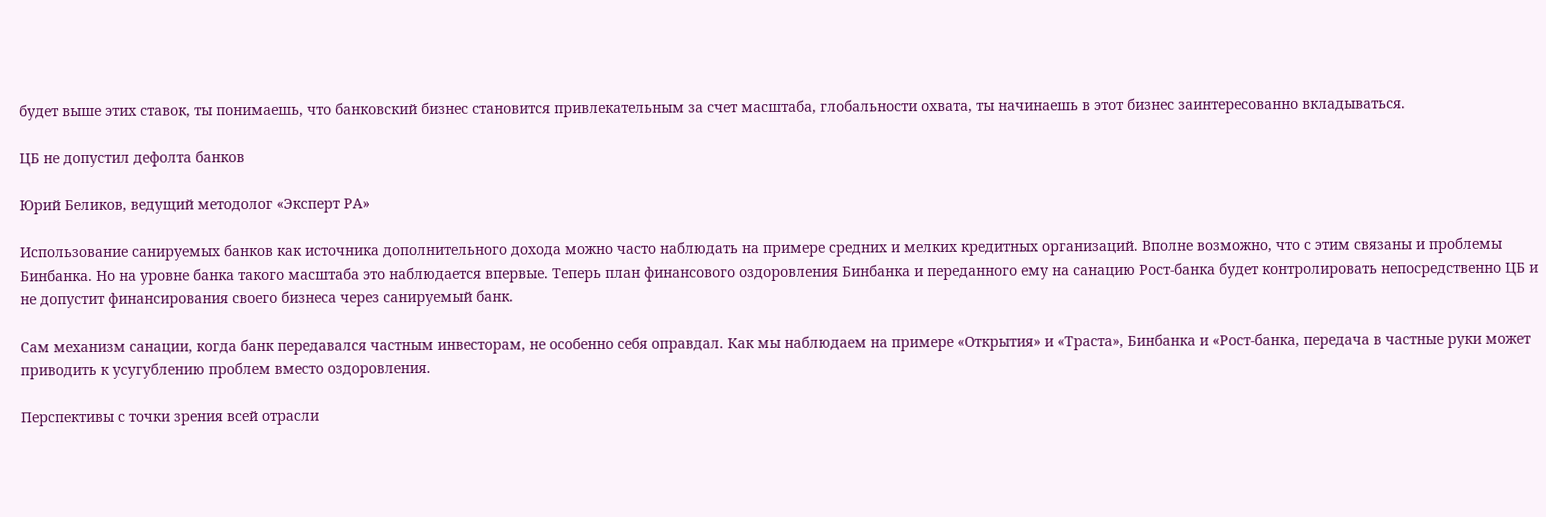будет выше этих ставок, ты понимаешь, что банковский бизнес становится привлекательным за счет масштаба, глобальности охвата, ты начинаешь в этот бизнес заинтересованно вкладываться.

ЦБ не допустил дефолта банков

Юрий Беликов, ведущий методолог «Эксперт РА»

Использование санируемых банков как источника дополнительного дохода можно часто наблюдать на примере средних и мелких кредитных организаций. Вполне возможно, что с этим связаны и проблемы Бинбанка. Но на уровне банка такого масштаба это наблюдается впервые. Теперь план финансового оздоровления Бинбанка и переданного ему на санацию Рост-банка будет контролировать непосредственно ЦБ и не допустит финансирования своего бизнеса через санируемый банк.

Сам механизм санации, когда банк передавался частным инвесторам, не особенно себя оправдал. Как мы наблюдаем на примере «Открытия» и «Траста», Бинбанка и «Рост-банка, передача в частные руки может приводить к усугублению проблем вместо оздоровления.

Перспективы с точки зрения всей отрасли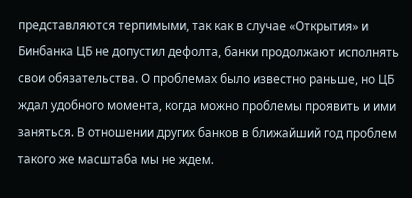представляются терпимыми, так как в случае «Открытия» и Бинбанка ЦБ не допустил дефолта, банки продолжают исполнять свои обязательства. О проблемах было известно раньше, но ЦБ ждал удобного момента, когда можно проблемы проявить и ими заняться. В отношении других банков в ближайший год проблем такого же масштаба мы не ждем.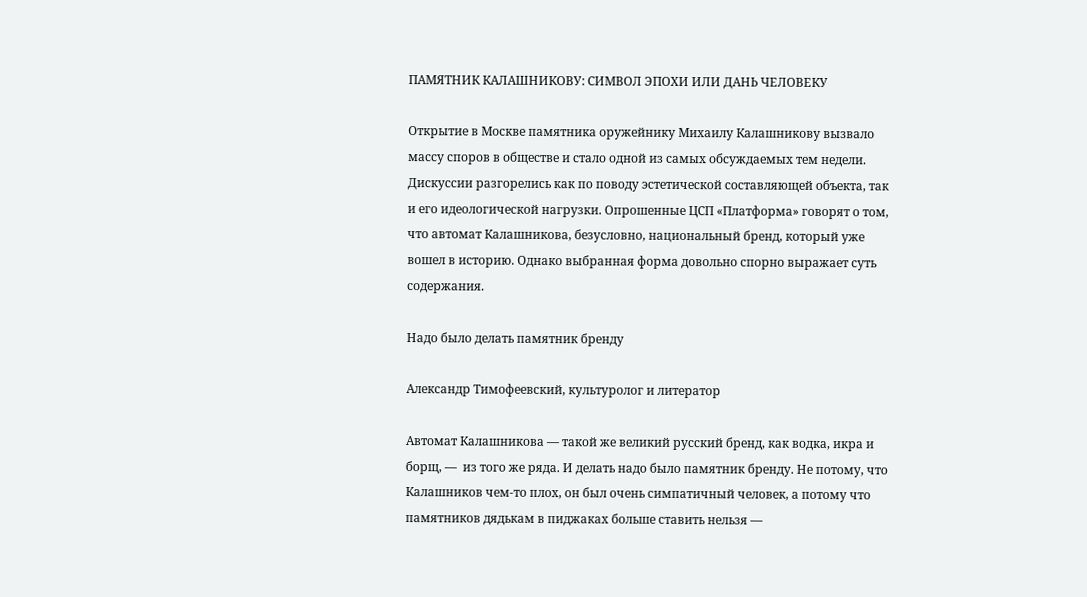ПАМЯТНИК КАЛАШНИКОВУ: СИМВОЛ ЭПОХИ ИЛИ ДАНЬ ЧЕЛОВЕКУ

Открытие в Москве памятника оружейнику Михаилу Калашникову вызвало массу споров в обществе и стало одной из самых обсуждаемых тем недели. Дискуссии разгорелись как по поводу эстетической составляющей объекта, так и его идеологической нагрузки. Опрошенные ЦСП «Платформа» говорят о том, что автомат Калашникова, безусловно, национальный бренд, который уже вошел в историю. Однако выбранная форма довольно спорно выражает суть содержания.

Надо было делать памятник бренду

Александр Тимофеевский, культуролог и литератор

Автомат Калашникова — такой же великий русский бренд, как водка, икра и борщ, —  из того же ряда. И делать надо было памятник бренду. Не потому, что Калашников чем-то плох, он был очень симпатичный человек, а потому что памятников дядькам в пиджаках больше ставить нельзя —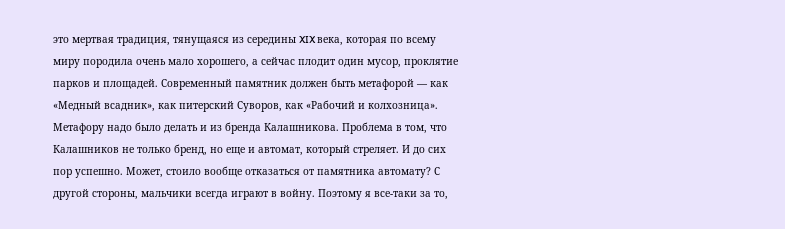это мертвая традиция, тянущаяся из середины XIX века, которая по всему миру породила очень мало хорошего, а сейчас плодит один мусор, проклятие парков и площадей. Современный памятник должен быть метафорой — как «Медный всадник», как питерский Суворов, как «Рабочий и колхозница». Метафору надо было делать и из бренда Калашникова. Проблема в том, что Калашников не только бренд, но еще и автомат, который стреляет. И до сих пор успешно. Может, стоило вообще отказаться от памятника автомату? С другой стороны, мальчики всегда играют в войну. Поэтому я все-таки за то,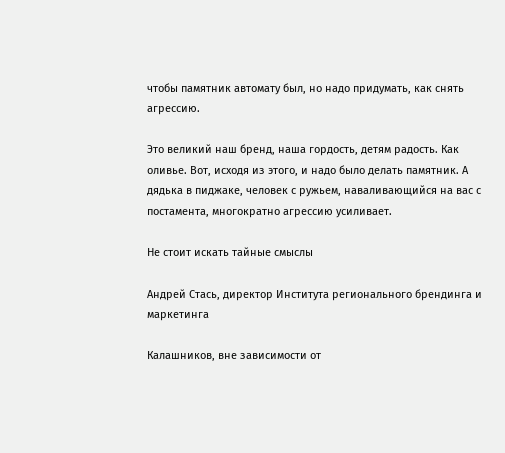чтобы памятник автомату был, но надо придумать, как снять агрессию.

Это великий наш бренд, наша гордость, детям радость. Как оливье. Вот, исходя из этого, и надо было делать памятник. А дядька в пиджаке, человек с ружьем, наваливающийся на вас с постамента, многократно агрессию усиливает.

Не стоит искать тайные смыслы

Андрей Стась, директор Института регионального брендинга и маркетинга

Калашников, вне зависимости от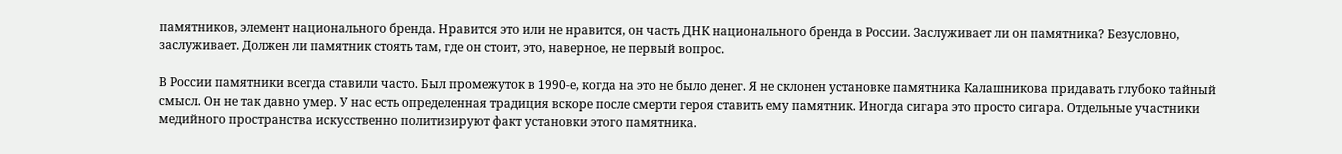памятников, элемент национального бренда. Нравится это или не нравится, он часть ДНК национального бренда в России. Заслуживает ли он памятника? Безусловно, заслуживает. Должен ли памятник стоять там, где он стоит, это, наверное, не первый вопрос.

В России памятники всегда ставили часто. Был промежуток в 1990-е, когда на это не было денег. Я не склонен установке памятника Калашникова придавать глубоко тайный смысл. Он не так давно умер. У нас есть определенная традиция вскоре после смерти героя ставить ему памятник. Иногда сигара это просто сигара. Отдельные участники медийного пространства искусственно политизируют факт установки этого памятника.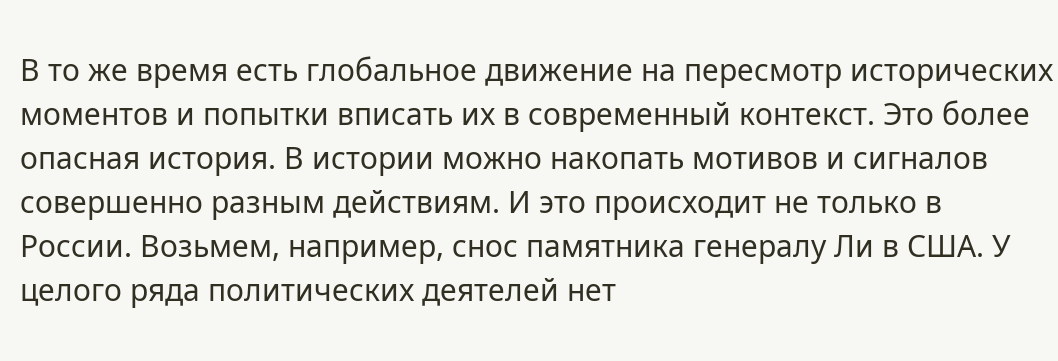В то же время есть глобальное движение на пересмотр исторических моментов и попытки вписать их в современный контекст. Это более опасная история. В истории можно накопать мотивов и сигналов совершенно разным действиям. И это происходит не только в России. Возьмем, например, снос памятника генералу Ли в США. У целого ряда политических деятелей нет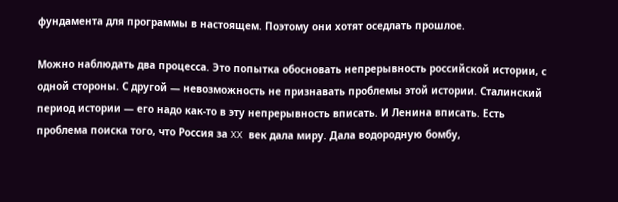фундамента для программы в настоящем. Поэтому они хотят оседлать прошлое.

Можно наблюдать два процесса. Это попытка обосновать непрерывность российской истории, с одной стороны. С другой — невозможность не признавать проблемы этой истории. Сталинский период истории — его надо как-то в эту непрерывность вписать. И Ленина вписать. Есть проблема поиска того, что Россия за XX век дала миру. Дала водородную бомбу,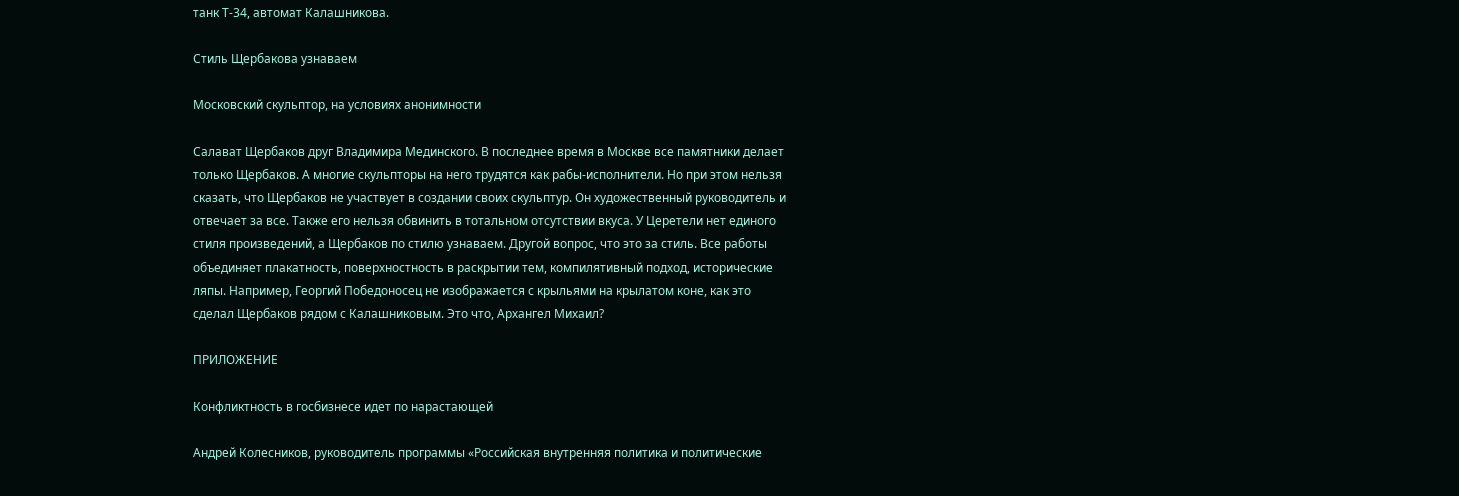танк Т-34, автомат Калашникова.

Стиль Щербакова узнаваем

Московский скульптор, на условиях анонимности

Салават Щербаков друг Владимира Мединского. В последнее время в Москве все памятники делает только Щербаков. А многие скульпторы на него трудятся как рабы-исполнители. Но при этом нельзя сказать, что Щербаков не участвует в создании своих скульптур. Он художественный руководитель и отвечает за все. Также его нельзя обвинить в тотальном отсутствии вкуса. У Церетели нет единого стиля произведений, а Щербаков по стилю узнаваем. Другой вопрос, что это за стиль. Все работы объединяет плакатность, поверхностность в раскрытии тем, компилятивный подход, исторические ляпы. Например, Георгий Победоносец не изображается с крыльями на крылатом коне, как это сделал Щербаков рядом с Калашниковым. Это что, Архангел Михаил?

ПРИЛОЖЕНИЕ

Конфликтность в госбизнесе идет по нарастающей

Андрей Колесников, руководитель программы «Российская внутренняя политика и политические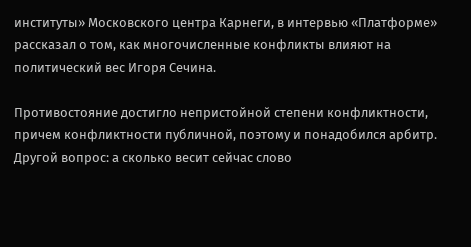институты» Московского центра Карнеги, в интервью «Платформе» рассказал о том, как многочисленные конфликты влияют на политический вес Игоря Сечина.

Противостояние достигло непристойной степени конфликтности, причем конфликтности публичной, поэтому и понадобился арбитр. Другой вопрос: а сколько весит сейчас слово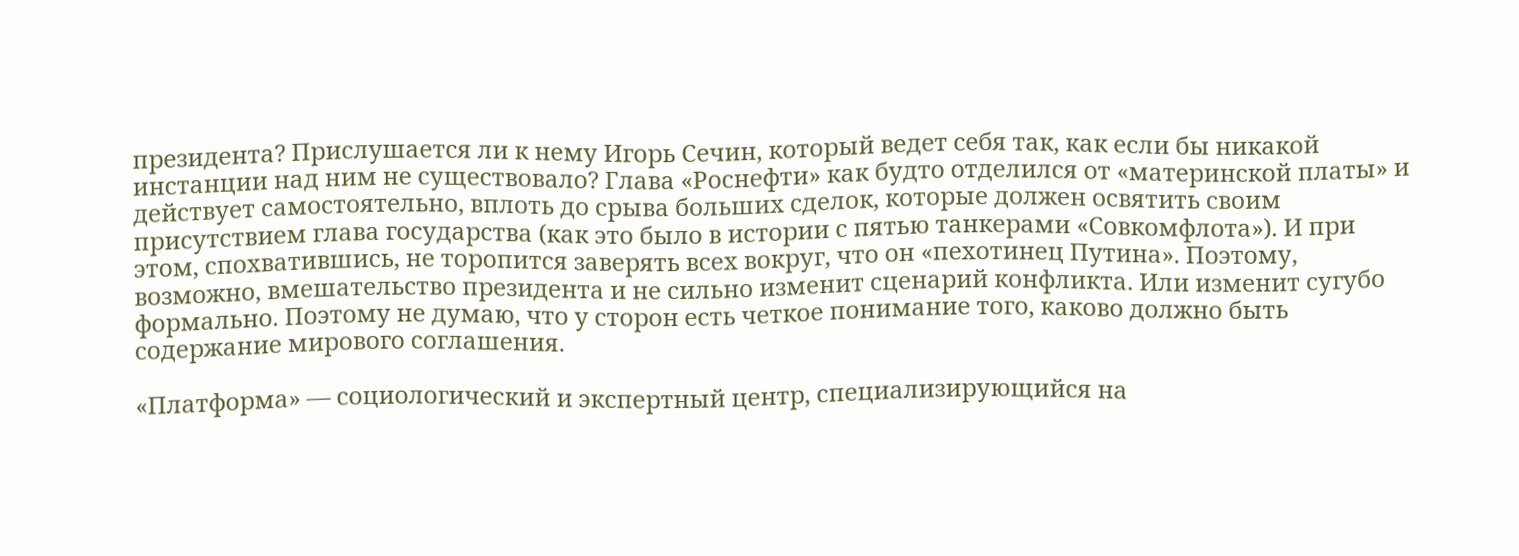президента? Прислушается ли к нему Игорь Сечин, который ведет себя так, как если бы никакой инстанции над ним не существовало? Глава «Роснефти» как будто отделился от «материнской платы» и действует самостоятельно, вплоть до срыва больших сделок, которые должен освятить своим присутствием глава государства (как это было в истории с пятью танкерами «Совкомфлота»). И при этом, спохватившись, не торопится заверять всех вокруг, что он «пехотинец Путина». Поэтому, возможно, вмешательство президента и не сильно изменит сценарий конфликта. Или изменит сугубо формально. Поэтому не думаю, что у сторон есть четкое понимание того, каково должно быть содержание мирового соглашения.

«Платформа» — социологический и экспертный центр, специализирующийся на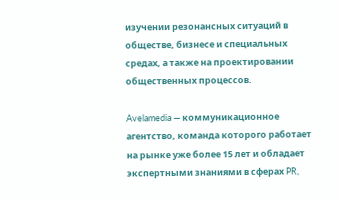изучении резонансных ситуаций в обществе, бизнесе и специальных средах, а также на проектировании общественных процессов.

Avelamedia — коммуникационное агентство, команда которого работает на рынке уже более 15 лет и обладает экспертными знаниями в сферах PR,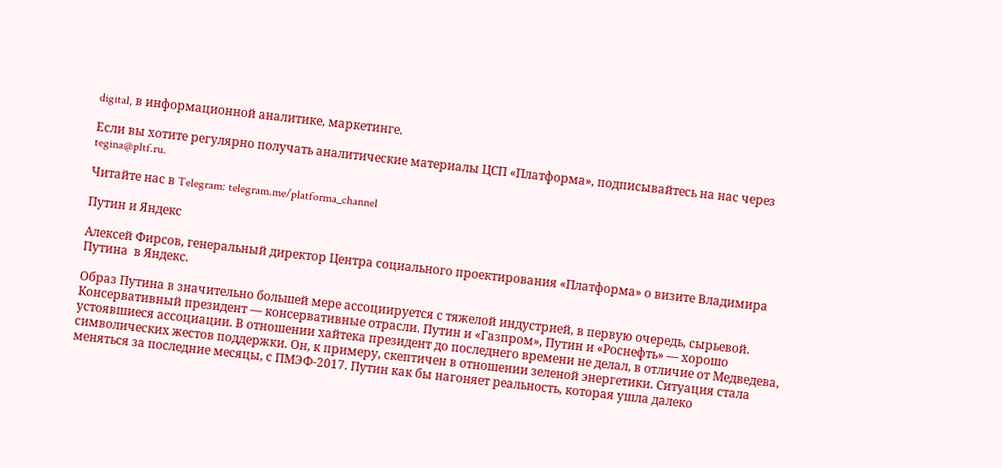digital, в информационной аналитике, маркетинге.

Если вы хотите регулярно получать аналитические материалы ЦСП «Платформа», подписывайтесь на нас через tegina@pltf.ru.

Читайте нас в Telegram: telegram.me/platforma_channel

Путин и Яндекс

Алексей Фирсов, генеральный директор Центра социального проектирования «Платформа» о визите Владимира Путина  в Яндекс.

Образ Путина в значительно большей мере ассоциируется с тяжелой индустрией, в первую очередь, сырьевой. Консервативный президент — консервативные отрасли. Путин и «Газпром», Путин и «Роснефть» — хорошо устоявшиеся ассоциации. В отношении хайтека президент до последнего времени не делал, в отличие от Медведева, символических жестов поддержки. Он, к примеру, скептичен в отношении зеленой энергетики. Ситуация стала меняться за последние месяцы, с ПМЭФ-2017. Путин как бы нагоняет реальность, которая ушла далеко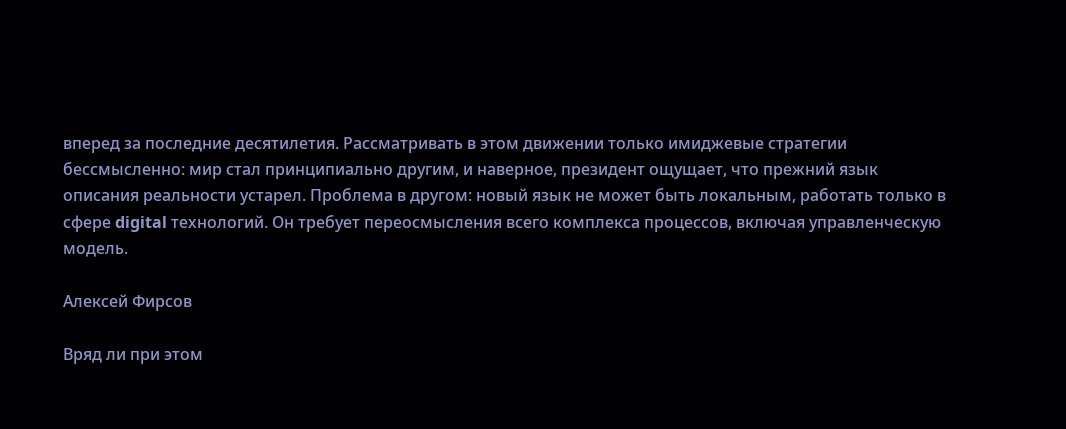вперед за последние десятилетия. Рассматривать в этом движении только имиджевые стратегии бессмысленно: мир стал принципиально другим, и наверное, президент ощущает, что прежний язык описания реальности устарел. Проблема в другом: новый язык не может быть локальным, работать только в сфере digital технологий. Он требует переосмысления всего комплекса процессов, включая управленческую модель.

Алексей Фирсов

Вряд ли при этом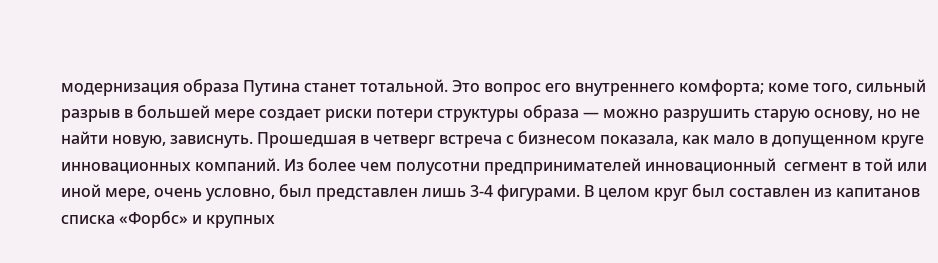модернизация образа Путина станет тотальной. Это вопрос его внутреннего комфорта; коме того, сильный разрыв в большей мере создает риски потери структуры образа — можно разрушить старую основу, но не найти новую, зависнуть. Прошедшая в четверг встреча с бизнесом показала, как мало в допущенном круге инновационных компаний. Из более чем полусотни предпринимателей инновационный  сегмент в той или иной мере, очень условно, был представлен лишь 3-4 фигурами. В целом круг был составлен из капитанов списка «Форбс» и крупных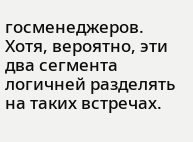госменеджеров. Хотя, вероятно, эти два сегмента логичней разделять на таких встречах.